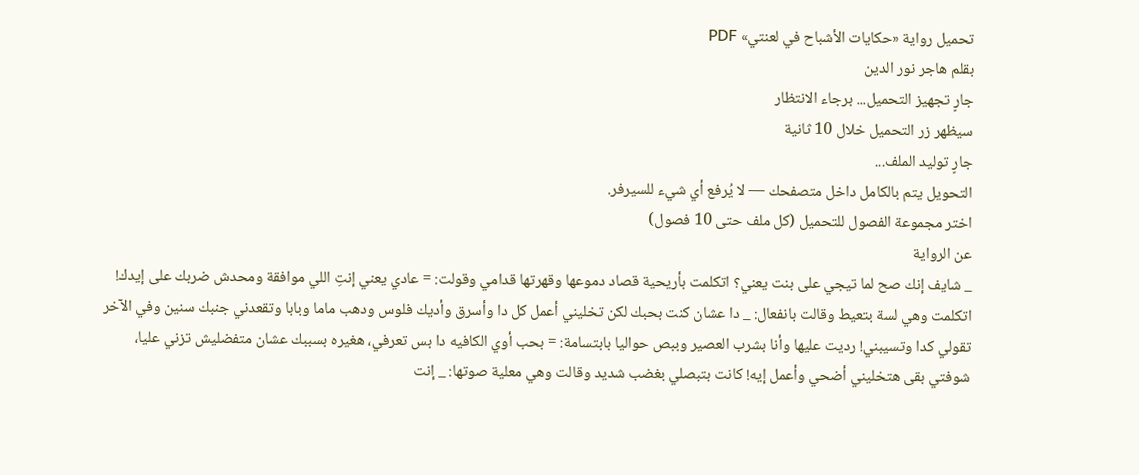تحميل رواية «حكايات الأشباح في لعنتي» PDF
بقلم هاجر نور الدين
جارٍ تجهيز التحميل... برجاء الانتظار
سيظهر زر التحميل خلال 10 ثانية
جارٍ توليد الملف...
التحويل يتم بالكامل داخل متصفحك — لا يُرفع أي شيء للسيرفر.
اختر مجموعة الفصول للتحميل (كل ملف حتى 10 فصول)
عن الرواية
_ شايف إنك صح لما تيجي على بنت يعني؟ اتكلمت بأريحية قصاد دموعها وقهرتها قدامي وقولت: = عادي يعني إنتِ اللي موافقة ومحدش ضربك على إيدك! اتكلمت وهي لسة بتعيط وقالت بانفعال: _ دا عشان كنت بحبك لكن تخليني أعمل كل دا وأسرق وأديك فلوس ودهب ماما وبابا وتقعدني جنبك سنين وفي الآخر تقولي كدا وتسيبني! رديت عليها وأنا بشرب العصير وببص حواليا بابتسامة: = بحب أوي الكافيه دا بس تعرفي، هغيره بسببك عشان متفضليش تزني عليا، شوفتي بقى هتخليني أضحي وأعمل إيه! كانت بتبصلي بغضب شديد وقالت وهي معلية صوتها: _ إنت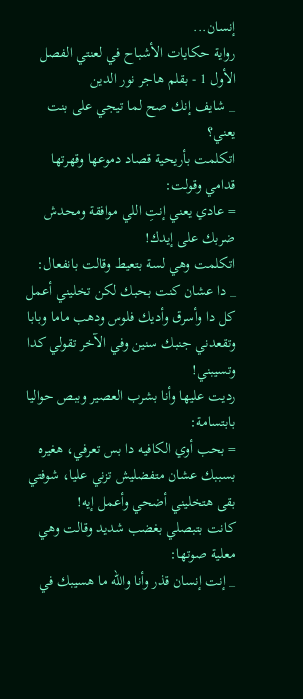إنسان...
رواية حكايات الأشباح في لعنتي الفصل الأول 1 - بقلم هاجر نور الدين
_ شايف إنك صح لما تيجي على بنت يعني؟
اتكلمت بأريحية قصاد دموعها وقهرتها قدامي وقولت:
= عادي يعني إنتِ اللي موافقة ومحدش ضربك على إيدك!
اتكلمت وهي لسة بتعيط وقالت بانفعال:
_ دا عشان كنت بحبك لكن تخليني أعمل كل دا وأسرق وأديك فلوس ودهب ماما وبابا وتقعدني جنبك سنين وفي الآخر تقولي كدا وتسيبني!
رديت عليها وأنا بشرب العصير وببص حواليا بابتسامة:
= بحب أوي الكافيه دا بس تعرفي، هغيره بسببك عشان متفضليش تزني عليا، شوفتي بقى هتخليني أضحي وأعمل إيه!
كانت بتبصلي بغضب شديد وقالت وهي معلية صوتها:
_ إنت إنسان قذر وأنا والله ما هسيبك في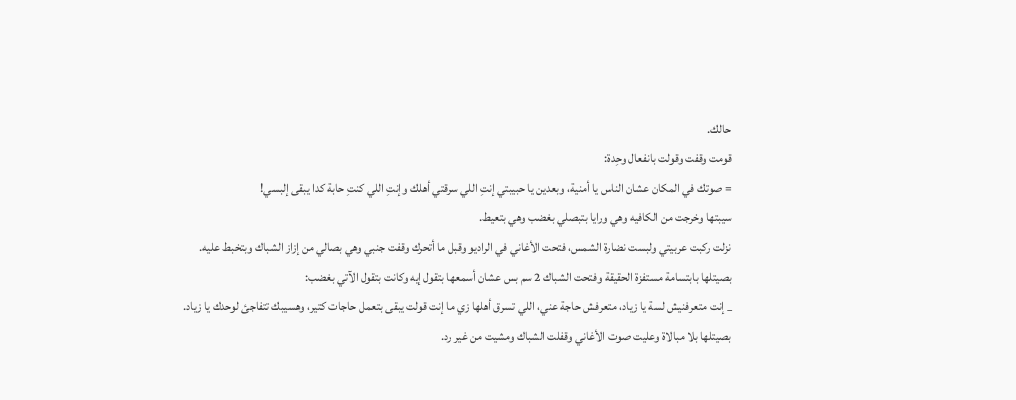حالك.
قومت وقفت وقولت بانفعال وحِدة:
= صوتك في المكان عشان الناس يا أمنية، وبعدين يا حبيبتي إنتِ اللي سرقتي أهلك وإنتِ اللي كنتِ حابة كدا يبقى إلبسي!
سيبتها وخرجت من الكافيه وهي ورايا بتبصلي بغضب وهي بتعيط.
نزلت ركبت عربيتي ولبست نضارة الشمس، فتحت الأغاني في الراديو وقبل ما أتحرك وقفت جنبي وهي بصالي من إزاز الشباك وبتخبط عليه.
بصيتلها بابتسامة مستفزة الحقيقة وفتحت الشباك 2 سم بس عشان أسمعها بتقول إيه وكانت بتقول الآتي بغضب:
_ إنت متعرفنيش لسة يا زياد، متعرفش حاجة عني، اللي تسرق أهلها زي ما إنت قولت يبقى بتعمل حاجات كتير، وهسيبك تتفاجئ لوحدك يا زياد.
بصيتلها بلا مبالاة وعليت صوت الأغاني وقفلت الشباك ومشيت من غير رد.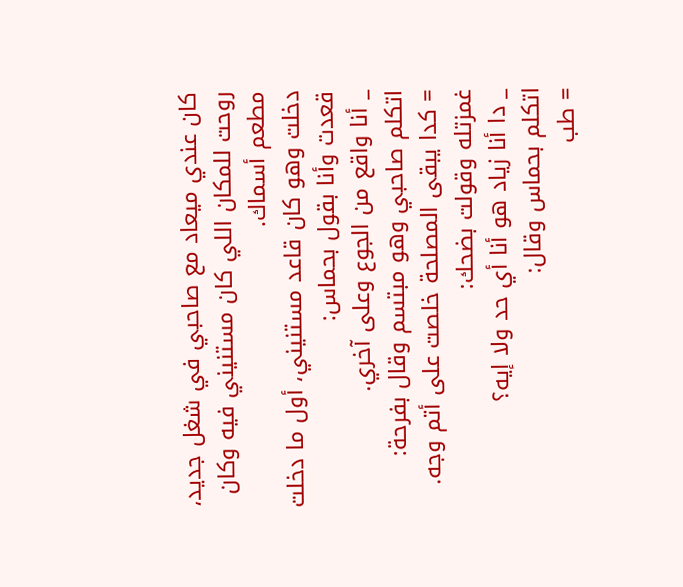كان عندي ميعاد مع صاحبي في شغل جديد، روحت للمكان اللي كان مستنيني فيه وكان مطعم أسماك.
دخلت وهو كان قاعد مستنيني، أول ما دخلت قعدت وأنا بقول بحماس:
_ أنا واقع من الجوع وعلى آخري.
اتكلم صاحبي وهو مبتسم وقال بفرحة:
= كدا يبقى المصلحة خلصت على أتم وجه.
غمزتله وقولت بضحك:
_ دا أنا زياد هو أنا أي حد ولا إيه؟
اتكلم بحماس وقال:
= طب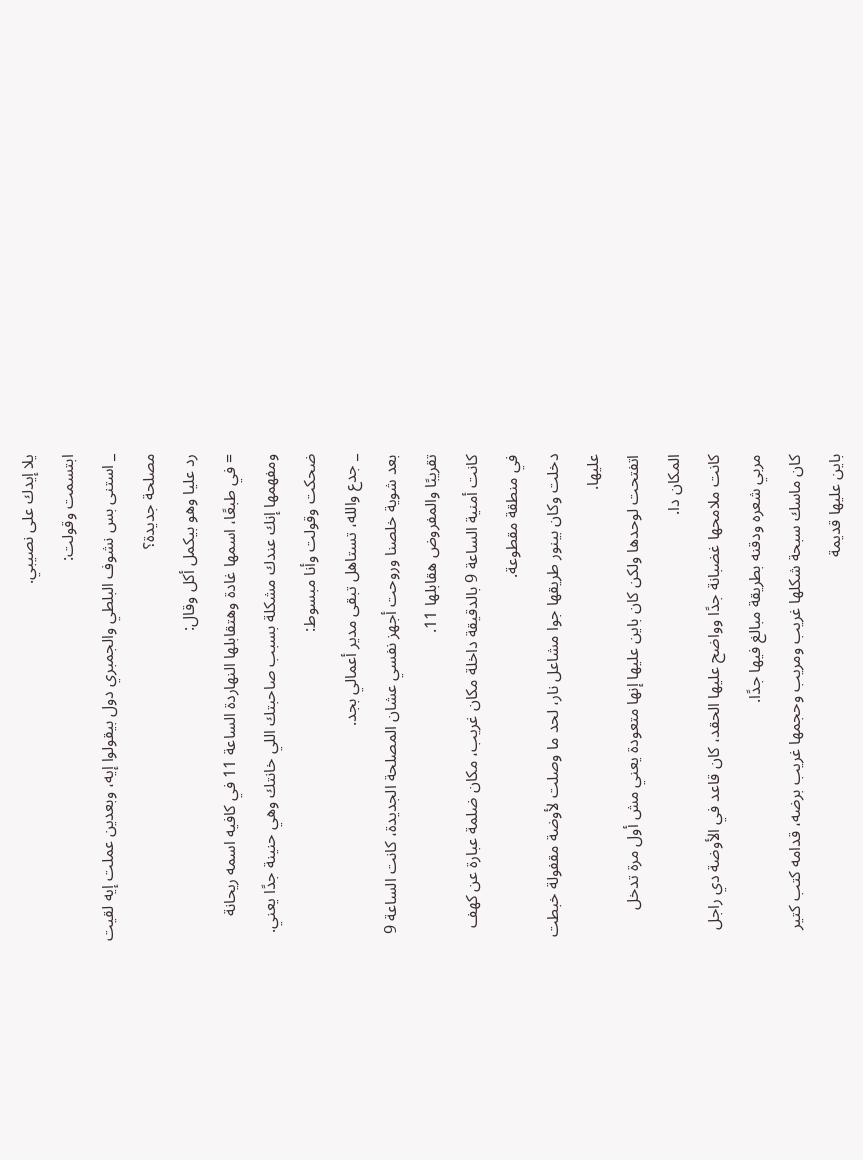يلا إيدك على نصيبي.
ابتسمت وقولت:
_ استنى بس نشوف البلطي والجمبري دول بيقولوا إيه، وبعدين عملت إيه لقيت مصلحة جديدة؟
رد عليا وهو بيكمل أكل وقال:
= في طبعًا، اسمها غادة وهتقابلها النهاردة الساعة 11 في كافيه اسمه ريحانة ومفهمها إنك عندك مشكلة بسبب صاحبتك اللي خانتك وهي حنينة جدًا يعني.
ضحكت وقولت وأنا مبسوط:
_ جدع والله، تستاهل تبقى مدير أعمالي بجد.
بعد شوية خلصنا وروحت أجهز نفسي عشان المصلحة الجديدة، كانت الساعة 9 تقريبًا والمفروض هقابلها 11.
كانت أمنية الساعة 9 بالدقيقة داخلة مكان غريب، مكان ضلمة عبارة عن كهف في منطقة مقطوعة.
دخلت وكان بينور طريقها جوا مشاعل نار، لحد ما وصلت لأوضة مقفولة خبطت عليها.
اتفتحت لوحدها ولكن كان باين عليها إنها متعودة يعني مش أول مرة تدخل المكان دا.
كانت ملامحها غضبانة جدًا وواضح عليها الحقد، كان قاعد في الأوضة دي راجل مربي شعره ودقنه بطريقة مبالغ فيها جدًا.
كان ماسك سبحة شكلها غريب ومريب وحجمها غريب برضه، قدامه كتب كتير باين عليها قديمة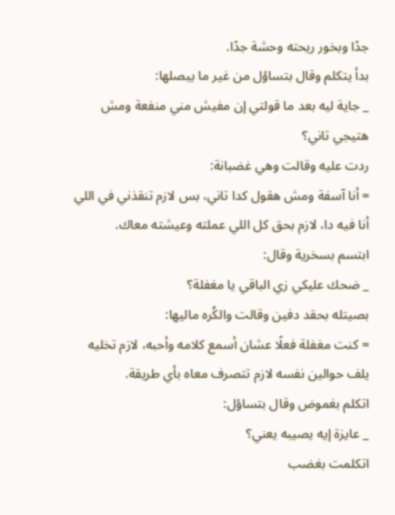جدًا وبخور ريحته وحشة جدًا.
بدأ يتكلم وقال بتساؤل من غير ما يبصلها:
_ جاية ليه بعد ما قولتي إن مفيش مني منفعة ومش هتيجي تاني؟
ردت عليه وقالت وهي غضبانة:
= أنا آسفة ومش هقول كدا تاني، بس لازم تنقذني في اللي أنا فيه دا، لازم بحق كل اللي عملته وعيشته معاك.
ابتسم بسخرية وقال:
_ ضحك عليكي زي الباقي يا مغفلة؟
بصيتله بحقد دفين وقالت والكُره ماليها:
= كنت مغفلة فعلًا عشان أسمع كلامه وأحبه، لازم تخليه يلف حوالين نفسه لازم تتصرف معاه بأي طريقة.
اتكلم بغموض وقال بتساؤل:
_ عايزة إيه يصيبه يعني؟
اتكلمت بغضب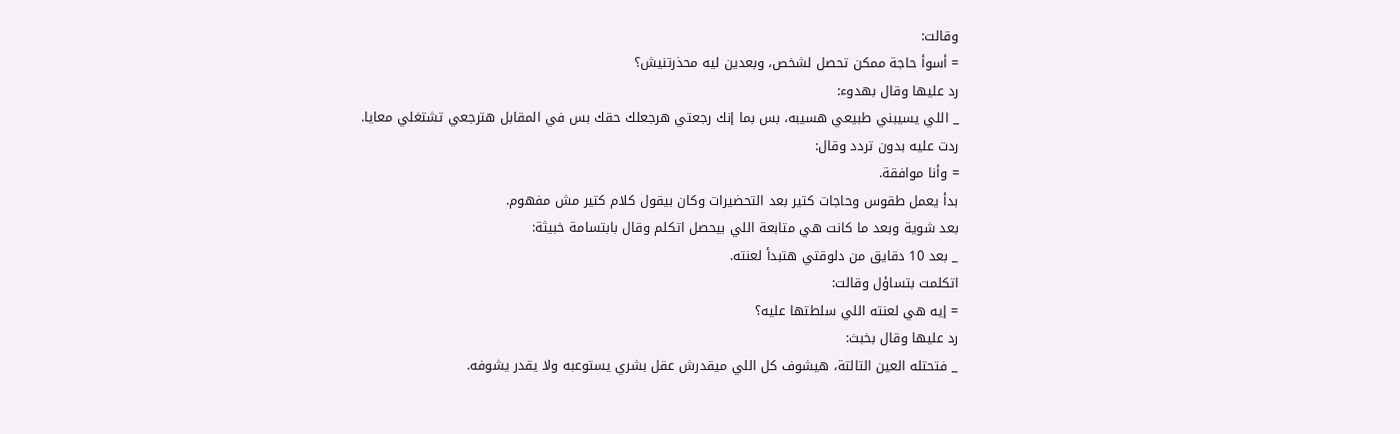وقالت:
= أسوأ حاجة ممكن تحصل لشخص، وبعدين ليه محذرتنيش؟
رد عليها وقال بهدوء:
_ اللي يسيبني طبيعي هسيبه، بس بما إنك رجعتي هرجعلك حقك بس في المقابل هترجعي تشتغلي معايا.
ردت عليه بدون تردد وقال:
= وأنا موافقة.
بدأ يعمل طقوس وحاجات كتير بعد التحضيرات وكان بيقول كلام كتير مش مفهوم.
بعد شوية وبعد ما كانت هي متابعة اللي بيحصل اتكلم وقال بابتسامة خبيثة:
_ بعد 10 دقايق من دلوقتي هتبدأ لعنته.
اتكلمت بتساؤل وقالت:
= إيه هي لعنته اللي سلطتها عليه؟
رد عليها وقال بخبث:
_ فتحتله العين التالتة، هيشوف كل اللي ميقدرش عقل بشري يستوعبه ولا يقدر يشوفه.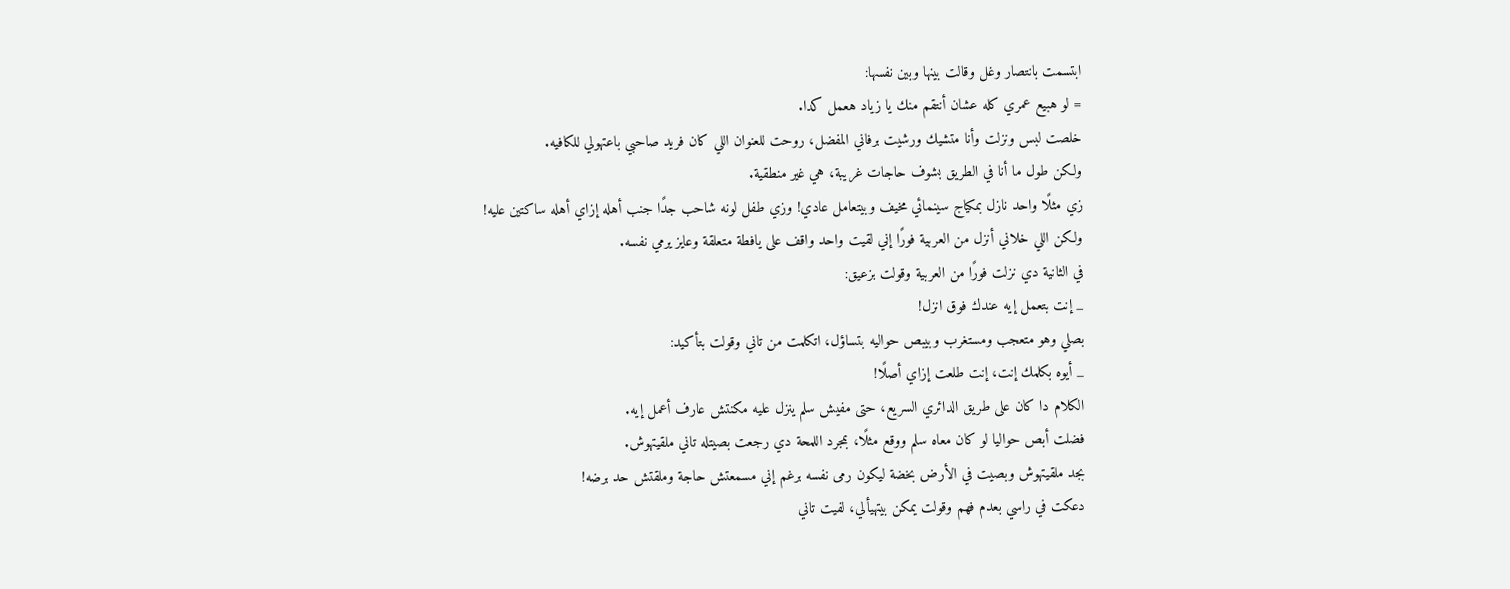ابتسمت بانتصار وغل وقالت بينها وبين نفسها:
= لو هبيع عمري كله عشان أنتقم منك يا زياد هعمل كدا.
خلصت لبس ونزلت وأنا متشيك ورشيت برفاني المفضل، روحت للعنوان اللي كان فريد صاحبي باعتهولي للكافيه.
ولكن طول ما أنا في الطريق بشوف حاجات غريبة، هي غير منطقية.
زي مثلًا واحد نازل بمكياج سينمائي مخيف وبيتعامل عادي! وزي طفل لونه شاحب جدًا جنب أهله إزاي أهله ساكتين عليه!
ولكن اللي خلاني أنزل من العربية فورًا إني لقيت واحد واقف على يافطة متعلقة وعايز يرمي نفسه.
في الثانية دي نزلت فورًا من العربية وقولت بزعيق:
_ إنت بتعمل إيه عندك فوق انزل!
بصلي وهو متعجب ومستغرب وبيبص حواليه بتساؤل، اتكلمت من تاني وقولت بتأكيد:
_ أيوه بكلمك إنت، إنت طلعت إزاي أصلًا!
الكلام دا كان على طريق الدائري السريع، حتى مفيش سلم ينزل عليه مكنتش عارف أعمل إيه.
فضلت أبص حواليا لو كان معاه سلم ووقع مثلًا، بمجرد اللمحة دي رجعت بصيتله تاني ملقيتهوش.
بجد ملقيتهوش وبصيت في الأرض بخضة ليكون رمى نفسه برغم إني مسمعتش حاجة وملقتش حد برضه!
دعكت في راسي بعدم فهم وقولت يمكن بيتهيألي، لفيت تاني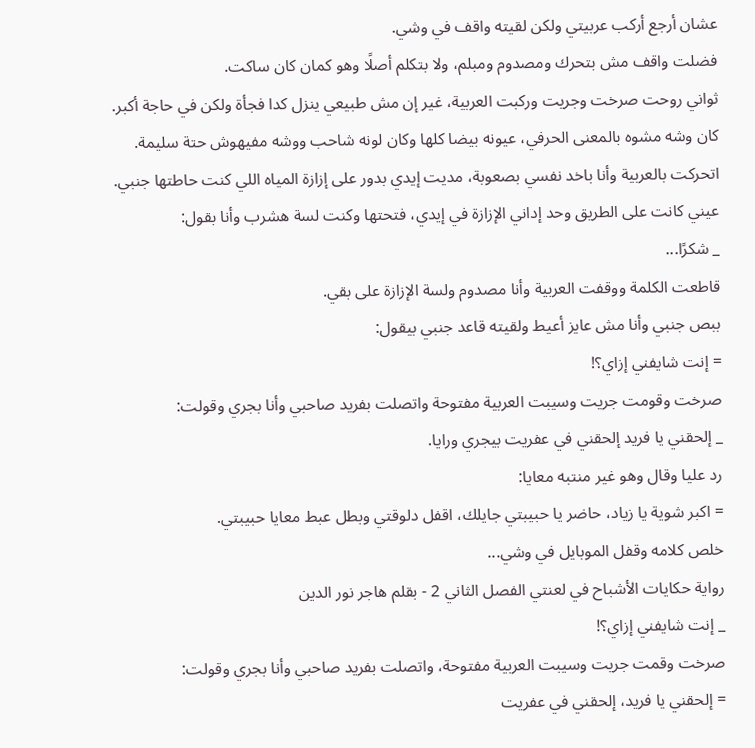عشان أرجع أركب عربيتي ولكن لقيته واقف في وشي.
فضلت واقف مش بتحرك ومصدوم ومبلم، ولا بتكلم أصلًا وهو كمان كان ساكت.
ثواني روحت صرخت وجريت وركبت العربية، غير إن مش طبيعي ينزل كدا فجأة ولكن في حاجة أكبر.
كان وشه مشوه بالمعنى الحرفي، عيونه بيضا كلها وكان لونه شاحب ووشه مفيهوش حتة سليمة.
اتحركت بالعربية وأنا باخد نفسي بصعوبة، مديت إيدي بدور على إزازة المياه اللي كنت حاطتها جنبي.
عيني كانت على الطريق وحد إداني الإزازة في إيدي، فتحتها وكنت لسة هشرب وأنا بقول:
_ شكرًا...
قاطعت الكلمة ووقفت العربية وأنا مصدوم ولسة الإزازة على بقي.
ببص جنبي وأنا مش عايز أعيط ولقيته قاعد جنبي بيقول:
= إنت شايفني إزاي؟!
صرخت وقومت جريت وسيبت العربية مفتوحة واتصلت بفريد صاحبي وأنا بجري وقولت:
_ إلحقني يا فريد إلحقني في عفريت بيجري ورايا.
رد عليا وقال وهو غير منتبه معايا:
= اكبر شوية يا زياد، حاضر يا حبيبتي جايلك، اقفل دلوقتي وبطل عبط معايا حبيبتي.
خلص كلامه وقفل الموبايل في وشي...
رواية حكايات الأشباح في لعنتي الفصل الثاني 2 - بقلم هاجر نور الدين
_ إنت شايفني إزاي؟!
صرخت وقمت جريت وسيبت العربية مفتوحة، واتصلت بفريد صاحبي وأنا بجري وقولت:
= إلحقني يا فريد، إلحقني في عفريت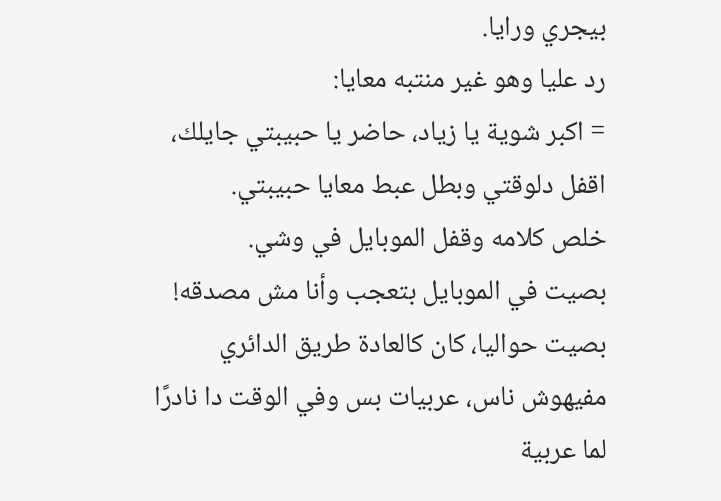بيجري ورايا.
رد عليا وهو غير منتبه معايا:
= اكبر شوية يا زياد، حاضر يا حبيبتي جايلك، اقفل دلوقتي وبطل عبط معايا حبيبتي.
خلص كلامه وقفل الموبايل في وشي.
بصيت في الموبايل بتعجب وأنا مش مصدقه!
بصيت حواليا، كان كالعادة طريق الدائري مفيهوش ناس، عربيات بس وفي الوقت دا نادرًا لما عربية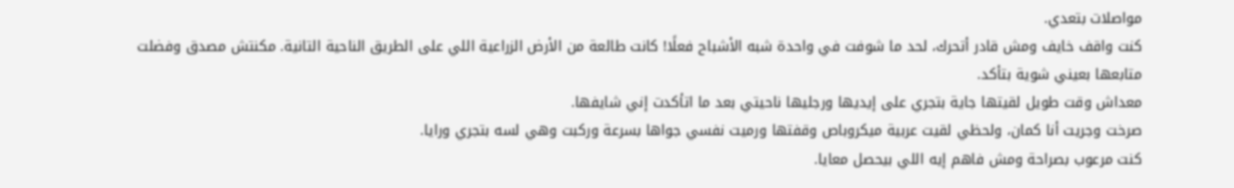مواصلات بتعدي.
كنت واقف خايف ومش قادر أتحرك، لحد ما شوفت في واحدة شبه الأشباح فعلًا! كانت طالعة من الأرض الزراعية اللي على الطريق الناحية التانية. مكنتش مصدق وفضلت متابعها بعيني شوية بتأكد.
معداش وقت طويل لقيتها جاية بتجري على إيديها ورجليها ناحيتي بعد ما اتأكدت إني شايفها.
صرخت وجريت أنا كمان، ولحظي لقيت عربية ميكروباص وقفتها ورميت نفسي جواها بسرعة وركبت وهي لسه بتجري ورايا.
كنت مرعوب بصراحة ومش فاهم إيه اللي بيحصل معايا.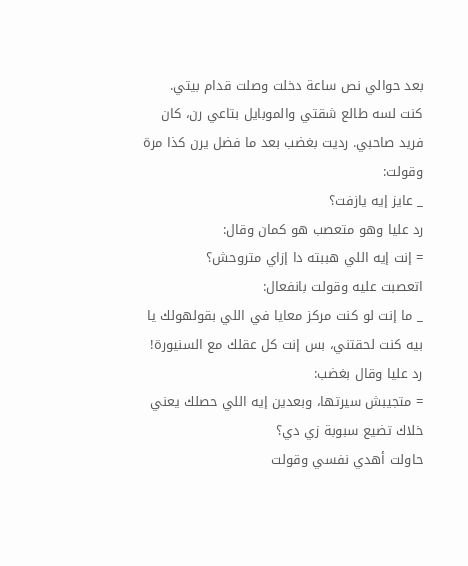بعد حوالي نص ساعة دخلت وصلت قدام بيتي.
كنت لسه طالع شقتي والموبايل بتاعي رن، كان فريد صاحبي. رديت بغضب بعد ما فضل يرن كذا مرة وقولت:
_ عايز إيه يازفت؟
رد عليا وهو متعصب هو كمان وقال:
= إنت إيه اللي هببته دا إزاي متروحش؟
اتعصبت عليه وقولت بانفعال:
_ ما إنت لو كنت مركز معايا في اللي بقولهولك يا بيه كنت لحقتني، بس إنت كل عقلك مع السنيورة!
رد عليا وقال بغضب:
= متجيبش سيرتها، وبعدين إيه اللي حصلك يعني خلاك تضيع سبوبة زي دي؟
حاولت أهدي نفسي وقولت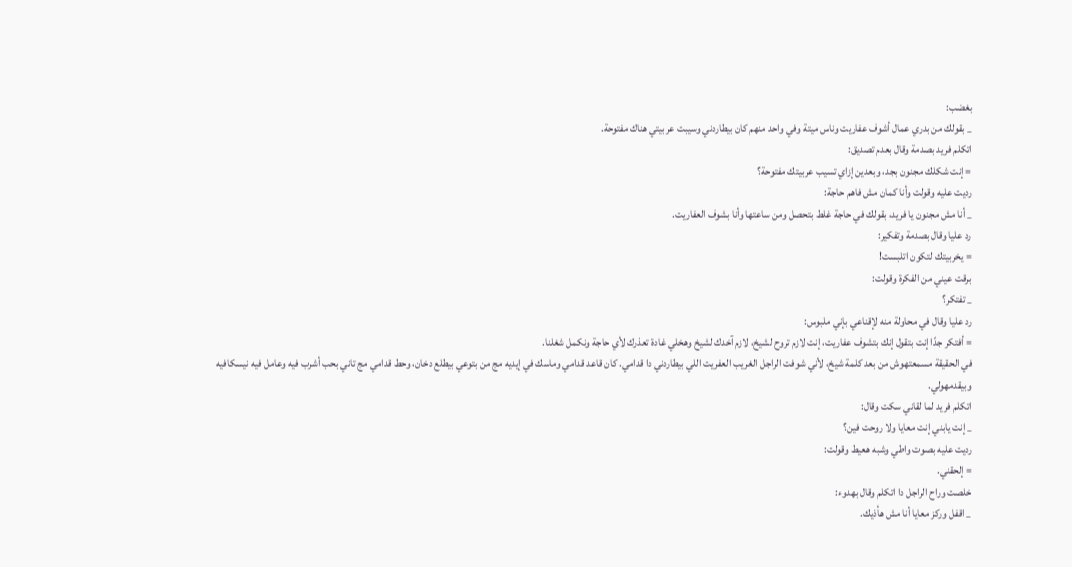بغضب:
_ بقولك من بدري عمال أشوف عفاريت وناس ميتة وفي واحد منهم كان بيطاردني وسيبت عربيتي هناك مفتوحة.
اتكلم فريد بصدمة وقال بعدم تصديق:
= إنت شكلك مجنون بجد، وبعدين إزاي تسيب عربيتك مفتوحة؟
رديت عليه وقولت وأنا كمان مش فاهم حاجة:
_ أنا مش مجنون يا فريد، بقولك في حاجة غلط بتحصل ومن ساعتها وأنا بشوف العفاريت.
رد عليا وقال بصدمة وتفكير:
= يخربيتك لتكون اتلبست!
برقت عيني من الفكرة وقولت:
_ تفتكر؟
رد عليا وقال في محاولة منه لإقناعي بإني ملبوس:
= أفتكر جدًا إنت بتقول إنك بتشوف عفاريت، إنت لازم تروح لشيخ، لازم آخدك لشيخ وهخلي غادة تعذرك لأي حاجة ونكمل شغلنا.
في الحقيقة مسمعتهوش من بعد كلمة شيخ، لأني شوفت الراجل الغريب العفريت اللي بيطاردني دا قدامي. كان قاعد قدامي وماسك في إيديه مج من بتوعي بيطلع دخان، وحط قدامي مج تاني بحب أشرب فيه وعامل فيه نيسكافيه وبيقدمهولي.
اتكلم فريد لما لقاني سكت وقال:
_ إنت يابني إنت معايا ولا روحت فين؟
رديت عليه بصوت واطي وشبه هعيط وقولت:
= إلحقني.
خلصت وراح الراجل دا اتكلم وقال بهدوء:
_ اقفل وركز معايا أنا مش هأذيك.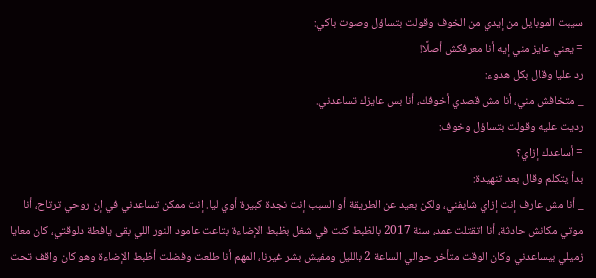سيبت الموبايل من إيدي من الخوف وقولت بتساؤل وصوت باكي:
= يعني عايز مني إيه أنا معرفكش أصلًا!
رد عليا وقال بكل هدوء:
_ متخافش مني، أنا مش قصدي أخوفك، أنا بس عايزك تساعدني.
رديت عليه وقولت بتساؤل وخوف:
= أساعدك إزاي؟
بدأ يتكلم وقال بعد تنهيدة:
_ أنا مش عارف إنت إزاي شايفني، ولكن بعيد عن الطريقة أو السبب إنت نجدة كبيرة أوي ليا. إنت ممكن تساعدني في إن روحي ترتاح، أنا موتي مكانش حادثة، أنا اتقتلت عمد، سنة 2017 بالظبط كنت في شغل بظبط الإضاءة بتاعت عامود النور اللي بقى يافطة دلوقتي، كان معايا زميلي بيساعدني وكان الوقت متأخر حوالي الساعة 2 بالليل ومفيش بشر غيرنا، المهم أنا طلعت وفضلت أظبط الإضاءة وهو كان واقف تحت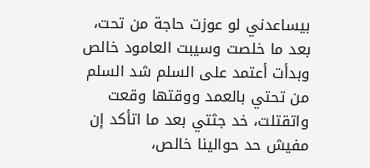بيساعدني لو عوزت حاجة من تحت، بعد ما خلصت وسيبت العامود خالص وبدأت أعتمد على السلم شد السلم من تحتي بالعمد ووقتها وقعت واتقتلت، خد جثتي بعد ما اتأكد إن مفيش حد حوالينا خالص،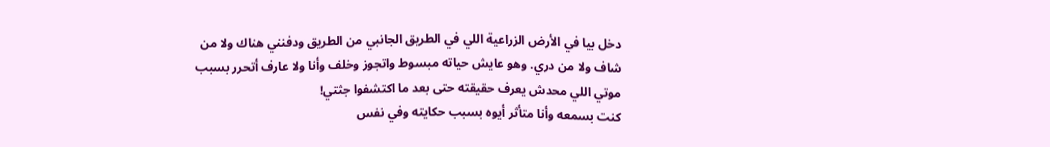دخل بيا في الأرض الزراعية اللي في الطريق الجانبي من الطريق ودفنني هناك ولا من شاف ولا من دري. وهو عايش حياته مبسوط واتجوز وخلف وأنا ولا عارف أتحرر بسبب موتي اللي محدش يعرف حقيقته حتى بعد ما اكتشفوا جثتي!
كنت بسمعه وأنا متأثر أيوه بسبب حكايته وفي نفس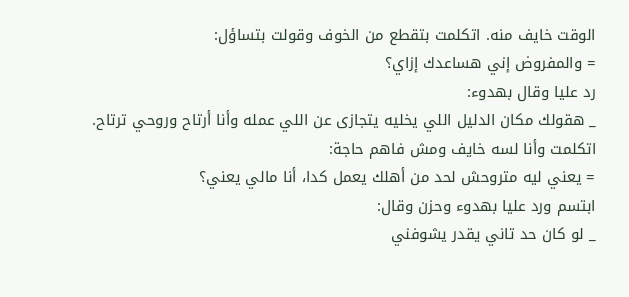الوقت خايف منه. اتكلمت بتقطع من الخوف وقولت بتساؤل:
= والمفروض إني هساعدك إزاي؟
رد عليا وقال بهدوء:
_ هقولك مكان الدليل اللي يخليه يتجازى عن اللي عمله وأنا أرتاح وروحي ترتاح.
اتكلمت وأنا لسه خايف ومش فاهم حاجة:
= يعني ليه متروحش لحد من أهلك يعمل كدا، أنا مالي يعني؟
ابتسم ورد عليا بهدوء وحزن وقال:
_ لو كان حد تاني يقدر يشوفني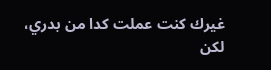غيرك كنت عملت كدا من بدري، لكن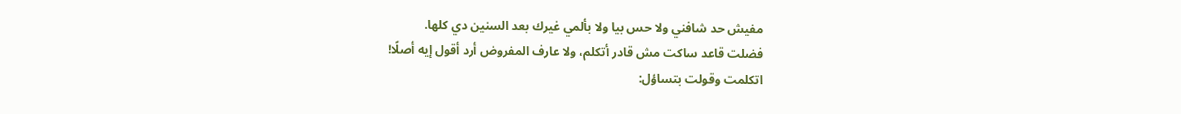مفيش حد شافني ولا حس بيا ولا بألمي غيرك بعد السنين دي كلها.
فضلت قاعد ساكت مش قادر أتكلم، ولا عارف المفروض أرد أقول إيه أصلًا!
اتكلمت وقولت بتساؤل: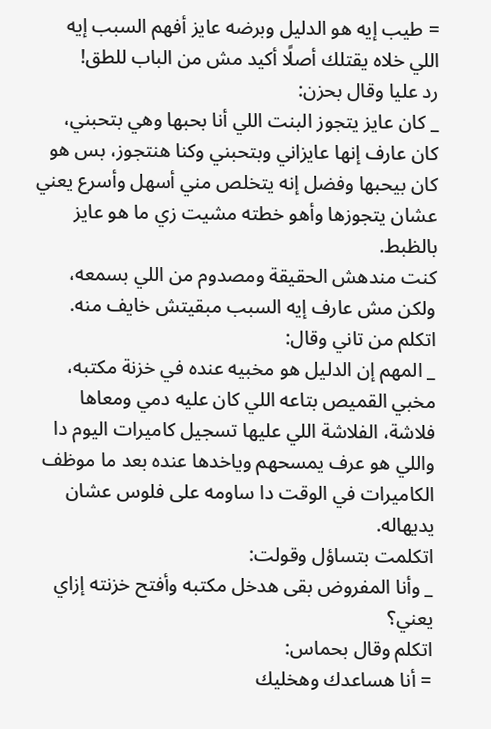= طيب إيه هو الدليل وبرضه عايز أفهم السبب إيه اللي خلاه يقتلك أصلًا أكيد مش من الباب للطق!
رد عليا وقال بحزن:
_ كان عايز يتجوز البنت اللي أنا بحبها وهي بتحبني، كان عارف إنها عايزاني وبتحبني وكنا هنتجوز، بس هو كان بيحبها وفضل إنه يتخلص مني أسهل وأسرع يعني عشان يتجوزها وأهو خطته مشيت زي ما هو عايز بالظبط.
كنت مندهش الحقيقة ومصدوم من اللي بسمعه، ولكن مش عارف إيه السبب مبقيتش خايف منه.
اتكلم من تاني وقال:
_ المهم إن الدليل هو مخبيه عنده في خزنة مكتبه، مخبي القميص بتاعه اللي كان عليه دمي ومعاها فلاشة، الفلاشة اللي عليها تسجيل كاميرات اليوم دا واللي هو عرف يمسحهم وياخدها عنده بعد ما موظف الكاميرات في الوقت دا ساومه على فلوس عشان يديهاله.
اتكلمت بتساؤل وقولت:
_ وأنا المفروض بقى هدخل مكتبه وأفتح خزنته إزاي يعني؟
اتكلم وقال بحماس:
= أنا هساعدك وهخليك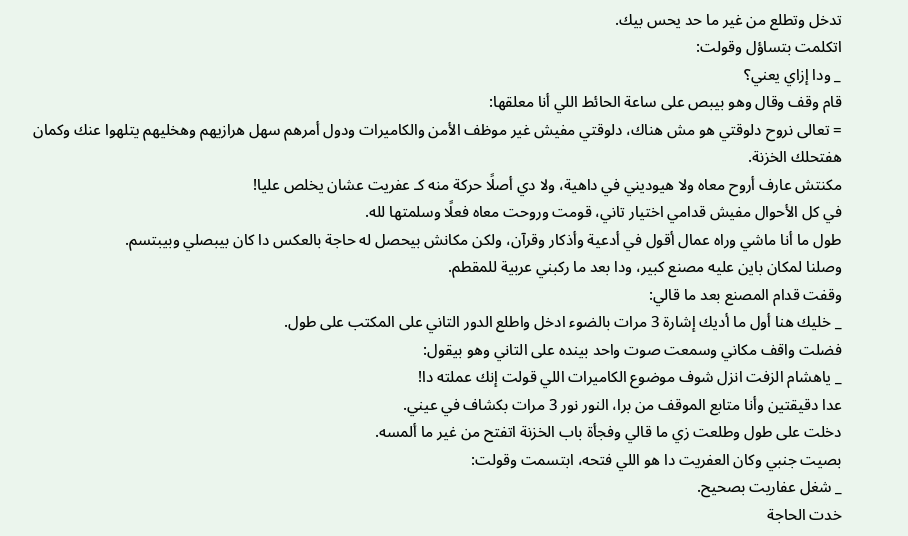تدخل وتطلع من غير ما حد يحس بيك.
اتكلمت بتساؤل وقولت:
_ ودا إزاي يعني؟
قام وقف وقال وهو بيبص على ساعة الحائط اللي أنا معلقها:
= تعالى نروح دلوقتي هو مش هناك، دلوقتي مفيش غير موظف الأمن والكاميرات ودول أمرهم سهل هرازيهم وهخليهم يتلهوا عنك وكمان هفتحلك الخزنة.
مكنتش عارف أروح معاه ولا هيوديني في داهية، ولا دي أصلًا حركة منه كـ عفريت عشان يخلص عليا!
في كل الأحوال مفيش قدامي اختيار تاني، قومت وروحت معاه فعلًا وسلمتها لله.
طول ما أنا ماشي وراه عمال أقول في أدعية وأذكار وقرآن، ولكن مكانش بيحصل له حاجة بالعكس دا كان بيبصلي وبيبتسم.
وصلنا لمكان باين عليه مصنع كبير، ودا بعد ما ركبني عربية للمقطم.
وقفت قدام المصنع بعد ما قالي:
_ خليك هنا أول ما أديك إشارة 3 مرات بالضوء ادخل واطلع الدور التاني على المكتب على طول.
فضلت واقف مكاني وسمعت صوت واحد بينده على التاني وهو بيقول:
_ ياهشام الزفت انزل شوف موضوع الكاميرات اللي قولت إنك عملته دا!
عدا دقيقتين وأنا متابع الموقف من برا، النور نور 3 مرات بكشاف في عيني.
دخلت على طول وطلعت زي ما قالي وفجأة باب الخزنة اتفتح من غير ما ألمسه.
بصيت جنبي وكان العفريت دا هو اللي فتحه، ابتسمت وقولت:
_ شغل عفاريت بصحيح.
خدت الحاجة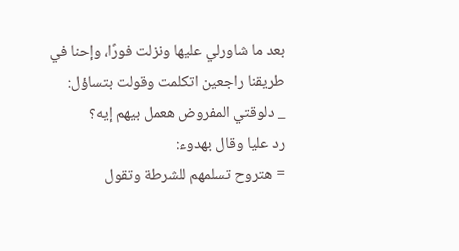بعد ما شاورلي عليها ونزلت فورًا، وإحنا في طريقنا راجعين اتكلمت وقولت بتساؤل:
_ دلوقتي المفروض هعمل بيهم إيه؟
رد عليا وقال بهدوء:
= هتروح تسلمهم للشرطة وتقول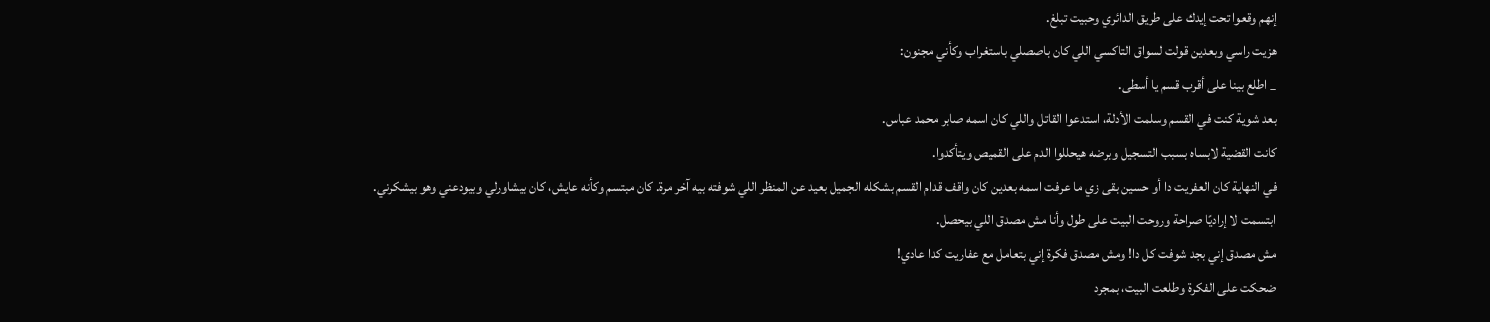إنهم وقعوا تحت إيدك على طريق الدائري وحبيت تبلغ.
هزيت راسي وبعدين قولت لسواق التاكسي اللي كان باصصلي باستغراب وكأني مجنون:
_ اطلع بينا على أقرب قسم يا أسطى.
بعد شوية كنت في القسم وسلمت الأدلة، استدعوا القاتل واللي كان اسمه صابر محمد عباس.
كانت القضية لابساه بسبب التسجيل وبرضه هيحللوا الدم على القميص ويتأكدوا.
في النهاية كان العفريت دا أو حسين بقى زي ما عرفت اسمه بعدين كان واقف قدام القسم بشكله الجميل بعيد عن المنظر اللي شوفته بيه آخر مرة. كان مبتسم وكأنه عايش، كان بيشاورلي وبيودعني وهو بيشكرني.
ابتسمت لا إراديًا صراحة وروحت البيت على طول وأنا مش مصدق اللي بيحصل.
مش مصدق إني بجد شوفت كل دا! ومش مصدق فكرة إني بتعامل مع عفاريت كدا عادي!
ضحكت على الفكرة وطلعت البيت، بمجرد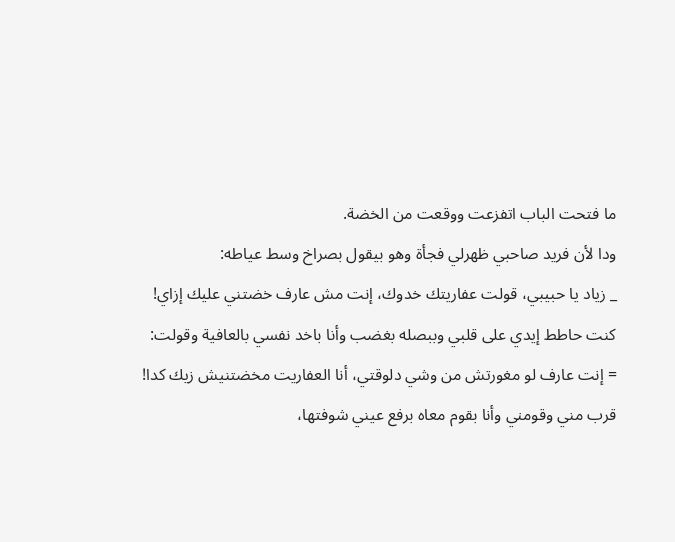ما فتحت الباب اتفزعت ووقعت من الخضة.
ودا لأن فريد صاحبي ظهرلي فجأة وهو بيقول بصراخ وسط عياطه:
_ زياد يا حبيبي، قولت عفاريتك خدوك، إنت مش عارف خضتني عليك إزاي!
كنت حاطط إيدي على قلبي وببصله بغضب وأنا باخد نفسي بالعافية وقولت:
= إنت عارف لو مغورتش من وشي دلوقتي، أنا العفاريت مخضتنيش زيك كدا!
قرب مني وقومني وأنا بقوم معاه برفع عيني شوفتها،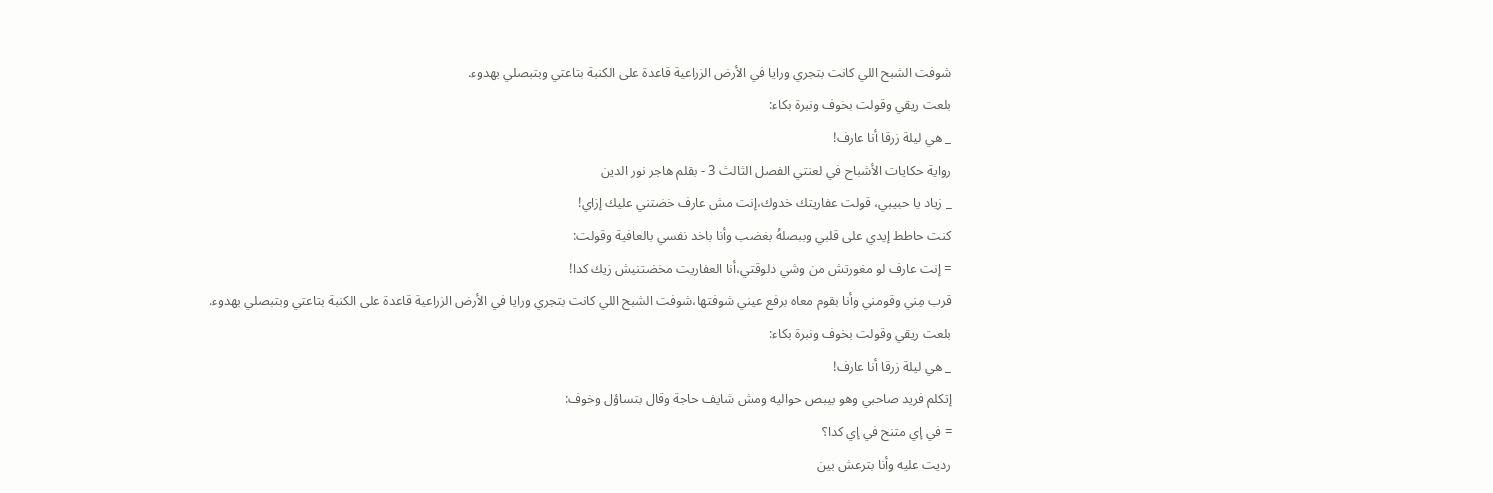شوفت الشبح اللي كانت بتجري ورايا في الأرض الزراعية قاعدة على الكنبة بتاعتي وبتبصلي بهدوء.
بلعت ريقي وقولت بخوف ونبرة بكاء:
_ هي ليلة زرقا أنا عارف!
رواية حكايات الأشباح في لعنتي الفصل الثالث 3 - بقلم هاجر نور الدين
_ زياد يا حبيبي، قولت عفاريتك خدوك،إنت مش عارف خضتني عليك إزاي!
كنت حاطط إيدي على قلبي وببصلهُ بغضب وأنا باخد نفسي بالعافية وقولت:
= إنت عارف لو مغورتش من وشي دلوقتي،أنا العفاريت مخضتنيش زيك كدا!
قرب مِني وقومني وأنا بقوم معاه برفع عيني شوفتها،شوفت الشبح اللي كانت بتجري ورايا في الأرض الزراعية قاعدة على الكنبة بتاعتي وبتبصلي بهدوء.
بلعت ريقي وقولت بخوف ونبرة بكاء:
_ هي ليلة زرقا أنا عارف!
إتكلم فريد صاحبي وهو بيبص حواليه ومش شايف حاجة وقال بتساؤل وخوف:
= في إي متنح في إي كدا؟
رديت عليه وأنا بترعش بين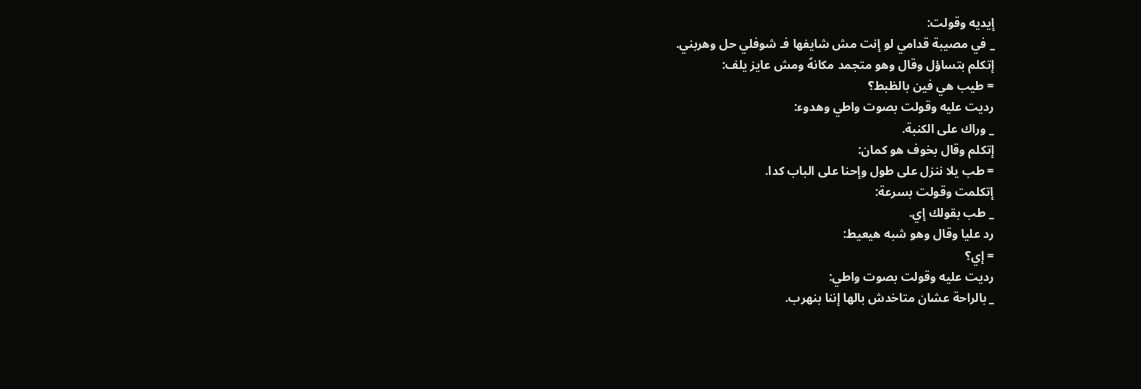إيديه وقولت:
_ في مصيبة قدامي لو إنت مش شايفها فـ شوفلي حل وهربني.
إتكلم بتساؤل وقال وهو متجمد مكانهً ومش عايز يلف:
= طيب هي فين بالظبط؟
رديت عليه وقولت بصوت واطي وهدوء:
_ وراك على الكنبة.
إتكلم وقال بخوف هو كمان:
= طب يلا ننزل على طول وإحنا على الباب كدا.
إتكلمت وقولت بسرعة:
_ طب بقولك إي.
رد عليا وقال وهو شبه هيعيط:
= إي؟
رديت عليه وقولت بصوت واطي:
_ بالراحة عشان متاخدش بالها إننا بنهرب.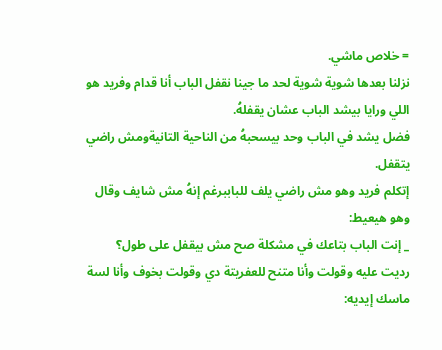= خلاص ماشي.
نزلنا بعدها شوية شوية لحد ما جينا نقفل الباب أنا قدام وفريد هو اللي ورايا بيشد الباب عشان يقفلهُ.
فضل يشد في الباب وحد بيسحبهُ من الناحية التانيةومش راضي يتقفل.
إتكلم فريد وهو مش راضي يلف للباببرغم إنهُ مش شايف وقال وهو هيعيط:
_ إنت الباب بتاعك في مشكلة صح مش بيقفل على طول؟
رديت عليه وقولت وأنا متنح للعفريتة دي وقولت بخوف وأنا لسة ماسك إيديه: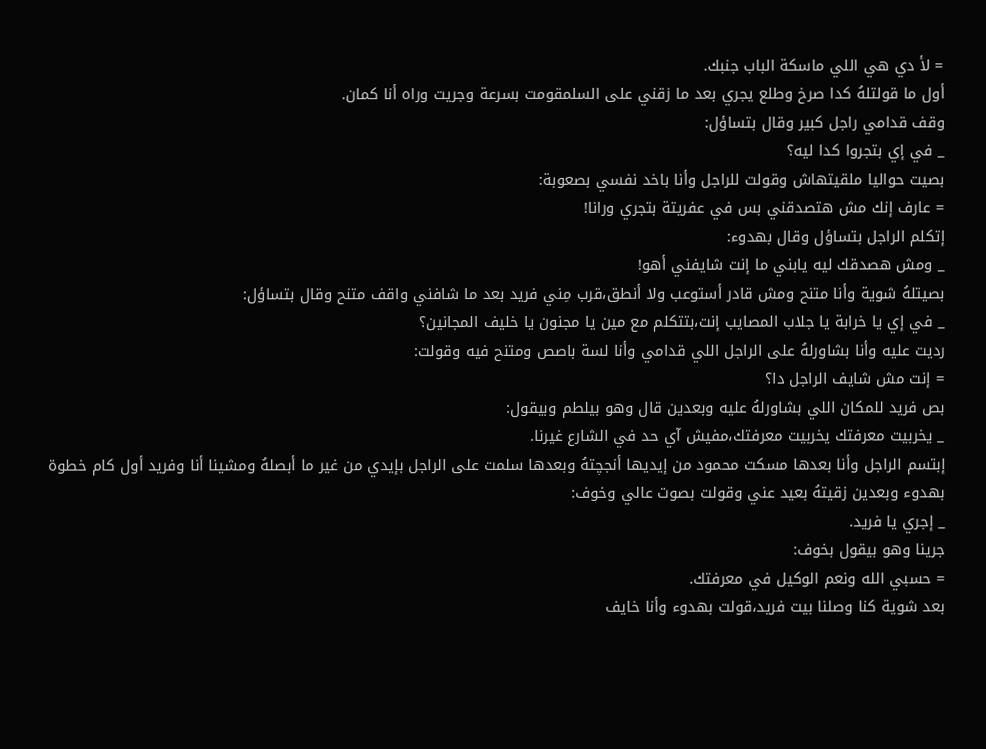= لأ دي هي اللي ماسكة الباب جنبك.
أول ما قولتلهُ كدا صرخ وطلع يجري بعد ما زقني على السلمقومت بسرعة وجريت وراه أنا كمان.
وقف قدامي راجل كبير وقال بتساؤل:
_ في إي بتجروا كدا ليه؟
بصيت حواليا ملقيتهاش وقولت للراجل وأنا باخد نفسي بصعوبة:
= عارف إنك مش هتصدقني بس في عفريتة بتجري ورانا!
إتكلم الراجل بتساؤل وقال بهدوء:
_ ومش هصدقك ليه يابني ما إنت شايفني أهو!
بصيتلهُ شوية وأنا متنح ومش قادر أستوعب ولا أنطق،قرب مِني فريد بعد ما شافني واقف متنح وقال بتساؤل:
_ في إي يا خرابة يا جلاب المصايب إنت،بتتكلم مع مين يا مجنون يا خليف المجانين؟
رديت عليه وأنا بشاورلهُ على الراجل اللي قدامي وأنا لسة باصص ومتنح فيه وقولت:
= إنت مش شايف الراجل دا؟
بص فريد للمكان اللي بشاورلهُ عليه وبعدين قال وهو بيلطم وبيقول:
_ يخربيت معرفتك يخربيت معرفتك،مفيش آي حد في الشارع غيرنا.
إبتسم الراجل وأنا بعدها مسكت محمود من إيديها أنجچتهُ وبعدها سلمت على الراجل بإيدي من غير ما أبصلهُ ومشينا أنا وفريد أول كام خطوة بهدوء وبعدين زقيتهُ بعيد عني وقولت بصوت عالي وخوف:
_ إجري يا فريد.
جرينا وهو بيقول بخوف:
= حسبي الله ونعم الوكيل في معرفتك.
بعد شوية كنا وصلنا بيت فريد،قولت بهدوء وأنا خايف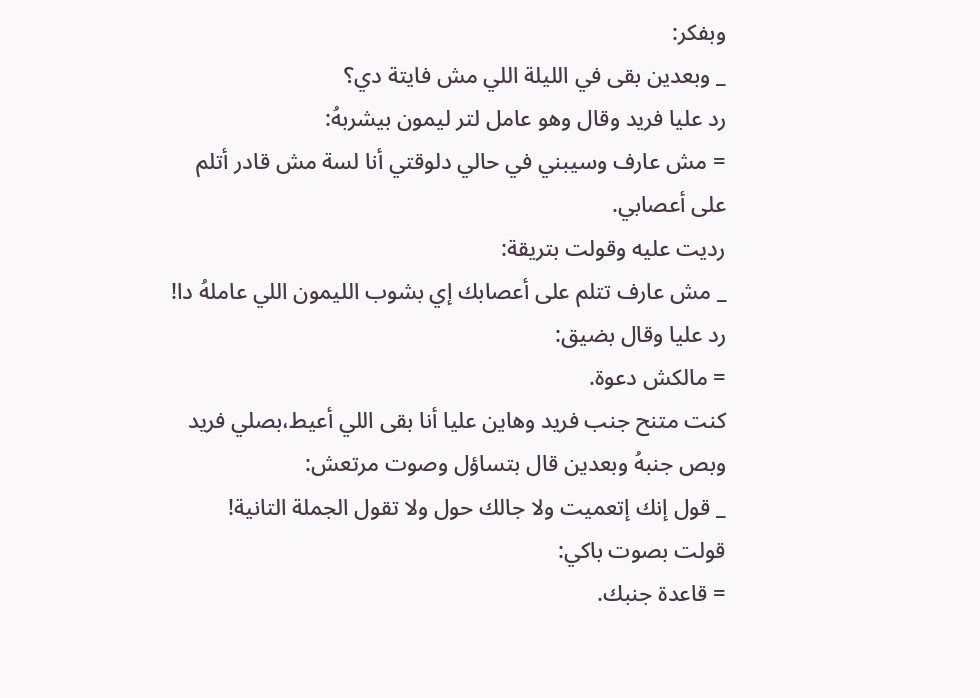وبفكر:
_ وبعدين بقى في الليلة اللي مش فايتة دي؟
رد عليا فريد وقال وهو عامل لتر ليمون بيشربهُ:
= مش عارف وسيبني في حالي دلوقتي أنا لسة مش قادر أتلم على أعصابي.
رديت عليه وقولت بتريقة:
_ مش عارف تتلم على أعصابك إي بشوب الليمون اللي عاملهُ دا!
رد عليا وقال بضيق:
= مالكش دعوة.
كنت متنح جنب فريد وهاين عليا أنا بقى اللي أعيط،بصلي فريد وبص جنبهُ وبعدين قال بتساؤل وصوت مرتعش:
_ قول إنك إتعميت ولا جالك حول ولا تقول الجملة التانية!
قولت بصوت باكي:
= قاعدة جنبك.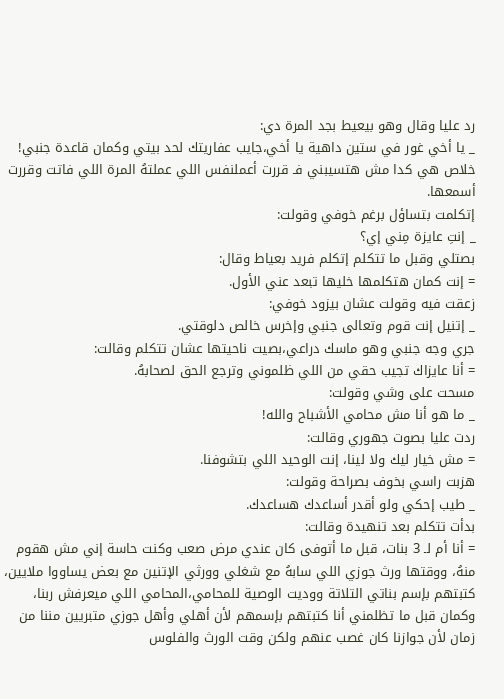رد عليا وقال وهو بيعيط بجد المرة دي:
_ يا أخي غور في ستين داهية يا أخي،جايب عفاريتك لحد بيتي وكمان قاعدة جنبي!
خلاص هي كدا مش هتسيبني فـ قررت أعملنفس اللي عملتهُ المرة اللي فاتت وقررت أسمعها.
إتكلمت بتساؤل برغم خوفي وقولت:
_ إنتِ عايزة مِني إي؟
بصتلي وقبل ما تتكلم إتكلم فريد بعياط وقال:
= إنت كمان هتكلمها خليها تبعد عني الأول.
زعقت فيه وقولت عشان بيزود خوفي:
_ إتنيل إنت قوم وتعالى جنبي وإخرس خالص دلوقتي.
جري وجه جنبي وهو ماسك دراعي،بصيت ناحيتها عشان تتكلم وقالت:
= أنا عايزاك تجيب حقي من اللي ظلموني وترجع الحق لصحابهُ.
مسحت على وشي وقولت:
_ ما هو أنا مش محامي الأشباح والله!
ردت عليا بصوت جهوري وقالت:
= مش خيار ليك ولا لينا، إنت الوحيد اللي بتشوفنا.
هزبت راسي بخوف بصراحة وقولت:
_ طيب إحكي ولو أقدر أساعدك هساعدك.
بدأت تتكلم بعد تنهيدة وقالت:
= أنا أم لـ 3 بنات، قبل ما أتوفى كان عندي مرض صعب وكنت حاسة إني مش هقوم منهُ، ووقتها ورث جوزي اللي سابهُ مع شغلي وورثي الإتنين مع بعض يساووا ملايين،
كتبتهم بإسم بناتي التلاتة ووديت الوصية للمحامي،المحامي اللي ميعرفش ربنا،
وكمان قبل ما تظلمني أنا كتبتهم بإسمهم لأن أهلي وأهل جوزي متبريين مننا من زمان لأن جوازنا كان غصب عنهم ولكن وقت الورث والفلوس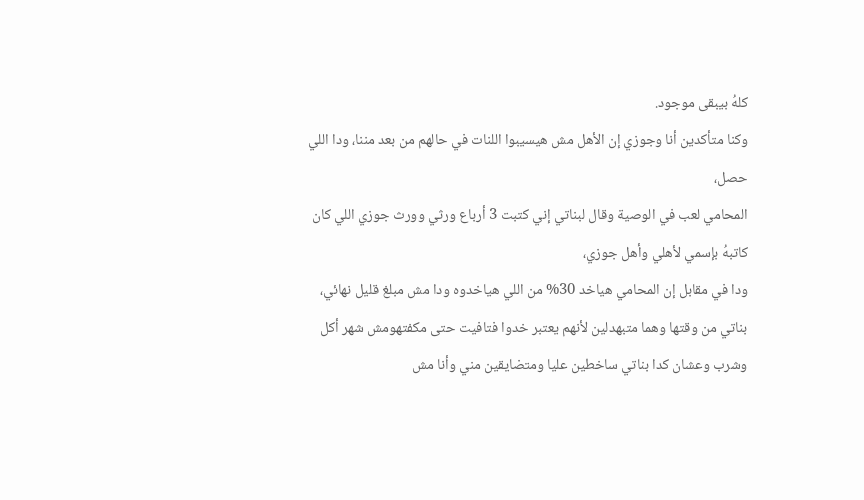كلهُ بيبقى موجود.
وكنا متأكدين أنا وجوزي إن الأهل مش هيسيبوا اللنات في حالهم من بعد مننا، ودا اللي حصل،
المحامي لعب في الوصية وقال لبناتي إني كتبت 3 أرباع ورثي وورث جوزي اللي كان كاتبهُ بإسمي لأهلي وأهل جوزي،
ودا في مقابل إن المحامي هياخد 30% من اللي هياخدوه ودا مش مبلغ قليل نهائي،
بناتي من وقتها وهما متبهدلين لأنهم يعتبر خدوا فتافيت حتى مكفتهومش شهر أكل وشرب وعشان كدا بناتي ساخطين عليا ومتضايقين مني وأنا مش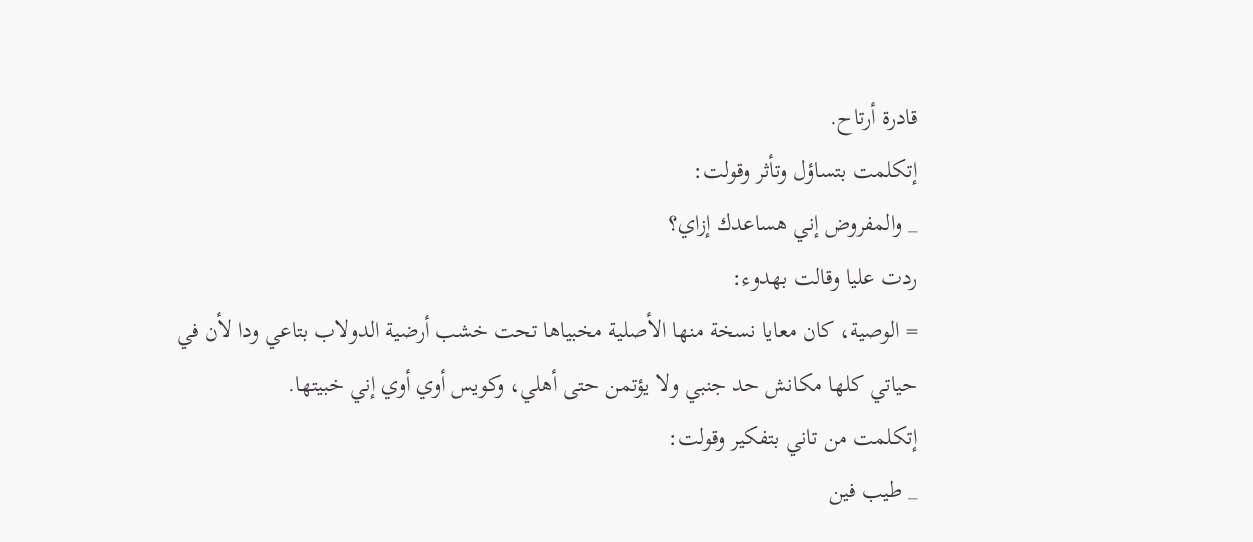قادرة أرتاح.
إتكلمت بتساؤل وتأثر وقولت:
_ والمفروض إني هساعدك إزاي؟
ردت عليا وقالت بهدوء:
= الوصية، كان معايا نسخة منها الأصلية مخبياها تحت خشب أرضية الدولاب بتاعي ودا لأن في حياتي كلها مكانش حد جنبي ولا يؤتمن حتى أهلي، وكويس أوي أوي إني خبيتها.
إتكلمت من تاني بتفكير وقولت:
_ طيب فين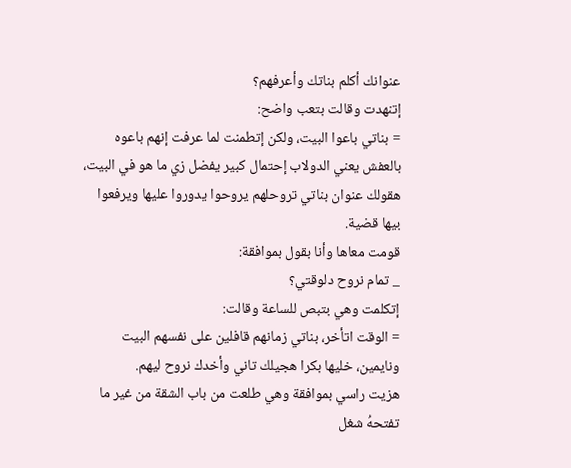عنوانك أكلم بناتك وأعرفهم؟
إتنهدت وقالت بتعب واضح:
= بناتي باعوا البيت، ولكن إتطمنت لما عرفت إنهم باعوه بالعفش يعني الدولاب إحتمال كبير يفضل زي ما هو في البيت، هقولك عنوان بناتي تروحلهم يروحوا يدوروا عليها ويرفعوا بيها قضية.
قومت معاها وأنا بقول بموافقة:
_ تمام نروح دلوقتي؟
إتكلمت وهي بتبص للساعة وقالت:
= الوقت اتأخر، بناتي زمانهم قافلين على نفسهم البيت ونايمين، خليها بكرا هجيلك تاني وأخدك نروح ليهم.
هزيت راسي بموافقة وهي طلعت من باب الشقة من غير ما تفتحهُ شغل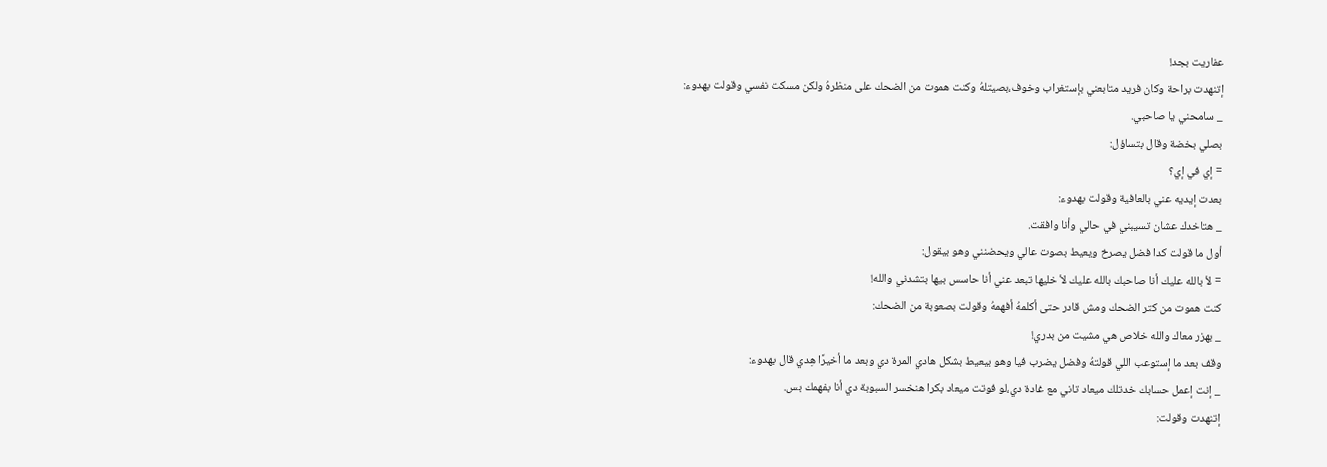عفاريت بجد!
إتنهدت براحة وكان فريد متابعني بإستغراب وخوف،بصيتلهُ وكنت هموت من الضحك على منظرهُ ولكن مسكت نفسي وقولت بهدوء:
_ سامحني يا صاحبي.
بصلي بخضة وقال بتساؤل:
= إي في إي؟
بعدت إيديه عني بالعافية وقولت بهدوء:
_ هتاخدك عشان تسيبني في حالي وأنا وافقت.
أول ما قولت كدا فضل يصرخ ويعيط بصوت عالي ويحضنني وهو بيقول:
= لأ بالله عليك أنا صاحبك بالله عليك لأ خليها تبعد عني أنا حاسس بيها بتشدني والله!
كنت هموت من كتر الضحك ومش قادر حتى أكلمهُ أفهمهُ وقولت بصعوبة من الضحك:
_ بهزر معاك والله خلاص هي مشيت من بدري!
وقف بعد ما إستوعب اللي قولتهُ وفضل يضرب فيا وهو بيعيط بشكل هادي المرة دي وبعد ما أخيرًا هِدي قال بهدوء:
_ إنت إعمل حسابك خدتلك ميعاد تاني مع غادة دي،لو فوتت ميعاد بكرا هنخسر السبوبة دي أنا بفهمك بس.
إتنهدت وقولت: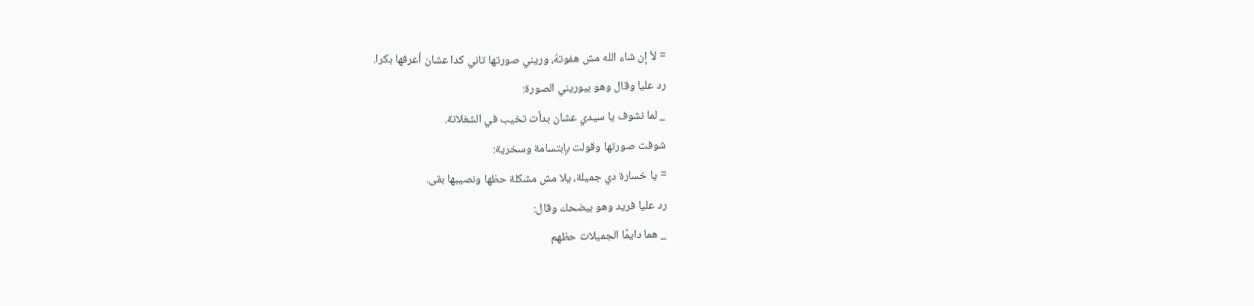= لأ إن شاء الله مش هفوتهُ، وريني صورتها تاني كدا عشان أعرفها بكرا.
رد عليا وقال وهو بيوريني الصورة:
_ لما نشوف يا سيدي عشان بدأت تخيب في الشغلانة.
شوفت صورتها وقولت بإبتسامة وسخرية:
= يا خسارة دي جميلة، يلا مش مشكلة حظها ونصيبها بقى.
رد عليا فريد وهو بيضحك وقال:
_ هما دايمًا الجميلات حظهم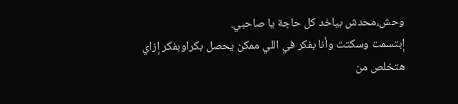وحش،محدش بياخد كل حاجة يا صاحبي.
إبتسمت وسكتت وأنا بفكر في اللي ممكن يحصل بكراوبفكر إزاي هتخلص من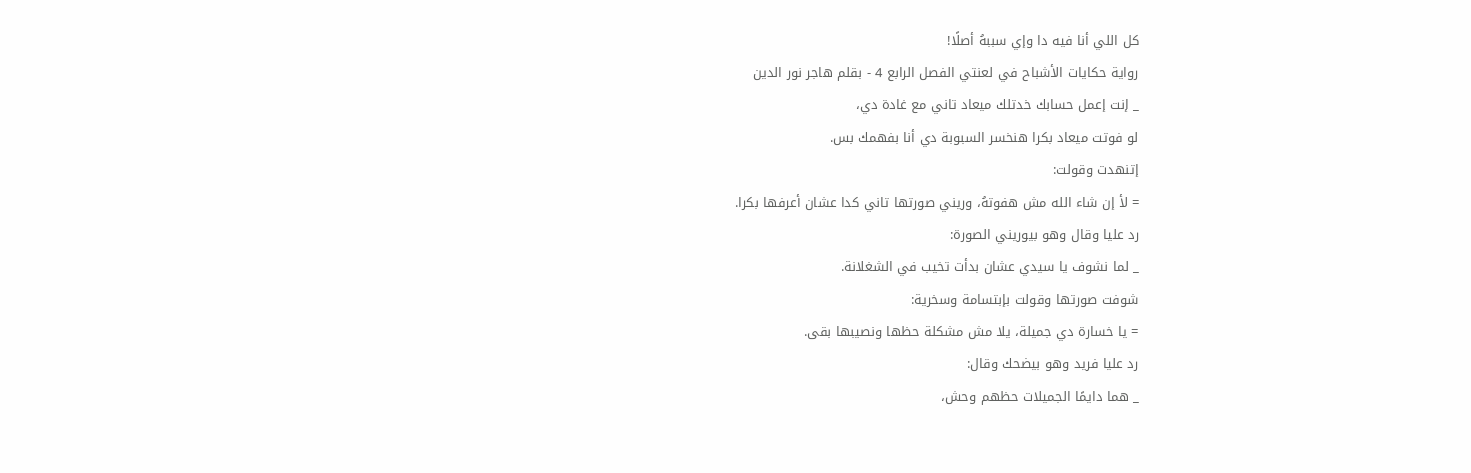كل اللي أنا فيه دا وإي سببهُ أصلًا!
رواية حكايات الأشباح في لعنتي الفصل الرابع 4 - بقلم هاجر نور الدين
_ إنت إعمل حسابك خدتلك ميعاد تاني مع غادة دي،
لو فوتت ميعاد بكرا هنخسر السبوبة دي أنا بفهمك بس.
إتنهدت وقولت:
= لأ إن شاء الله مش هفوتهُ، وريني صورتها تاني كدا عشان أعرفها بكرا.
رد عليا وقال وهو بيوريني الصورة:
_ لما نشوف يا سيدي عشان بدأت تخيب في الشغلانة.
شوفت صورتها وقولت بإبتسامة وسخرية:
= يا خسارة دي جميلة، يلا مش مشكلة حظها ونصيبها بقى.
رد عليا فريد وهو بيضحك وقال:
_ هما دايمًا الجميلات حظهم وحش،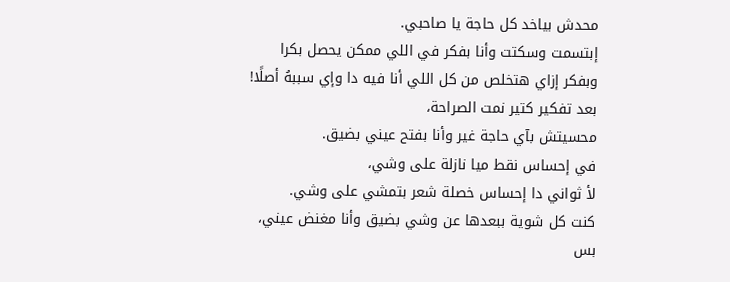محدش بياخد كل حاجة يا صاحبي.
إبتسمت وسكتت وأنا بفكر في اللي ممكن يحصل بكرا
وبفكر إزاي هتخلص من كل اللي أنا فيه دا وإي سببهُ أصلًا!
بعد تفكير كتير نمت الصراحة،
محسيتش بآي حاجة غير وأنا بفتح عيني بضيق.
في إحساس نقط ميا نازلة على وشي،
لأ ثواني دا إحساس خصلة شعر بتمشي على وشي.
كنت كل شوية ببعدها عن وشي بضيق وأنا مغنض عيني،
بس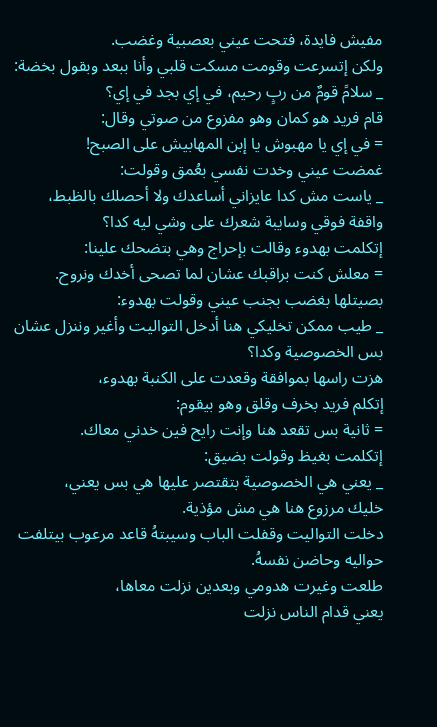مفيش فايدة، فتحت عيني بعصبية وغضب.
ولكن إتسرعت وقومت مسكت قلبي وأنا ببعد وبقول بخضة:
_ سلامً قومٌ من ربٍ رحيم، في إي بجد في إي؟
قام فريد هو كمان وهو مفزوع من صوتي وقال:
= في إي يا مهبوش يا إبن المهابيش على الصبح!
غمضت عيني وخدت نفسي بعُمق وقولت:
_ ياست مش كدا عايزاني أساعدك ولا أحصلك بالظبط،
واقفة فوقي وسايبة شعرك على وشي ليه كدا؟
إتكلمت بهدوء وقالت بإحراج وهي بتضحك علينا:
= معلش كنت براقبك عشان لما تصحى أخدك ونروح.
بصيتلها بغضب بجنب عيني وقولت بهدوء:
_ طيب ممكن تخليكي هنا أدخل التواليت وأغير وننزل عشان بس الخصوصية وكدا؟
هزت راسها بموافقة وقعدت على الكنبة بهدوء،
إتكلم فريد بخرف وقلق وهو بيقوم:
= ثانية بس تقعد هنا وإنت رايح فين خدني معاك.
إتكلمت بغيظ وقولت بضيق:
_ يعني هي الخصوصية بتقتصر عليها هي بس يعني،
خليك مرزوع هنا هي مش مؤذية.
دخلت التواليت وقفلت الباب وسيبتهُ قاعد مرعوب بيتلفت حواليه وحاضن نفسهُ.
طلعت وغيرت هدومي وبعدين نزلت معاها،
يعني قدام الناس نزلت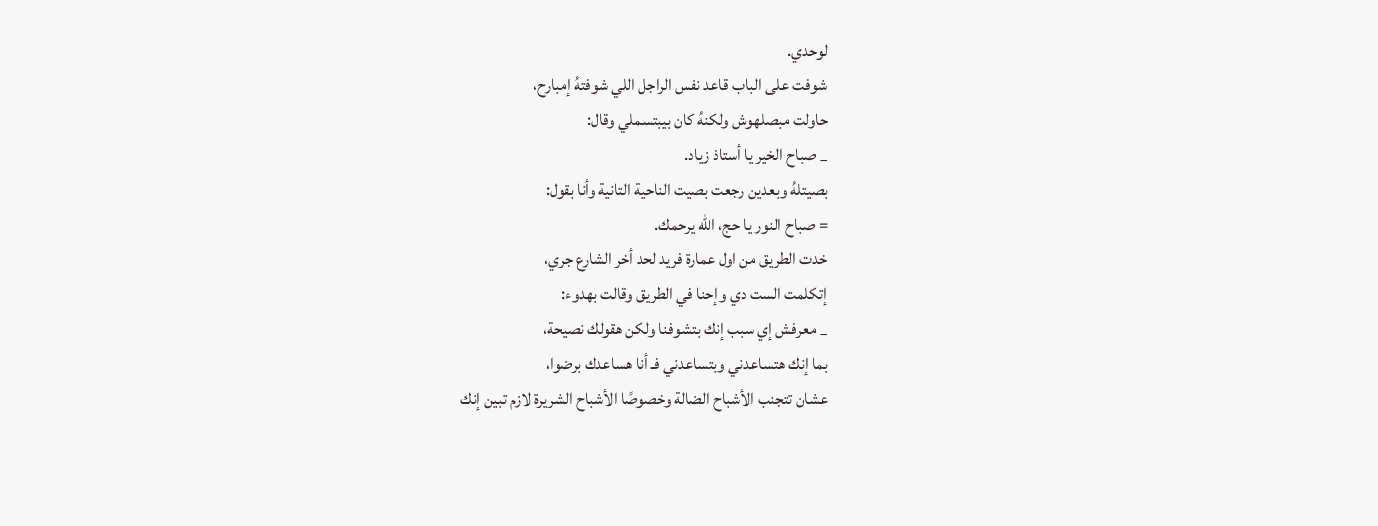لوحدي.
شوفت على الباب قاعد نفس الراجل اللي شوفتهُ إمبارح،
حاولت مبصلهوش ولكنهُ كان بيبتسملي وقال:
_ صباح الخير يا أستاذ زياد.
بصيتلهُ وبعدين رجعت بصيت الناحية التانية وأنا بقول:
= صباح النور يا حج، الله يرحمك.
خدت الطريق من اول عمارة فريد لحد أخر الشارع جري،
إتكلمت الست دي وإحنا في الطريق وقالت بهدوء:
_ معرفش إي سبب إنك بتشوفنا ولكن هقولك نصيحة،
بما إنك هتساعدني وبتساعدني فـ أنا هساعدك برضوا،
عشان تتجنب الأشباح الضالة وخصوصًا الأشباح الشريرة لازم تبين إنك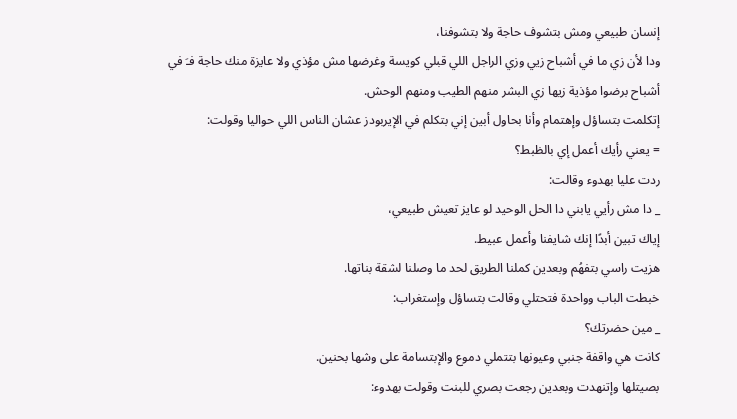إنسان طبيعي ومش بتشوف حاجة ولا بتشوفنا،
ودا لأن زي ما في أشباح زيي وزي الراجل اللي قبلي كويسة وغرضها مش مؤذي ولا عايزة منك حاجة فـَ في أشباح برضوا مؤذية زيها زي البشر منهم الطيب ومنهم الوحش.
إتكلمت بتساؤل وإهتمام وأنا بحاول أبين إني بتكلم في الإيربودز عشان الناس اللي حواليا وقولت:
= يعني رأيك أعمل إي بالظبط؟
ردت عليا بهدوء وقالت:
_ دا مش رأيي يابني دا الحل الوحيد لو عايز تعيش طبيعي،
إياك تبين أبدًا إنك شايفنا وأعمل عبيط.
هزيت راسي بتفهُم وبعدين كملنا الطريق لحد ما وصلنا لشقة بناتها.
خبطت الباب وواحدة فتحتلي وقالت بتساؤل وإستغراب:
_ مين حضرتك؟
كانت هي واقفة جنبي وعيونها بتتملي دموع والإبتسامة على وشها بحنين.
بصيتلها وإتنهدت وبعدين رجعت بصري للبنت وقولت بهدوء: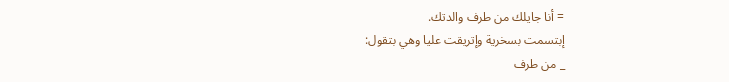= أنا جايلك من طرف والدتك.
إبتسمت بسخرية وإتريقت عليا وهي بتقول:
_ من طرف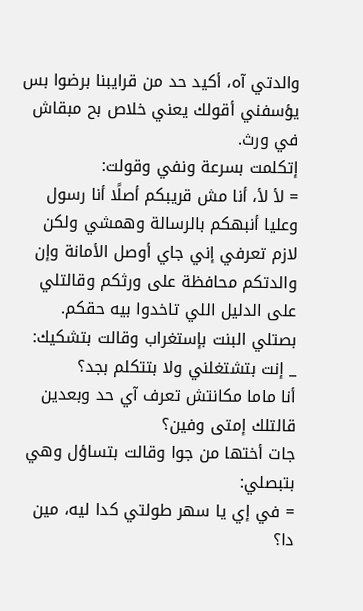والدتي آه، أكيد حد من قرايبنا برضوا بس يؤسفني أقولك يعني خلاص بح مبقاش في ورث.
إتكلمت بسرعة ونفي وقولت:
= لأ لأ، أنا مش قريبكم أصلًا أنا رسول وعليا أنبهكم بالرسالة وهمشي ولكن لازم تعرفي إني جاي أوصل الأمانة وإن والدتكم محافظة على ورثكم وقالتلي على الدليل اللي تاخدوا بيه حقكم.
بصتلي البنت بإستغراب وقالت بتشكيك:
_ إنت بتشتغلني ولا بتتكلم بجد؟
أنا ماما مكانتش تعرف آي حد وبعدين قالتلك إمتى وفين؟
جات أختها من جوا وقالت بتساؤل وهي بتبصلي:
= في إي يا سهر طولتي كدا ليه، مين دا؟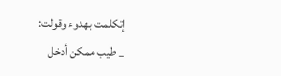إتكلمت بهدوء وقولت:
_ طيب ممكن أدخل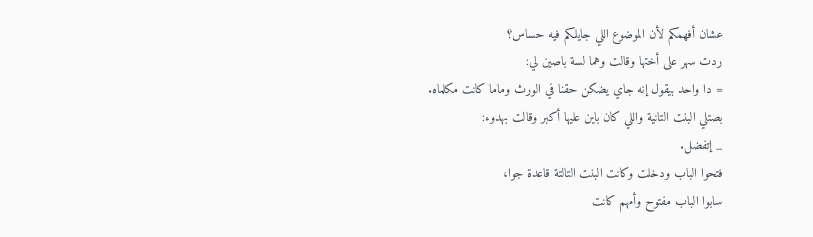عشان أفهمكم لأن الموضوع اللي جايلكم فيه حساس؟
ردت سهر على أختها وقالت وهما لسة باصين لي:
= دا واحد بيقول إنه جاي يضكن حقنا في الورث وماما كانت مكلماه.
بصتلي البنت التانية واللي كان باين عليها أكبر وقالت بهدوء:
_ إتفضل.
فتحوا الباب ودخلت وكانت البنت التالتة قاعدة جوا،
سابوا الباب مفتوح وأمهم كانت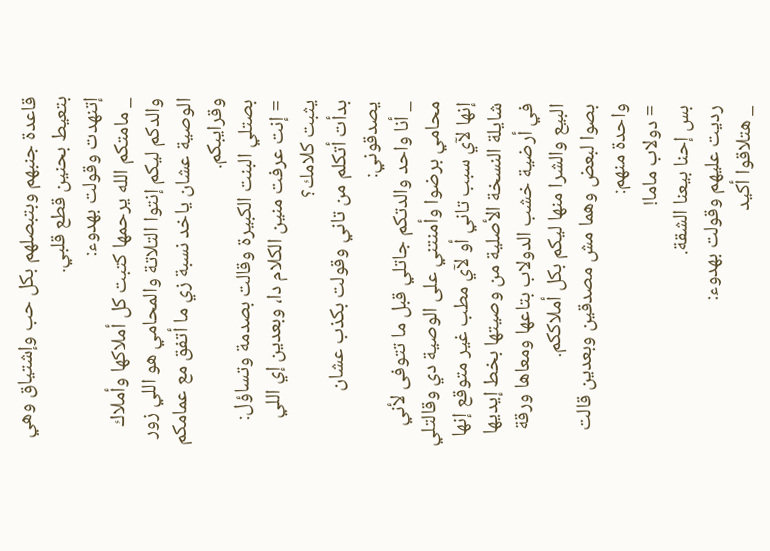قاعدة جنبهم وبتبصلهم بكل حب وإشتياق وهي بتعيط بحنين قطع قلبي.
إتنهدت وقولت بهدوء:
_ مامتكم الله يرحمها كتبت كل أملاكها وأملاك والدكم ليكم إنتوا التلاتة والمحامي هو اللي زور الوصية عشان ياخد نسبة زي ما أتفق مع عمامكم وقرايبكم.
بصتلي البنت الكبيرة وقالت بصدمة وتساؤل:
= إنت عرفت منين الكلام دا، وبعدين إي اللي يثبت كلامك؟
بدأت أتكلم من تاني وقولت بكذب عشان يصدقوني:
_ أنا واحد والدتكم جاتلي قبل ما تتوفى لأني محامي برضوا وأمنتني على الوصية دي وقالتلي إنها لآي سبب تاني أو لآي مطب غير متوقع إنها شايلة النسخة الأصلية من وصيتها بخط إيديها في أرضية خشب الدولاب بتاعها ومعاها ورقة البيع والشرا منها ليكم بكل أملاككم.
بصوا لبعض وهما مش مصدقين وبعدين قالت واحدة منهم:
= دولاب ماما!
بس إحنا بيعنا الشقة.
رديت عليهم وقولت بهدوء:
_ هتلاقوا أكيد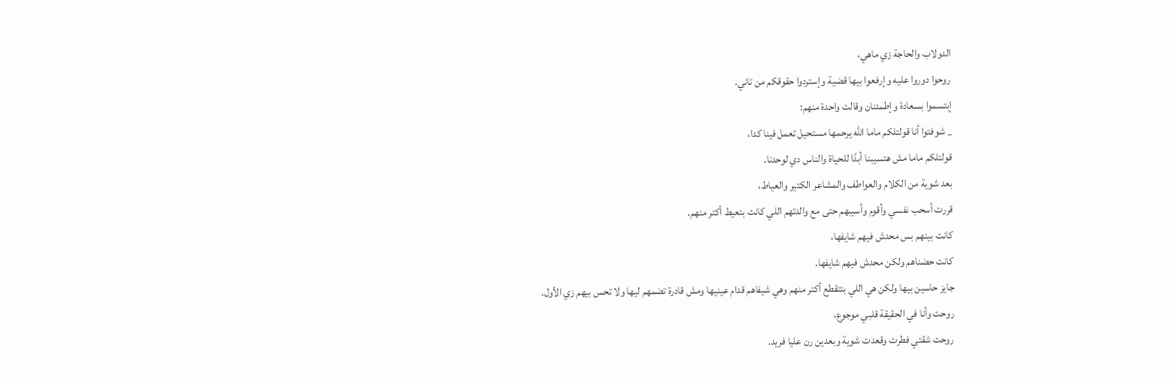الدولاب والحاجة زي ماهي،
روحوا دوروا عليه وإرفعوا بيها قضية وإستردوا حقوقكم من تاني.
إبتسموا بسعادة وإطمئنان وقالت واحدة منهم:
_ شوفتوا أنا قولتلكم ماما الله يرحمها مستحيل تعمل فينا كدا،
قولتلكم ماما مش هتسيبنا أبدًا للحياة والناس دي لوحدنا.
بعد شوية من الكلام والعواطف والمشاعر الكتير والعياط،
قررت أسحب نفسي وأقوم وأسيبهم حتى مع والدتهم اللي كانت بتعيط أكتر منهم.
كانت بينهم بس محدش فيهم شايفها،
كانت حضناهم ولكن محدش فيهم شايفها.
جايز حاسين بيها ولكن هي اللي بتتقطع أكتر منهم وهي شيفاهم قدام عينيها ومش قادرة تضمهم ليها ولا تحس بيهم زي الأول.
روحت وأنا في الحقيقة قلبي موجوع،
روحت شقتي فطرت وقعدت شوية وبعدين رن عليا فريد.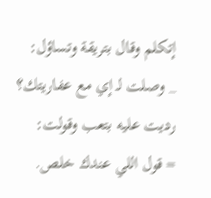إتكلم وقال بتريقة وتساؤل:
_ وصلت لـ إي مع عفاريتك؟
رديت عليه بتعب وقولت:
= قول اللي عندك خلص.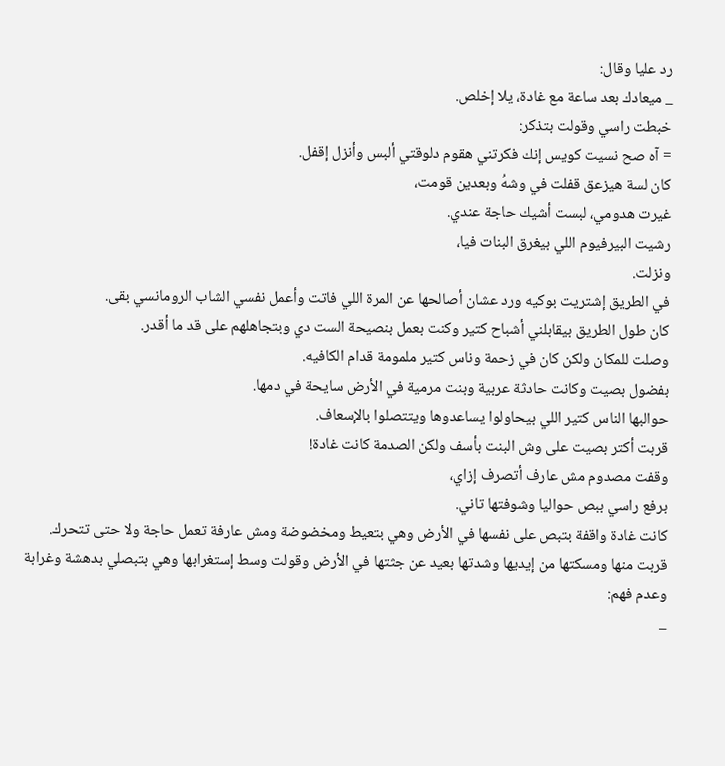رد عليا وقال:
_ ميعادك بعد ساعة مع غادة، يلا إخلص.
خبطت راسي وقولت بتذكر:
= آه صح نسيت كويس إنك فكرتني هقوم دلوقتي ألبس وأنزل إقفل.
كان لسة هيزعق قفلت في وشهُ وبعدين قومت،
غيرت هدومي، لبست أشيك حاجة عندي.
رشيت البيرفيوم اللي بيغرق البنات فيا،
ونزلت.
في الطريق إشتريت بوكيه ورد عشان أصالحها عن المرة اللي فاتت وأعمل نفسي الشاب الرومانسي بقى.
كان طول الطريق بيقابلني أشباح كتير وكنت بعمل بنصيحة الست دي وبتجاهلهم على قد ما أقدر.
وصلت للمكان ولكن كان في زحمة وناس كتير ملمومة قدام الكافيه.
بفضول بصيت وكانت حادثة عربية وبنت مرمية في الأرض سايحة في دمها.
حوالبها الناس كتير اللي بيحاولوا يساعدوها ويتتصلوا بالإسعاف.
قربت أكتر بصيت على وش البنت بأسف ولكن الصدمة كانت غادة!
وقفت مصدوم مش عارف أتصرف إزاي،
برفع راسي ببص حواليا وشوفتها تاني.
كانت غادة واقفة بتبص على نفسها في الأرض وهي بتعيط ومخضوضة ومش عارفة تعمل حاجة ولا حتى تتحرك.
قربت منها ومسكتها من إيديها وشدتها بعيد عن جثتها في الأرض وقولت وسط إستغرابها وهي بتبصلي بدهشة وغرابة وعدم فهم:
_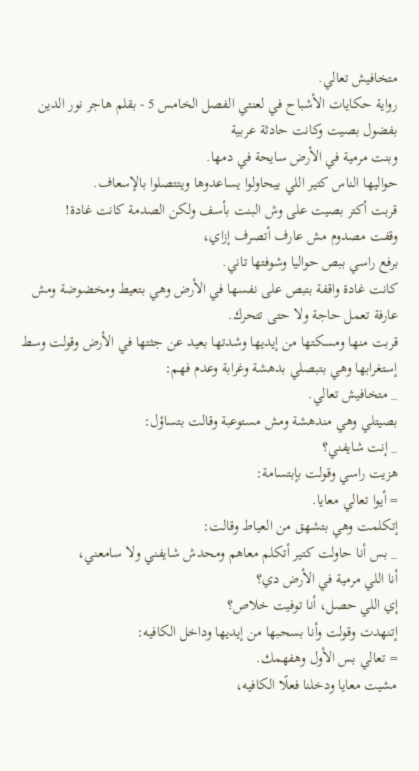متخافيش تعالي.
رواية حكايات الأشباح في لعنتي الفصل الخامس 5 - بقلم هاجر نور الدين
بفضول بصيت وكانت حادثة عربية
وبنت مرمية في الأرض سايحة في دمها.
حواليها الناس كتير اللي بيحاولوا يساعدوها ويتتصلوا بالإسعاف.
قربت أكتر بصيت على وش البنت بأسف ولكن الصدمة كانت غادة!
وقفت مصدوم مش عارف أتصرف إزاي،
برفع راسي ببص حواليا وشوفتها تاني.
كانت غادة واقفة بتبص على نفسها في الأرض وهي بتعيط ومخضوضة ومش عارفة تعمل حاجة ولا حتى تتحرك.
قربت منها ومسكتها من إيديها وشدتها بعيد عن جثتها في الأرض وقولت وسط إستغرابها وهي بتبصلي بدهشة وغرابة وعدم فهم:
_ متخافيش تعالي.
بصيتلي وهي مندهشة ومش مستوعبة وقالت بتساؤل:
_ إنت شايفني؟
هزيت راسي وقولت بإبتسامة:
= أيوا تعالي معايا.
إتكلمت وهي بتشهق من العياط وقالت:
_ بس أنا حاولت كتير أتكلم معاهم ومحدش شايفني ولا سامعني،
أنا اللي مرمية في الأرض دي؟
إي اللي حصل، أنا توفيت خلاص؟
إتنهدت وقولت وأنا بسحبها من إيديها وداخل الكافيه:
= تعالي بس الأول وهفهمك.
مشيت معايا ودخلنا فعلًا الكافيه،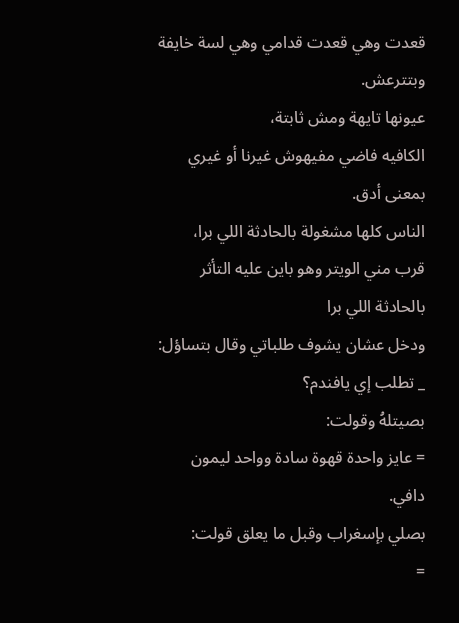قعدت وهي قعدت قدامي وهي لسة خايفة وبتترعش.
عيونها تايهة ومش ثابتة،
الكافيه فاضي مفيهوش غيرنا أو غيري بمعنى أدق.
الناس كلها مشغولة بالحادثة اللي برا،
قرب مني الويتر وهو باين عليه التأثر بالحادثة اللي برا
ودخل عشان يشوف طلباتي وقال بتساؤل:
_ تطلب إي يافندم؟
بصيتلهُ وقولت:
= عايز واحدة قهوة سادة وواحد ليمون دافي.
بصلي بإسغراب وقبل ما يعلق قولت:
=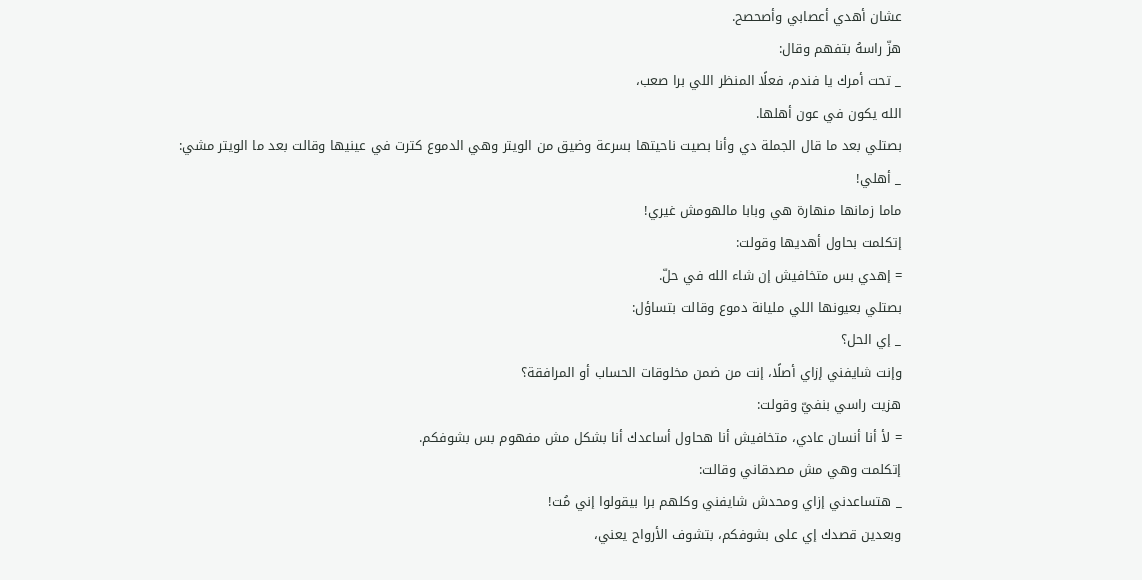عشان أهدي أعصابي وأصحصح.
هزّ راسهُ بتفهم وقال:
_ تحت أمرك يا فندم، فعلًا المنظر اللي برا صعب،
الله يكون في عون أهلها.
بصتلي بعد ما قال الجملة دي وأنا بصيت ناحيتها بسرعة وضيق من الويتر وهي الدموع كترت في عينيها وقالت بعد ما الويتر مشي:
_ أهلي!
ماما زمانها منهارة هي وبابا مالهومش غيري!
إتكلمت بحاول أهديها وقولت:
= إهدي بس متخافيش إن شاء الله في حلّ.
بصتلي بعيونها اللي مليانة دموع وقالت بتساؤل:
_ إي الحل؟
وإنت شايفني إزاي أصلًا، إنت من ضمن مخلوقات الحساب أو المرافقة؟
هزيت راسي بنفيّ وقولت:
= لأ أنا أنسان عادي، متخافيش أنا هحاول أساعدك أنا بشكل مش مفهوم بس بشوفكم.
إتكلمت وهي مش مصدقاني وقالت:
_ هتساعدني إزاي ومحدش شايفني وكلهم برا بيقولوا إني مُت!
وبعدين قصدك إي على بشوفكم، بتشوف الأرواح يعني،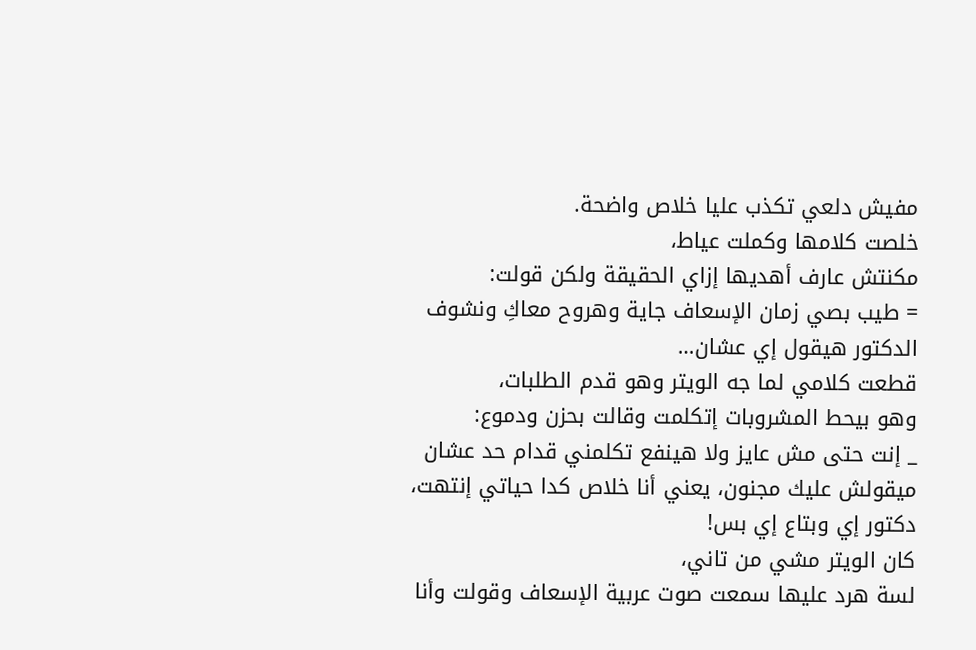مفيش دلعي تكذب عليا خلاص واضحة.
خلصت كلامها وكملت عياط،
مكنتش عارف أهديها إزاي الحقيقة ولكن قولت:
= طيب بصي زمان الإسعاف جاية وهروح معاكِ ونشوف الدكتور هيقول إي عشان…
قطعت كلامي لما جه الويتر وهو قدم الطلبات،
وهو بيحط المشروبات إتكلمت وقالت بحزن ودموع:
_ إنت حتى مش عايز ولا هينفع تكلمني قدام حد عشان ميقولش عليك مجنون، يعني أنا خلاص كدا حياتي إنتهت، دكتور إي وبتاع إي بس!
كان الويتر مشي من تاني،
لسة هرد عليها سمعت صوت عربية الإسعاف وقولت وأنا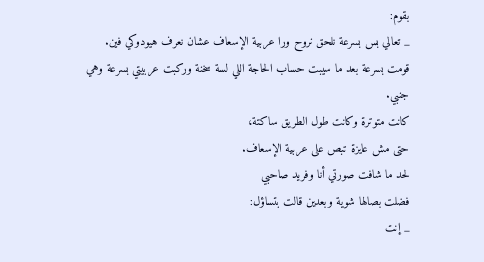بقوم:
_ تعالي بس بسرعة نلحق نروح ورا عربية الإسعاف عشان نعرف هيودوكي فين.
قومت بسرعة بعد ما سيبت حساب الحاجة اللي لسة سخنة وركبت عربيتي بسرعة وهي جنبي.
كانت متوترة وكانت طول الطريق ساكتة،
حتى مش عايزة تبص على عربية الإسعاف.
لحد ما شافت صورتي أنا وفريد صاحبي
فضلت بصالها شوية وبعدين قالت بتساؤل:
_ إنت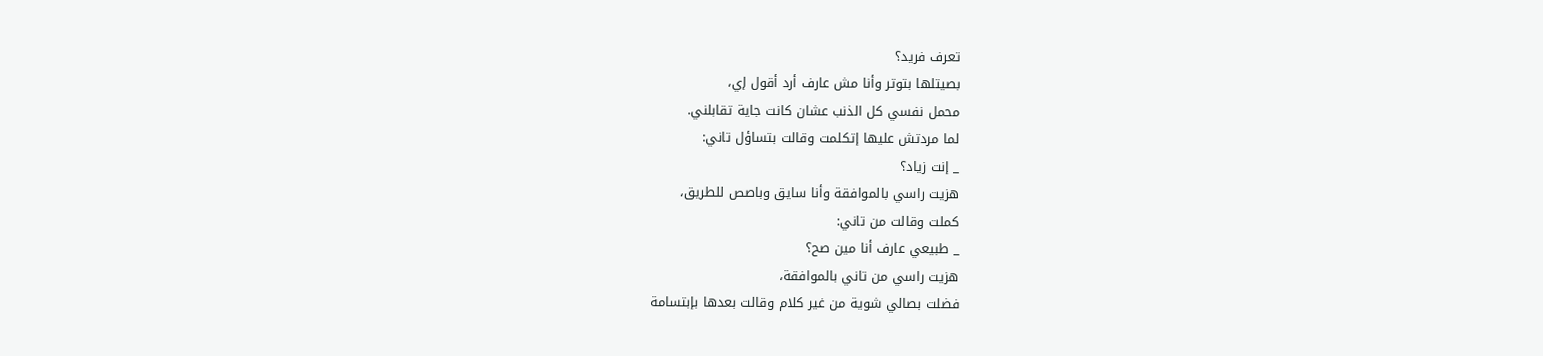تعرف فريد؟
بصيتلها بتوتر وأنا مش عارف أرد أقول إي،
محمل نفسي كل الذنب عشان كانت جاية تقابلني.
لما مردتش عليها إتكلمت وقالت بتساؤل تاني:
_ إنت زياد؟
هزيت راسي بالموافقة وأنا سايق وباصص للطريق،
كملت وقالت من تاني:
_ طبيعي عارف أنا مين صح؟
هزيت راسي من تاني بالموافقة،
فضلت بصالي شوية من غير كلام وقالت بعدها بإبتسامة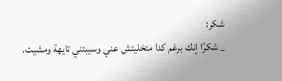شكر:
_ شكرًا إنك برغم كدا متخليتش عني وسيبتني تايهة ومشيت.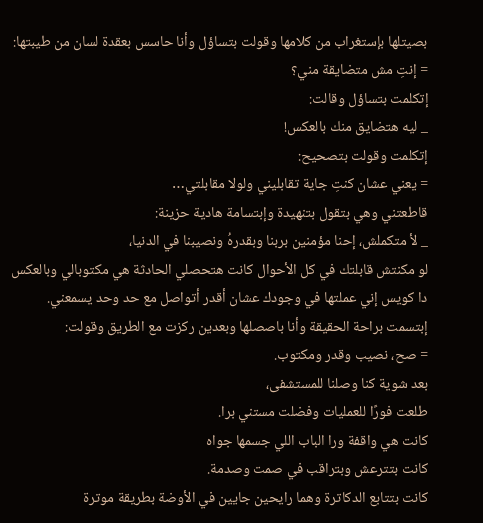بصيتلها بإستغراب من كلامها وقولت بتساؤل وأنا حاسس بعقدة لسان من طيبتها:
= إنتِ مش متضايقة مني؟
إتكلمت بتساؤل وقالت:
_ ليه هتضايق منك بالعكس!
إتكلمت وقولت بتصحيح:
= يعني عشان كنتِ جاية تقابليني ولولا مقابلتي…
قاطعتني وهي بتقول بتنهيدة وإبتسامة هادية حزينة:
_ لأ متكملش، إحنا مؤمنين بربنا وبقدرهُ ونصيبنا في الدنيا،
لو مكنتش قابلتك في كل الأحوال كانت هتحصلي الحادثة هي مكتوبالي وبالعكس دا كويس إني عملتها في وجودك عشان أقدر أتواصل مع حد وحد يسمعني.
إبتسمت براحة الحقيقة وأنا باصصلها وبعدين ركزت مع الطريق وقولت:
= صح، نصيب وقدر ومكتوب.
بعد شوية كنا وصلنا للمستشفى،
طلعت فورًا للعمليات وفضلت مستني برا.
كانت هي واقفة ورا الباب اللي جسمها جواه
كانت بتترعش وبتراقب في صمت وصدمة.
كانت بتتابع الدكاترة وهما رايحين جايين في الأوضة بطريقة موترة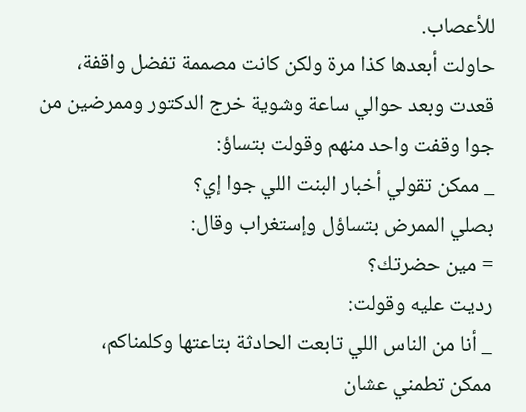للأعصاب.
حاولت أبعدها كذا مرة ولكن كانت مصممة تفضل واقفة،
قعدت وبعد حوالي ساعة وشوية خرج الدكتور وممرضين من جوا وقفت واحد منهم وقولت بتساؤ:
_ ممكن تقولي أخبار البنت اللي جوا إي؟
بصلي الممرض بتساؤل وإستغراب وقال:
= مين حضرتك؟
رديت عليه وقولت:
_ أنا من الناس اللي تابعت الحادثة بتاعتها وكلمناكم،
ممكن تطمني عشان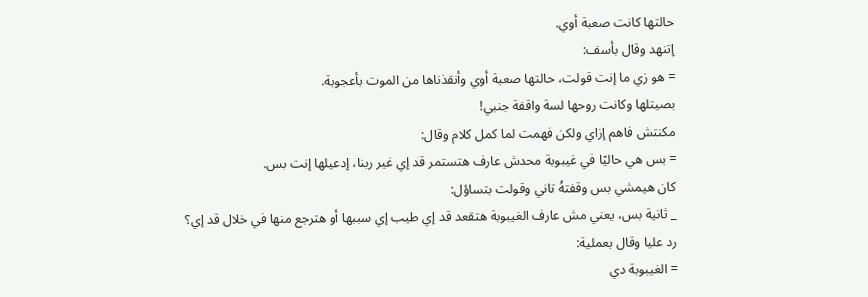حالتها كانت صعبة أوي.
إتنهد وقال بأسف:
= هو زي ما إنت قولت، حالتها صعبة أوي وأنقذناها من الموت بأعجوبة.
بصيتلها وكانت روحها لسة واقفة جنبي!
مكنتش فاهم إزاي ولكن فهمت لما كمل كلام وقال:
= بس هي حاليًا في غيبوبة محدش عارف هتستمر قد إي غير ربنا، إدعيلها إنت بس.
كان هيمشي بس وقفتهُ تاني وقولت بتساؤل:
_ ثانية بس، يعني مش عارف الغيبوبة هتقعد قد إي طيب إي سببها أو هترجع منها في خلال قد إي؟
رد عليا وقال بعملية:
= الغيبوبة دي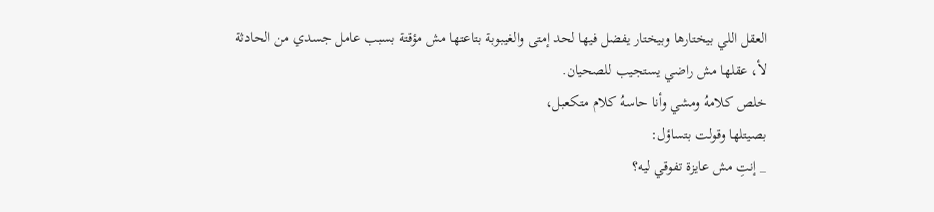العقل اللي بيختارها وبيختار يفضل فيها لحد إمتى والغيبوبة بتاعتها مش مؤقتة بسبب عامل جسدي من الحادثة لأ، عقلها مش راضي يستجيب للصحيان.
خلص كلامهُ ومشي وأنا حاسهُ كلام متكعبل،
بصيتلها وقولت بتساؤل:
_ إنتِ مش عايزة تفوقي ليه؟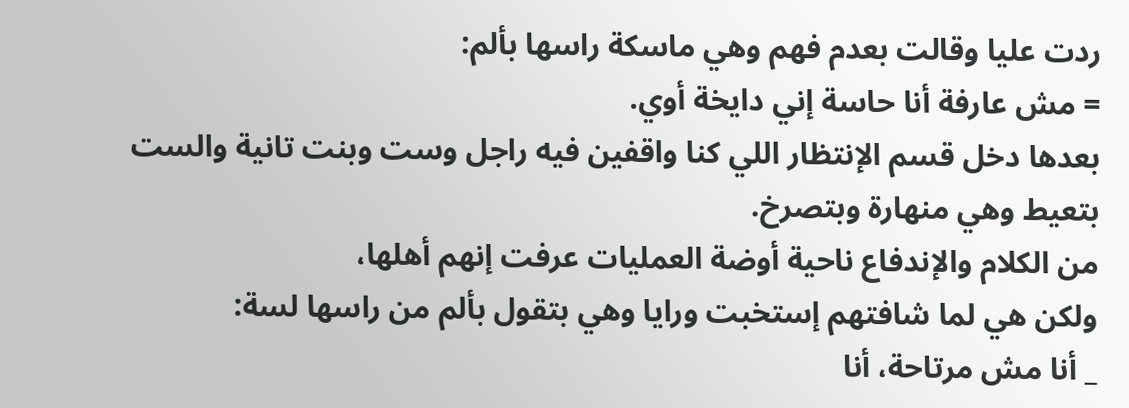ردت عليا وقالت بعدم فهم وهي ماسكة راسها بألم:
= مش عارفة أنا حاسة إني دايخة أوي.
بعدها دخل قسم الإنتظار اللي كنا واقفين فيه راجل وست وبنت تانية والست بتعيط وهي منهارة وبتصرخ.
من الكلام والإندفاع ناحية أوضة العمليات عرفت إنهم أهلها،
ولكن هي لما شافتهم إستخبت ورايا وهي بتقول بألم من راسها لسة:
_ أنا مش مرتاحة، أنا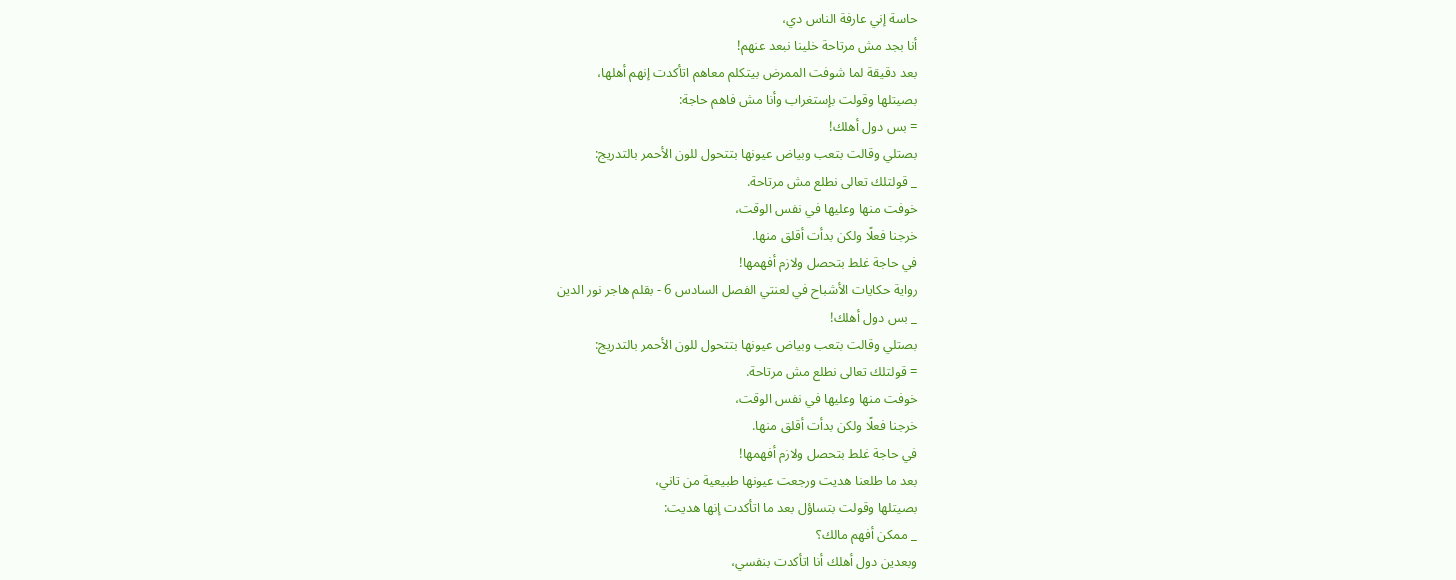حاسة إني عارفة الناس دي،
أنا بجد مش مرتاحة خلينا نبعد عنهم!
بعد دقيقة لما شوفت الممرض بيتكلم معاهم اتأكدت إنهم أهلها،
بصيتلها وقولت بإستغراب وأنا مش فاهم حاجة:
= بس دول أهلك!
بصتلي وقالت بتعب وبياض عيونها بتتحول للون الأحمر بالتدريج:
_ قولتلك تعالى نطلع مش مرتاحة.
خوفت منها وعليها في نفس الوقت،
خرجنا فعلًا ولكن بدأت أقلق منها.
في حاجة غلط بتحصل ولازم أفهمها!
رواية حكايات الأشباح في لعنتي الفصل السادس 6 - بقلم هاجر نور الدين
_ بس دول أهلك!
بصتلي وقالت بتعب وبياض عيونها بتتحول للون الأحمر بالتدريج:
= قولتلك تعالى نطلع مش مرتاحة.
خوفت منها وعليها في نفس الوقت،
خرجنا فعلًا ولكن بدأت أقلق منها.
في حاجة غلط بتحصل ولازم أفهمها!
بعد ما طلعنا هديت ورجعت عيونها طبيعية من تاني،
بصيتلها وقولت بتساؤل بعد ما اتأكدت إنها هديت:
_ ممكن أفهم مالك؟
وبعدين دول أهلك أنا اتأكدت بنفسي،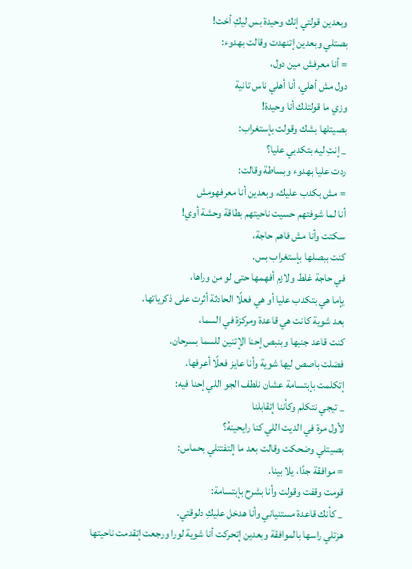وبعدين قولتي إنك وحيدة بس ليكِ أخت!
بصتلي وبعدين إتنهدت وقالت بهدوء:
= أنا معرفش مين دول،
دول مش أهلي، أنا أهلي ناس تانية
وزي ما قولتلك أنا وحيدة!
بصيتلها بشك وقولت بإستغراب:
_ إنتِ ليه بتكدبي عليا؟
ردت عليا بهدوء وبساطة وقالت:
= مش بكدب عليك، وبعدين أنا معرفهومش
أنا لما شوفتهم حسيت ناحيتهم بطاقة وحشة أوي!
سكتت وأنا مش فاهم حاجة،
كنت ببصلها بإستغراب بس.
في حاجة غلط ولازم أفهمها حتى لو من وراها،
يإما هي بتكدب عليا أو هي فعلًا الحادثة أثرت على ذكرياتها.
بعد شوية كانت هي قاعدة ومركزة في السما،
كنت قاعد جنبها وبنبص إحنا الإتنين للسما بسرحان.
فضلت باصص ليها شوية وأنا عايز فعلًا أعرفها.
إتكلمت بإبتسامة عشان نلطف الجو اللي إحنا فيه:
_ تيجي نتكلم وكأننا إتقابلنا
لأول مرة في الديت اللي كنا رايحينهُ؟
بصيتلي وضحكت وقالت بعد ما إلتفتتلي بحماس:
= موافقة جدًا، يلا بينا.
قومت وقفت وقولت وأنا بشرح بإبتسامة:
_ كأنك قاعدة مستنياني وأنا هدخل عليكِ دلوقتي.
هزتلي راسها بالموافقة وبعدين إتحركت أنا شوية لورا ورجعت إتقدمت ناحيتها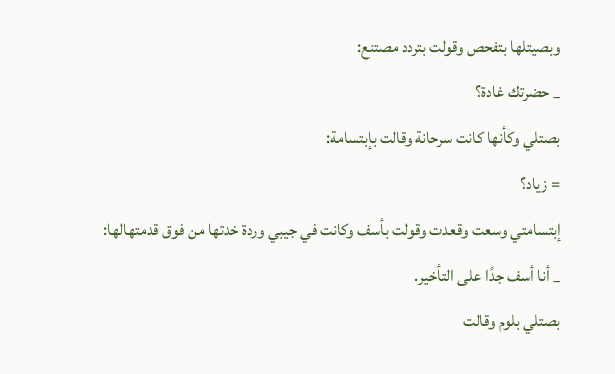وبصيتلها بتفحص وقولت بتردد مصتنع:
_ حضرتك غادة؟
بصتلي وكأنها كانت سرحانة وقالت بإبتسامة:
= زياد؟
إبتسامتي وسعت وقعدت وقولت بأسف وكانت في جيبي وردة خدتها من فوق قدمتهالها:
_ أنا أسف جدًا على التأخير.
بصتلي بلوم وقالت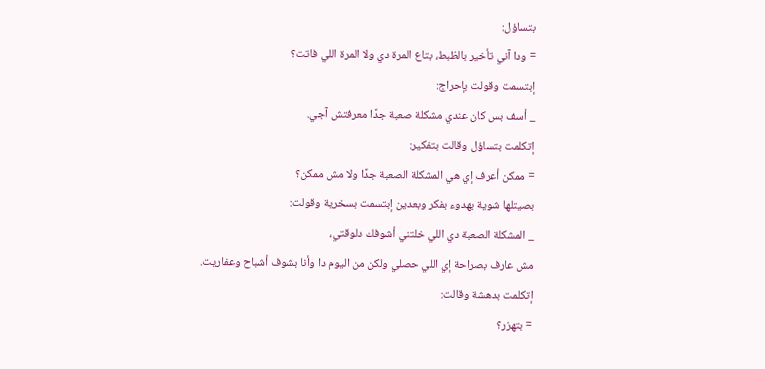بتساؤل:
= ودا آني تأخير بالظبط، بتاع المرة دي ولا المرة اللي فاتت؟
إبتسمت وقولت بإحراج:
_ أسف بس كان عندي مشكلة صعبة جدًا معرفتش آجي.
إتكلمت بتساؤل وقالت بتفكير:
= ممكن أعرف إي هي المشكلة الصعبة جدًا ولا مش ممكن؟
بصيتلها شوية بهدوء بفكر وبعدين إبتسمت بسخرية وقولت:
_ المشكلة الصعبة دي اللي خلتني أشوفك دلوقتي،
مش عارف بصراحة إي اللي حصلي ولكن من اليوم دا وأنا بشوف أشباح وعفاريت.
إتكلمت بدهشة وقالت:
= بتهزر؟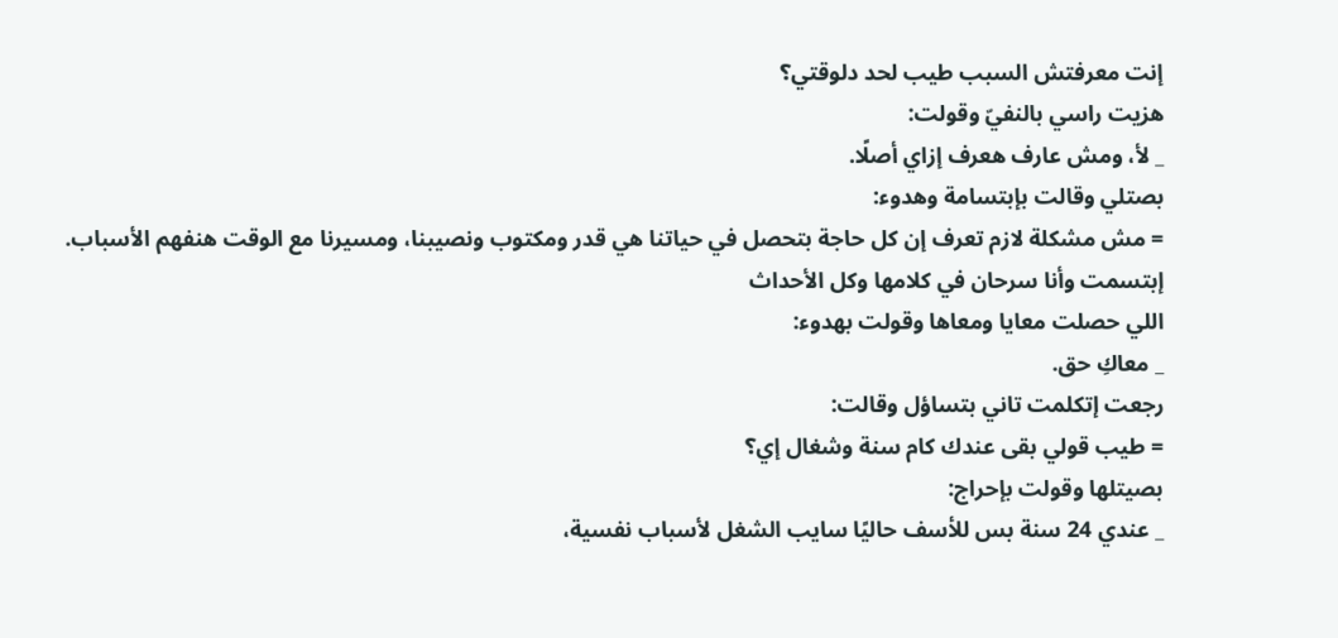إنت معرفتش السبب طيب لحد دلوقتي؟
هزيت راسي بالنفيّ وقولت:
_ لأ، ومش عارف هعرف إزاي أصلًا.
بصتلي وقالت بإبتسامة وهدوء:
= مش مشكلة لازم تعرف إن كل حاجة بتحصل في حياتنا هي قدر ومكتوب ونصيبنا، ومسيرنا مع الوقت هنفهم الأسباب.
إبتسمت وأنا سرحان في كلامها وكل الأحداث
اللي حصلت معايا ومعاها وقولت بهدوء:
_ معاكِ حق.
رجعت إتكلمت تاني بتساؤل وقالت:
= طيب قولي بقى عندك كام سنة وشغال إي؟
بصيتلها وقولت بإحراج:
_ عندي 24 سنة بس للأسف حاليًا سايب الشغل لأسباب نفسية،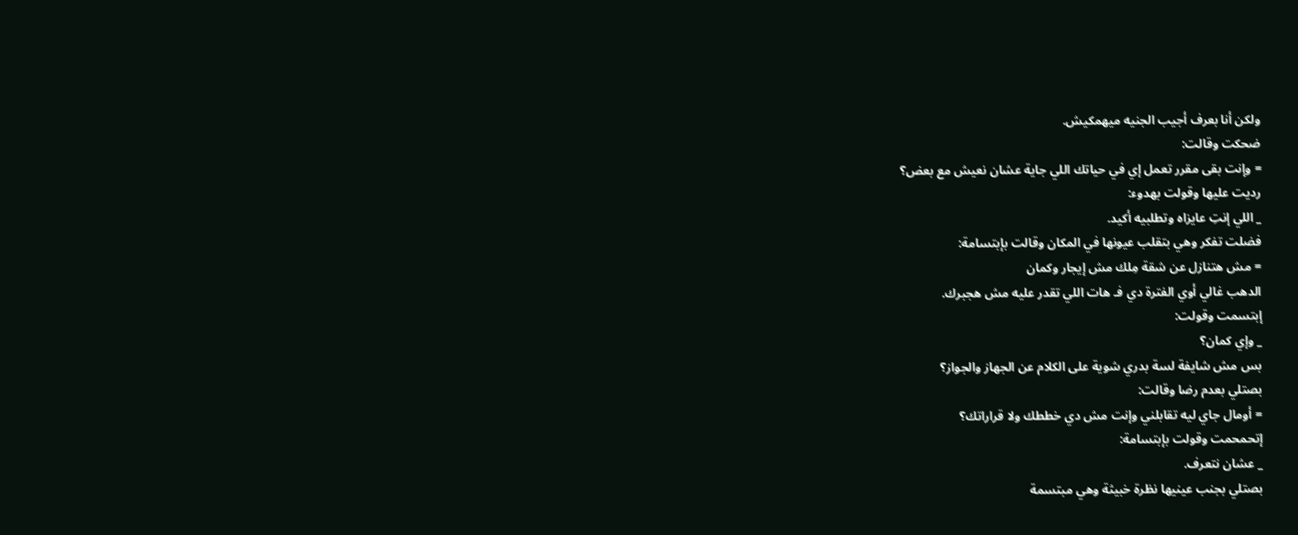ولكن أنا بعرف أجيب الجنيه ميهمكيش.
ضحكت وقالت:
= وإنت بقى مقرر تعمل إي في حياتك اللي جاية عشان نعيش مع بعض؟
رديت عليها وقولت بهدوء:
_ اللي إنتِ عايزاه وتطلبيه أكيد.
فضلت تفكر وهي بتقلب عيونها في المكان وقالت بإبتسامة:
= مش هتنازل عن شقة مِلك مش إيجار وكمان
الدهب غالي أوي الفترة دي فـ هات اللي تقدر عليه مش هجبرك.
إبتسمت وقولت:
_ وإي كمان؟
بس مش شايفة لسة بدري شوية على الكلام عن الجهاز والجواز؟
بصتلي بعدم رضا وقالت:
= أومال جاي ليه تقابلني وإنت مش دي خططك ولا قراراتك؟
إتحمحمت وقولت بإبتسامة:
_ عشان نتعرف.
بصتلي بجنب عينيها نظرة خبيثة وهي مبتسمة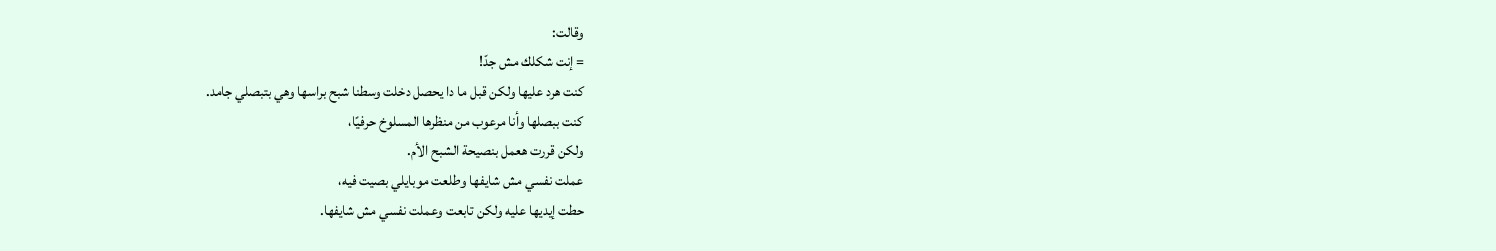وقالت:
= إنت شكلك مش جدّ!
كنت هرد عليها ولكن قبل ما دا يحصل دخلت وسطنا شبح براسها وهي بتبصلي جامد.
كنت ببصلها وأنا مرعوب من منظرها المسلوخ حرفيًا،
ولكن قررت هعمل بنصيحة الشبح الأم.
عملت نفسي مش شايفها وطلعت موبايلي بصيت فيه،
حطت إيديها عليه ولكن تابعت وعملت نفسي مش شايفها.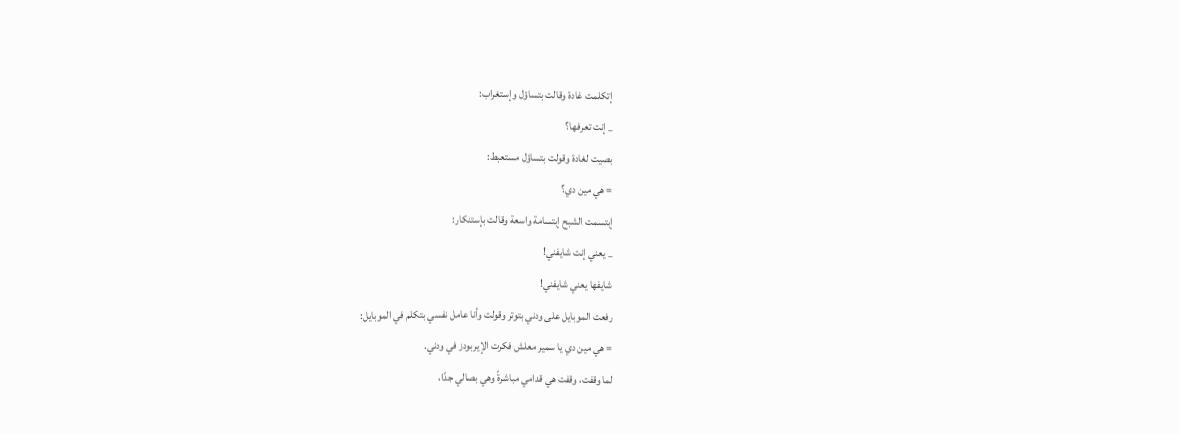إتكلمت غادة وقالت بتساؤل وإستغراب:
_ إنت تعرفها؟
بصيت لغادة وقولت بتساؤل مستعبط:
= هي مين دي؟
إبتسمت الشبح إبتسامة واسعة وقالت بإستنكار:
_ يعني إنت شايفني!
شايفها يعني شايفني!
رفعت الموبايل على ودني بتوتر وقولت وأنا عامل نفسي بتكلم في الموبايل:
= هي مين دي يا سمير معلش فكرت الإيربودز في ودني.
لما وقفت، وقفت هي قدامي مباشرةً وهي بصالي جدًا،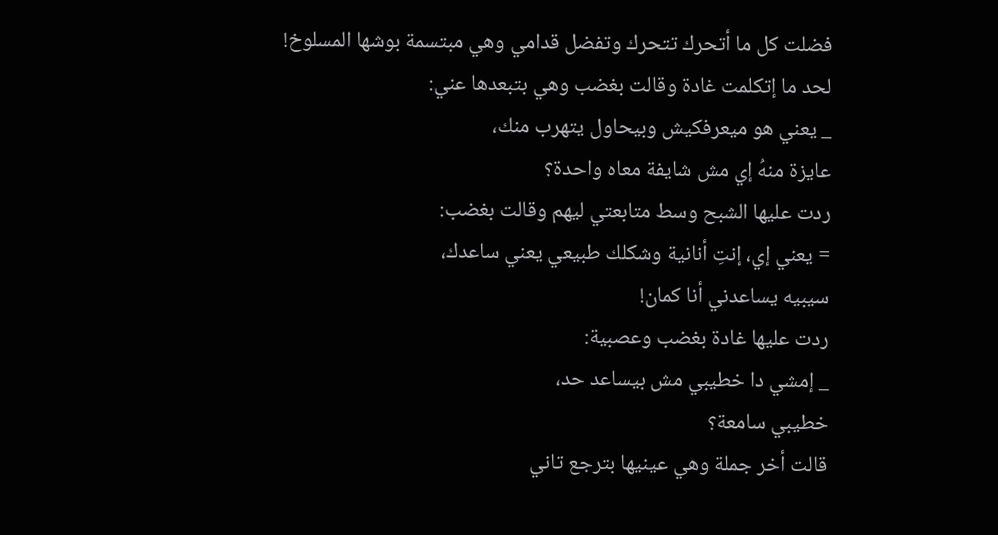فضلت كل ما أتحرك تتحرك وتفضل قدامي وهي مبتسمة بوشها المسلوخ!
لحد ما إتكلمت غادة وقالت بغضب وهي بتبعدها عني:
_ يعني هو ميعرفكيش وبيحاول يتهرب منك،
عايزة منهُ إي مش شايفة معاه واحدة؟
ردت عليها الشبح وسط متابعتي ليهم وقالت بغضب:
= يعني إي، إنتِ أنانية وشكلك طبيعي يعني ساعدك،
سيبيه يساعدني أنا كمان!
ردت عليها غادة بغضب وعصبية:
_ إمشي دا خطيبي مش بيساعد حد،
خطيبي سامعة؟
قالت أخر جملة وهي عينيها بترجع تاني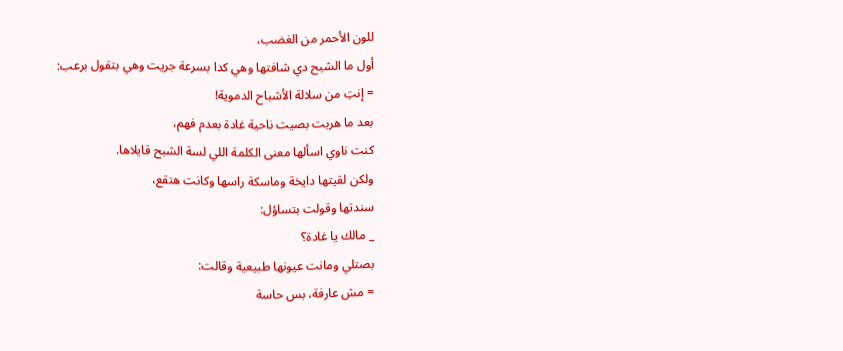للون الأحمر من الغضب،
أول ما الشبح دي شافتها وهي كدا بسرعة جريت وهي بتقول برعب:
= إنتِ من سلالة الأشباح الدموية!
بعد ما هربت بصيت ناحية غادة بعدم فهم،
كنت ناوي اسألها معنى الكلمة اللي لسة الشبح قايلاها.
ولكن لقيتها دايخة وماسكة راسها وكانت هتقع،
سندتها وقولت بتساؤل:
_ مالك يا غادة؟
بصتلي ومانت عيونها طبيعية وقالت:
= مش عارفة، بس حاسة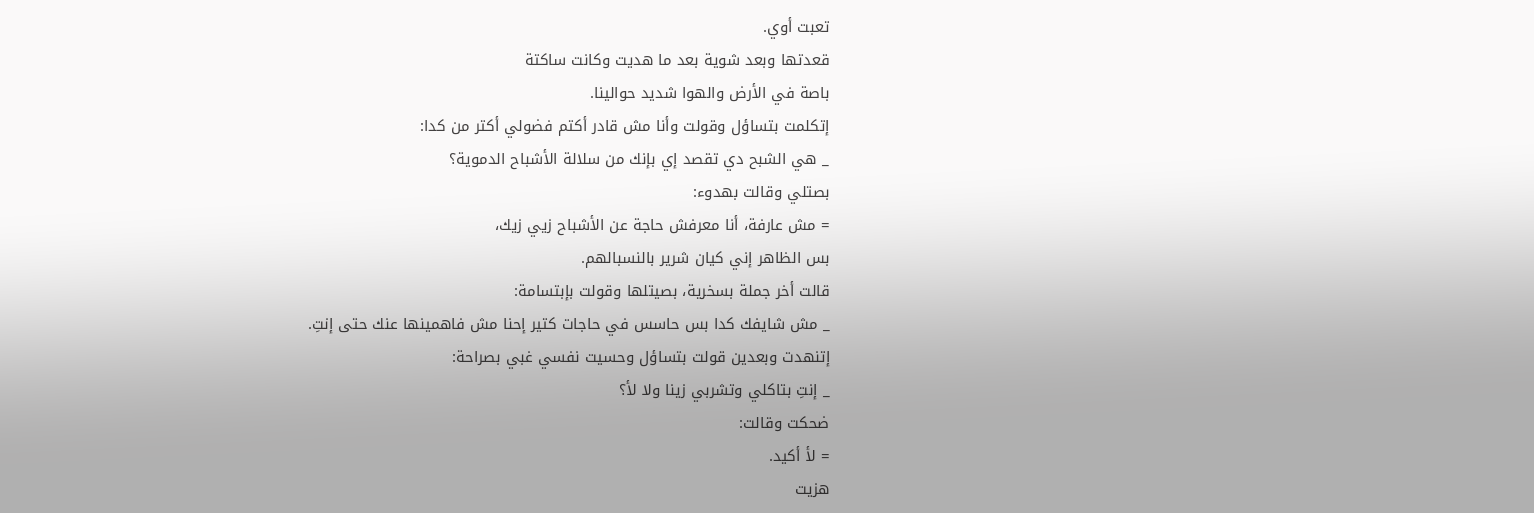تعبت أوي.
قعدتها وبعد شوية بعد ما هديت وكانت ساكتة
باصة في الأرض والهوا شديد حوالينا.
إتكلمت بتساؤل وقولت وأنا مش قادر أكتم فضولي أكتر من كدا:
_ هي الشبح دي تقصد إي بإنك من سلالة الأشباح الدموية؟
بصتلي وقالت بهدوء:
= مش عارفة، أنا معرفش حاجة عن الأشباح زيي زيك،
بس الظاهر إني كيان شرير بالنسبالهم.
قالت أخر جملة بسخرية، بصيتلها وقولت بإبتسامة:
_ مش شايفك كدا بس حاسس في حاجات كتير إحنا مش فاهمينها عنك حتى إنتِ.
إتنهدت وبعدين قولت بتساؤل وحسيت نفسي غبي بصراحة:
_ إنتِ بتاكلي وتشربي زينا ولا لأ؟
ضحكت وقالت:
= لأ أكيد.
هزيت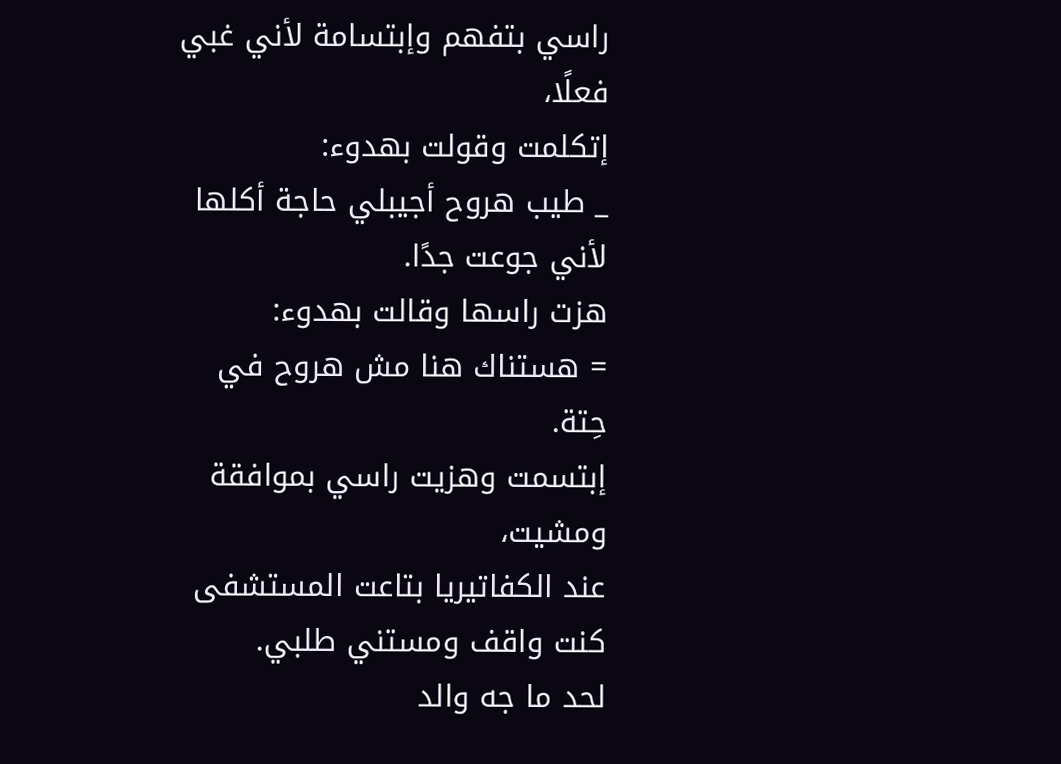راسي بتفهم وإبتسامة لأني غبي فعلًا،
إتكلمت وقولت بهدوء:
_ طيب هروح أجيبلي حاجة أكلها لأني جوعت جدًا.
هزت راسها وقالت بهدوء:
= هستناك هنا مش هروح في حِتة.
إبتسمت وهزيت راسي بموافقة ومشيت،
عند الكفاتيريا بتاعت المستشفى كنت واقف ومستني طلبي.
لحد ما جه والد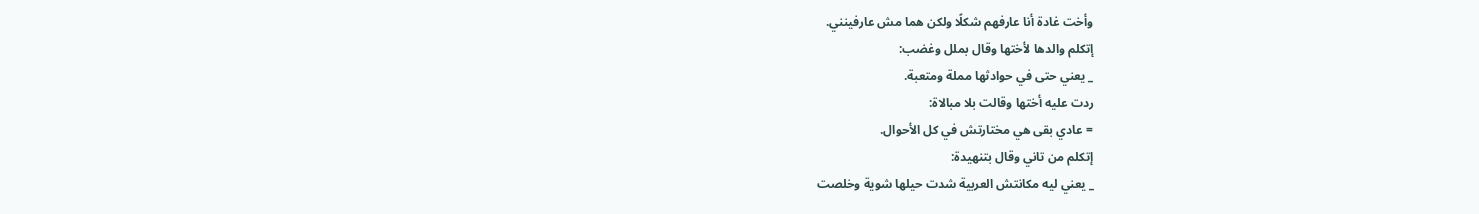وأخت غادة أنا عارفهم شكلًا ولكن هما مش عارفينني.
إتكلم والدها لأختها وقال بملل وغضب:
_ يعني حتى في حوادثها مملة ومتعبة.
ردت عليه أختها وقالت بلا مبالاة:
= عادي بقى هي مختارتش في كل الأحوال.
إتكلم من تاني وقال بتنهيدة:
_ يعني ليه مكانتش العربية شدت حيلها شوية وخلصت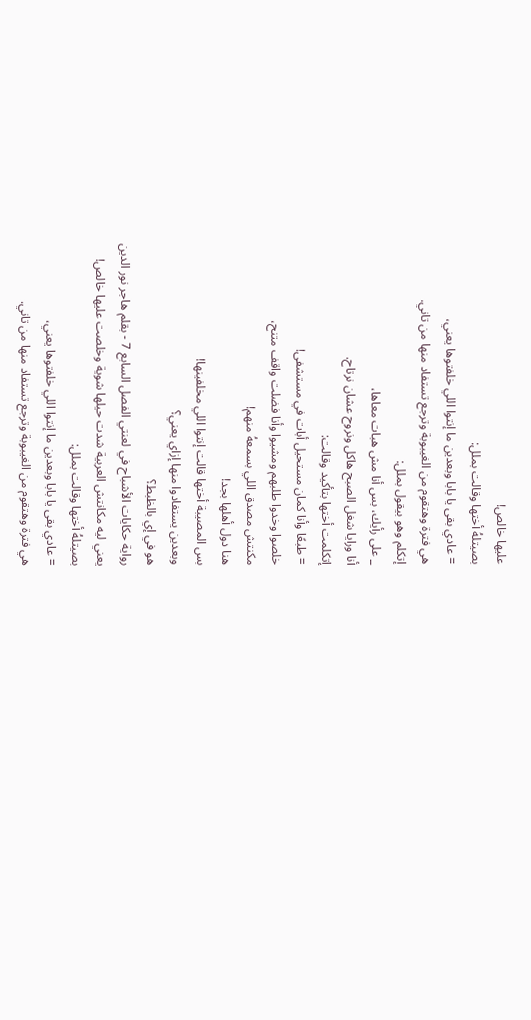عليها خالص!
بصيتلهُ أختها وقالت بملل:
= عادي بقى يا بابا وبعدين ما إنتوا اللي خلفتوها يعني،
هي فترة وهتقوم من الغيبوبة وترجع تستفاد منها من تاني.
إتكلم وهو بيقول بملل:
_ على رأيك، بس أنا مش هبات معاها،
أنا ورايا شغل الصبح هاكل ونروح عشان نرتاح.
إتكلمت أختها بتأكيد وقالت:
= طبعًا وأنا كمان مستحيل أبات في مستشفى!
خلصوا وخدوا طلبهم ومشيوا وأنا فضلت واقف متنح،
مكنتش مصدق اللي بسمعهُ منهم!
هنا دول أهلها بجد!
بس المصيبة أختها قالت إنتوا اللي مخلفينها!
وبعدين يستفادوا منها إزاي يعني؟
هو في إي بالظبط؟
رواية حكايات الأشباح في لعنتي الفصل السابع 7 - بقلم هاجر نور الدين
يعني ليه مكانتش العربية شدت حيلها شوية وخلصت عليها خالص!
بصيتلهُ أختها وقالت بملل:
= عادي بقى يا بابا وبعدين ما إنتوا اللي خلفتوها يعني،
هي فترة وهتقوم من الغيبوبة وترجع تستفاد منها من تاني.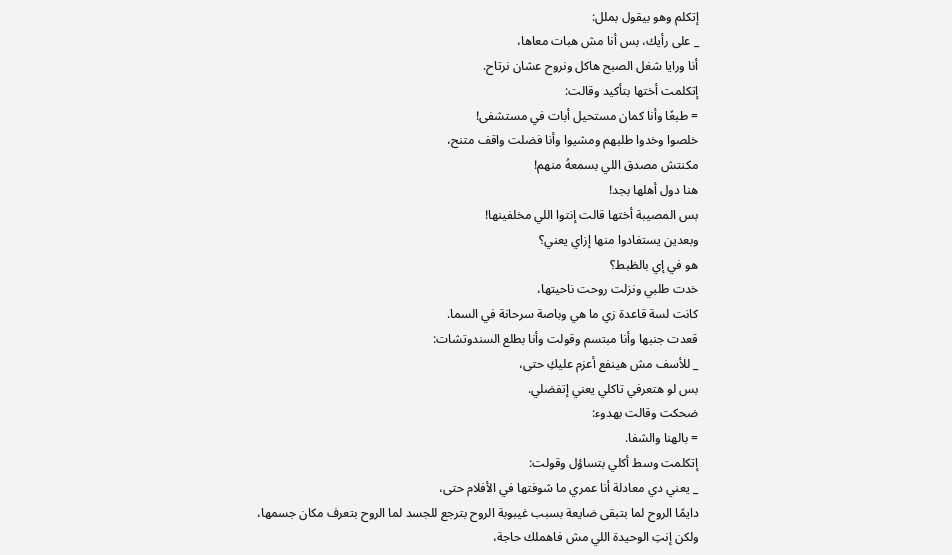إتكلم وهو بيقول بملل:
_ على رأيك، بس أنا مش هبات معاها،
أنا ورايا شغل الصبح هاكل ونروح عشان نرتاح.
إتكلمت أختها بتأكيد وقالت:
= طبعًا وأنا كمان مستحيل أبات في مستشفى!
خلصوا وخدوا طلبهم ومشيوا وأنا فضلت واقف متنح،
مكنتش مصدق اللي بسمعهُ منهم!
هنا دول أهلها بجد!
بس المصيبة أختها قالت إنتوا اللي مخلفينها!
وبعدين يستفادوا منها إزاي يعني؟
هو في إي بالظبط؟
خدت طلبي ونزلت روحت ناحيتها،
كانت لسة قاعدة زي ما هي وباصة سرحانة في السما.
قعدت جنبها وأنا مبتسم وقولت وأنا بطلع السندوتشات:
_ للأسف مش هينفع أعزم عليكِ حتى،
بس لو هتعرفي تاكلي يعني إتفضلي.
ضحكت وقالت بهدوء:
= بالهنا والشفا.
إتكلمت وسط أكلي بتساؤل وقولت:
_ يعني دي معادلة أنا عمري ما شوفتها في الأفلام حتى،
دايمًا الروح لما بتبقى ضايعة بسبب غيبوبة الروح بترجع للجسد لما الروح بتعرف مكان جسمها،
ولكن إنتِ الوحيدة اللي مش فاهملك حاجة،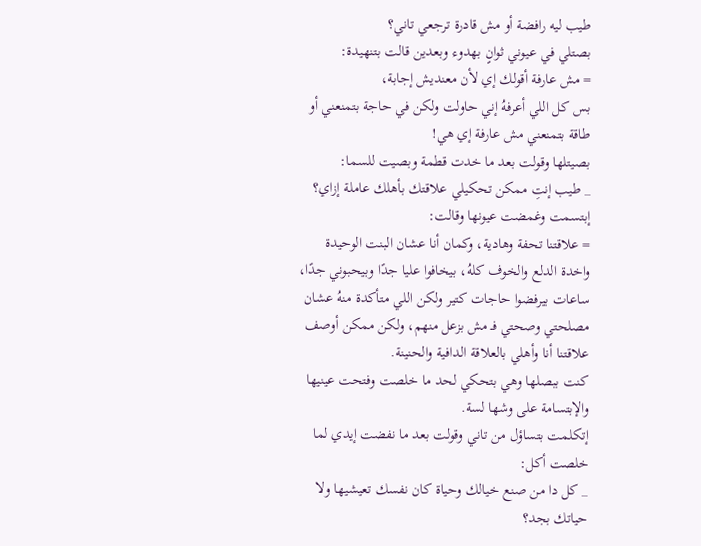طيب ليه رافضة أو مش قادرة ترجعي تاني؟
بصتلي في عيوني ثوانٍ بهدوء وبعدين قالت بتنهيدة:
= مش عارفة أقولك إي لأن معنديش إجابة،
بس كل اللي أعرفهُ إني حاولت ولكن في حاجة بتمنعني أو طاقة بتمنعني مش عارفة إي هي!
بصيتلها وقولت بعد ما خدت قطمة وبصيت للسما:
_ طيب إنتِ ممكن تحكيلي علاقتك بأهلك عاملة إزاي؟
إبتسمت وغمضت عيونها وقالت:
= علاقتنا تحفة وهادية، وكمان أنا عشان البنت الوحيدة واخدة الدلع والخوف كلهُ، بيخافوا عليا جدًا وبيحبوني جدًا،
ساعات بيرفضوا حاجات كتير ولكن اللي متأكدة منهُ عشان مصلحتي وصحتي فـ مش بزعل منهم، ولكن ممكن أوصف علاقتنا أنا وأهلي بالعلاقة الدافية والحنينة.
كنت ببصلها وهي بتحكي لحد ما خلصت وفتحت عينيها والإبتسامة على وشها لسة.
إتكلمت بتساؤل من تاني وقولت بعد ما نفضت إيدي لما خلصت أكل:
_ كل دا من صنع خيالك وحياة كان نفسك تعيشيها ولا حياتك بجد؟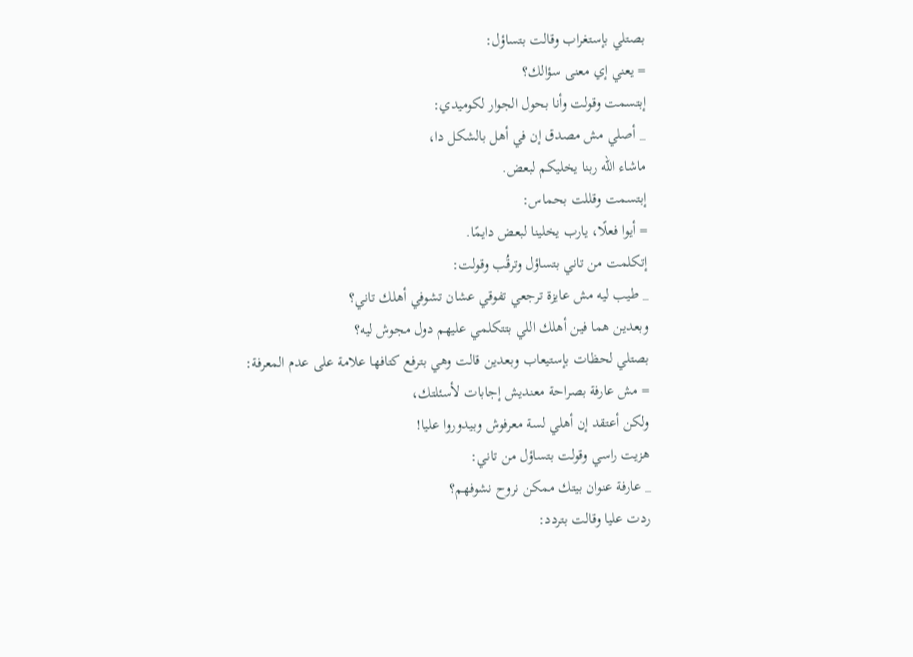بصتلي بإستغراب وقالت بتساؤل:
= يعني إي معنى سؤالك؟
إبتسمت وقولت وأنا بحول الجوار لكوميدي:
_ أصلي مش مصدق إن في أهل بالشكل دا،
ماشاء الله ربنا يخليكم لبعض.
إبتسمت وقللت بحماس:
= أيوا فعلًا، يارب يخلينا لبعض دايمًا.
إتكلمت من تاني بتساؤل وترقُب وقولت:
_ طيب ليه مش عايزة ترجعي تفوقي عشان تشوفي أهلك تاني؟
وبعدين هما فين أهلك اللي بتتكلمي عليهم دول مجوش ليه؟
بصتلي لحظات بإستيعاب وبعدين قالت وهي بترفع كتافها علامة على عدم المعرفة:
= مش عارفة بصراحة معنديش إجابات لأسئلتك،
ولكن أعتقد إن أهلي لسة معرفوش وبيدوروا عليا!
هزيت راسي وقولت بتساؤل من تاني:
_ عارفة عنوان بيتك ممكن نروح نشوفهم؟
ردت عليا وقالت بتردد: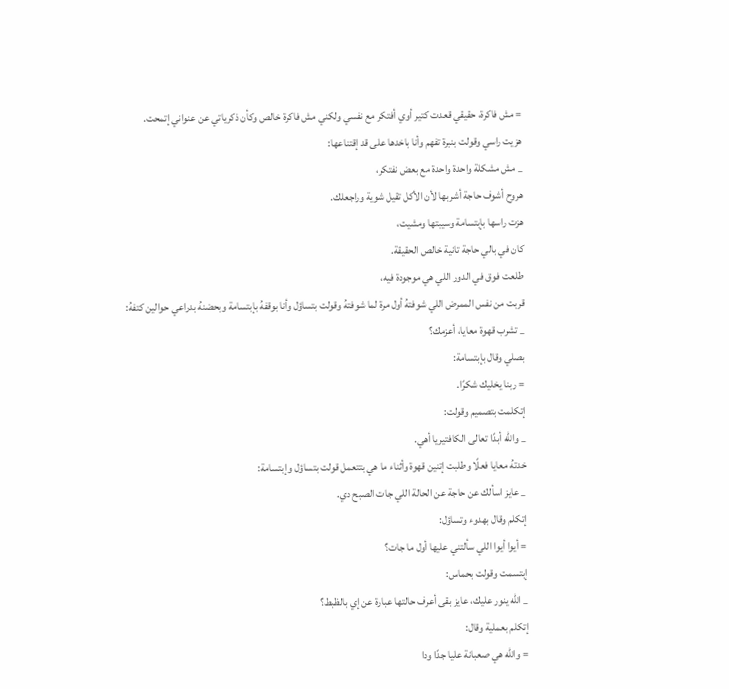= مش فاكرة، حقيقي قعدت كتير أوي أفتكر مع نفسي ولكني مش فاكرة خالص وكأن ذكرياتي عن عنواني إتمحت.
هزيت راسي وقولت بنبرة تفهم وأنا باخدها على قد إقتناعها:
_ مش مشكلة واحدة واحدة مع بعض نفتكر،
هروح أشوف حاجة أشربها لأن الأكل تقيل شوية وراجعلك.
هزت راسها بإبتسامة وسيبتها ومشيت،
كان في بالي حاجة تانية خالص الحقيقة.
طلعت فوق في الدور اللي هي موجودة فيه،
قربت من نفس الممرض اللي شوفتهُ أول مرة لما شوفتهُ وقولت بتساؤل وأنا بوقفهُ بإبتسامة وبحضنهُ بدراعي حوالين كتفهُ:
_ تشرب قهوة معايا، أعزمك؟
بصلي وقال بإبتسامة:
= ربنا يخليك شكرًا.
إتكلمت بتصميم وقولت:
_ والله أبدًا تعالى الكافتيريا أهي.
خدتهُ معايا فعلًا وطلبت إتنين قهوة وأثناء ما هي بتتعمل قولت بتساؤل وإبتسامة:
_ عايز اسألك عن حاجة عن الحالة اللي جات الصبح دي.
إتكلم وقال بهدوء وتساؤل:
= أيوا أيوا اللي سألتني عليها أول ما جات؟
إبتسمت وقولت بحماس:
_ الله ينور عليك، عايز بقى أعرف حالتها عبارة عن إي بالظبط؟
إتكلم بعملية وقال:
= والله هي صعبانة عليا جدًا ودا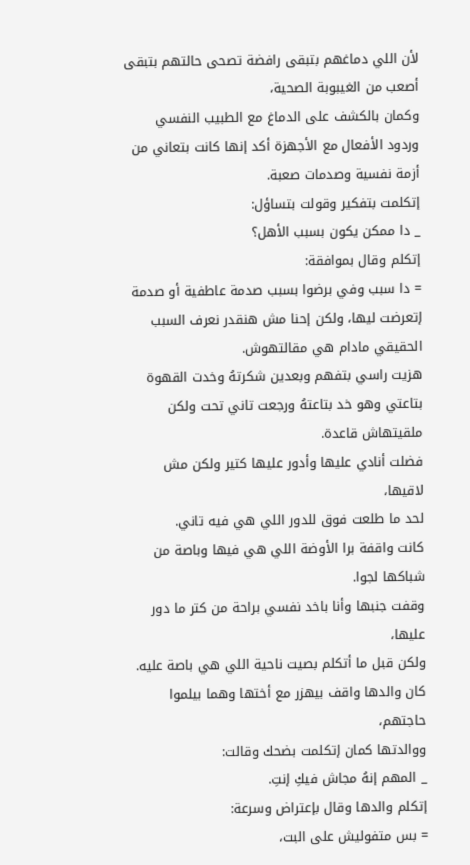لأن اللي دماغهم بتبقى رافضة تصحى حالتهم بتبقى أصعب من الغيبوبة الصحية،
وكمان بالكشف على الدماغ مع الطبيب النفسي وردود الأفعال مع الأجهزة أكد إنها كانت بتعاني من أزمة نفسية وصدمات صعبة.
إتكلمت بتفكير وقولت بتساؤل:
_ دا ممكن يكون بسبب الأهل؟
إتكلم وقال بموافقة:
= دا سبب وفي برضوا بسبب صدمة عاطفية أو صدمة إتعرضت ليها، ولكن إحنا مش هنقدر نعرف السبب الحقيقي مادام هي مقالتهوش.
هزيت راسي بتفهم وبعدين شكرتهُ وخدت القهوة بتاعتي وهو خد بتاعتهُ ورجعت تاني تحت ولكن ملقيتهاش قاعدة.
فضلت أنادي عليها وأدور عليها كتير ولكن مش لاقيها،
لحد ما طلعت فوق للدور اللي هي فيه تاني.
كانت واقفة برا الأوضة اللي هي فيها وباصة من شباكها لجوا.
وقفت جنبها وأنا باخد نفسي براحة من كتر ما دور عليها،
ولكن قبل ما أتكلم بصيت ناحية اللي هي باصة عليه.
كان والدها واقف بيهزر مع أختها وهما بيلموا حاجتهم،
ووالدتها كمان إتكلمت بضحك وقالت:
_ المهم إنهُ مجاش فيكِ إنتِ.
إتكلم والدها وقال بإعتراض وسرعة:
= بس متفوليش على البت،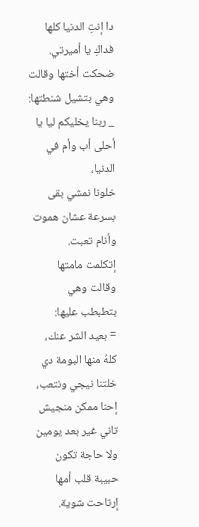دا إنتِ الدنيا كلها فداكِ يا أميرتي.
ضحكت أختها وقالت وهي بتشيل شنطتها:
_ ربنا يخليكم ليا يا أحلى أب وأم في الدنيا،
خلونا نمشي بقى بسرعة عشان هموت وأنام تعبت.
إتكلمت مامتها وقالت وهي بتطبطب عليها:
= بعيد الشر عنك، كلهُ منها البومة دي خلتنا نيجي ونتعب،
إحنا ممكن منجيش تاني غير بعد يومين ولا حاجة تكون حبيبة قلب أمها إرتاحت شوية.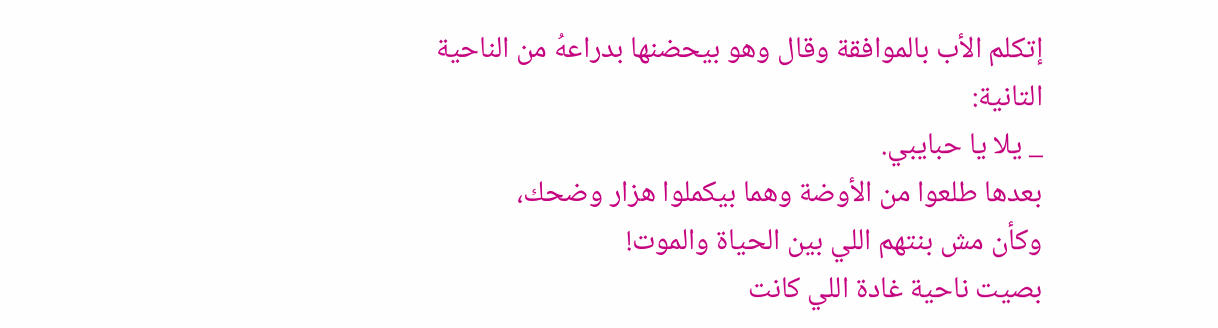إتكلم الأب بالموافقة وقال وهو بيحضنها بدراعهُ من الناحية التانية:
_ يلا يا حبايبي.
بعدها طلعوا من الأوضة وهما بيكملوا هزار وضحك،
وكأن مش بنتهم اللي بين الحياة والموت!
بصيت ناحية غادة اللي كانت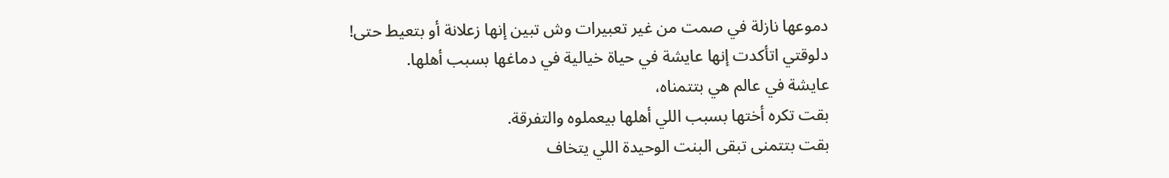دموعها نازلة في صمت من غير تعبيرات وش تبين إنها زعلانة أو بتعيط حتى!
دلوقتي اتأكدت إنها عايشة في حياة خيالية في دماغها بسبب أهلها.
عايشة في عالم هي بتتمناه،
بقت تكره أختها بسبب اللي أهلها بيعملوه والتفرقة.
بقت بتتمنى تبقى البنت الوحيدة اللي يتخاف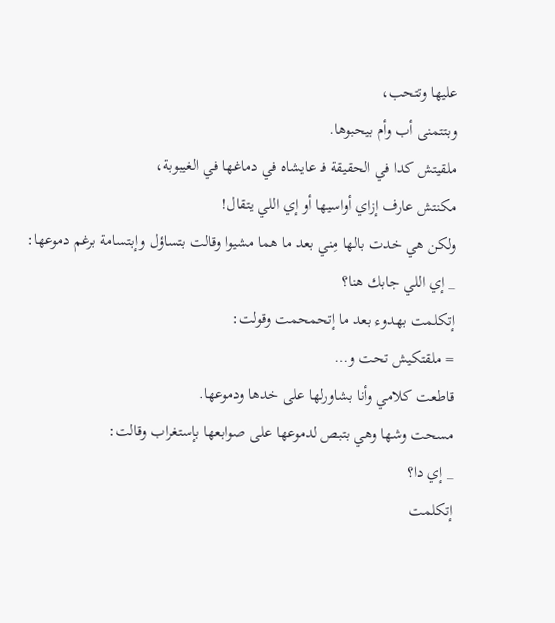عليها وتتحب،
وبتتمنى أب وأم بيحبوها.
ملقيتش كدا في الحقيقة فـ عايشاه في دماغها في الغيبوبة،
مكنتش عارف إزاي أواسيها أو إي اللي يتقال!
ولكن هي خدت بالها مِني بعد ما هما مشيوا وقالت بتساؤل وإبتسامة برغم دموعها:
_ إي اللي جابك هنا؟
إتكلمت بهدوء بعد ما إتحمحمت وقولت:
= ملقتكيش تحت و…
قاطعت كلامي وأنا بشاورلها على خدها ودموعها.
مسحت وشها وهي بتبص لدموعها على صوابعها بإستغراب وقالت:
_ إي دا؟
إتكلمت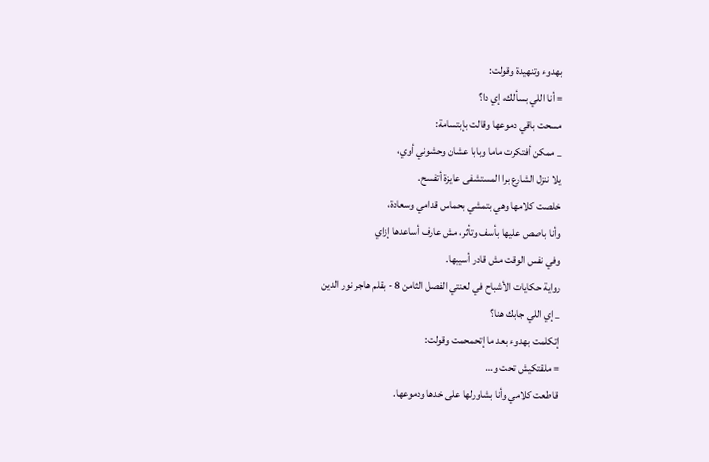بهدوء وتنهيدة وقولت:
= أنا اللي بسألك، إي دا؟
مسحت باقي دموعها وقالت بإبتسامة:
_ ممكن أفتكرت ماما وبابا عشان وحشوني أوي،
يلا ننزل الشارع برا المستشفى عايزة أتفسح.
خلصت كلامها وهي بتمشي بحماس قدامي وسعادة،
وأنا باصص عليها بأسف وتأثر، مش عارف أساعدها إزاي
وفي نفس الوقت مش قادر أسيبها.
رواية حكايات الأشباح في لعنتي الفصل الثامن 8 - بقلم هاجر نور الدين
_ إي اللي جابك هنا؟
إتكلمت بهدوء بعد ما إتحمحمت وقولت:
= ملقتكيش تحت و…
قاطعت كلامي وأنا بشاورلها على خدها ودموعها.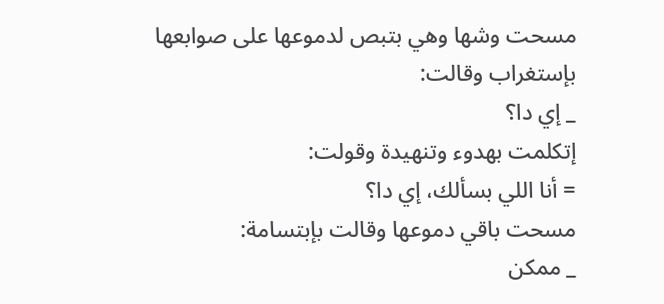مسحت وشها وهي بتبص لدموعها على صوابعها بإستغراب وقالت:
_ إي دا؟
إتكلمت بهدوء وتنهيدة وقولت:
= أنا اللي بسألك، إي دا؟
مسحت باقي دموعها وقالت بإبتسامة:
_ ممكن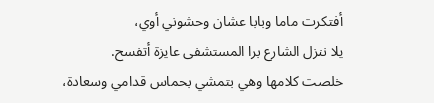أفتكرت ماما وبابا عشان وحشوني أوي،
يلا ننزل الشارع برا المستشفى عايزة أتفسح.
خلصت كلامها وهي بتمشي بحماس قدامي وسعادة،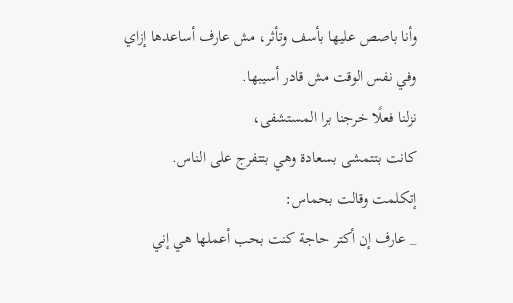وأنا باصص عليها بأسف وتأثر، مش عارف أساعدها إزاي
وفي نفس الوقت مش قادر أسيبها.
نزلنا فعلًا خرجنا برا المستشفى،
كانت بتتمشى بسعادة وهي بتتفرج على الناس.
إتكلمت وقالت بحماس:
_ عارف إن أكتر حاجة كنت بحب أعملها هي إني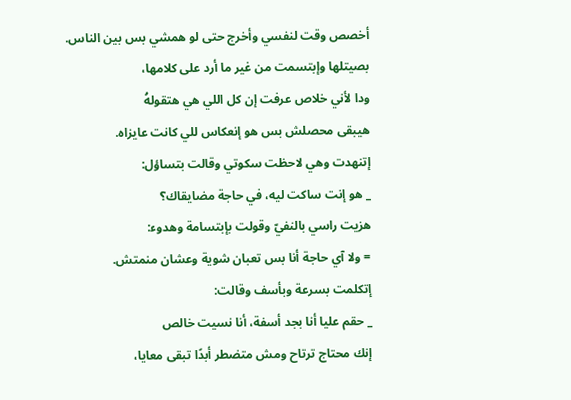أخصص وقت لنفسي وأخرج حتى لو همشي بس بين الناس.
بصيتلها وإبتسمت من غير ما أرد على كلامها،
ودا لأني خلاص عرفت إن كل اللي هي هتقولهُ
هيبقى محصلش بس هو إنعكاس للي كانت عايزاه.
إتنهدت وهي لاحظت سكوتي وقالت بتساؤل:
_ هو إنت ساكت ليه، في حاجة مضايقاك؟
هزيت راسي بالنفيّ وقولت بإبتسامة وهدوء:
= ولا آي حاجة أنا بس تعبان شوية وعشان منمتش.
إتكلمت بسرعة وبأسف وقالت:
_ حقم عليا أنا بجد أسفة، أنا نسيت خالص
إنك محتاج ترتاح ومش متضطر أبدًا تبقى معايا،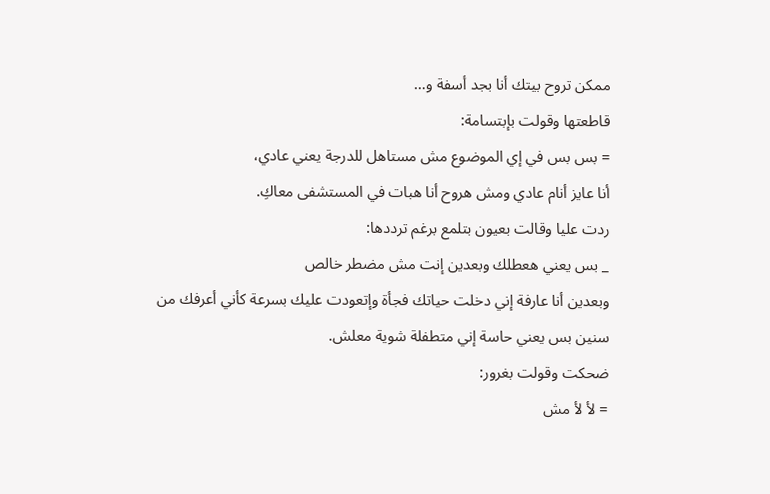ممكن تروح بيتك أنا بجد أسفة و…
قاطعتها وقولت بإبتسامة:
= بس بس في إي الموضوع مش مستاهل للدرجة يعني عادي،
أنا عايز أنام عادي ومش هروح أنا هبات في المستشفى معاكِ.
ردت عليا وقالت بعيون بتلمع برغم ترددها:
_ بس يعني هعطلك وبعدين إنت مش مضطر خالص
وبعدين أنا عارفة إني دخلت حياتك فجأة وإتعودت عليك بسرعة كأني أعرفك من سنين بس يعني حاسة إني متطفلة شوية معلش.
ضحكت وقولت بغرور:
= لأ لأ مش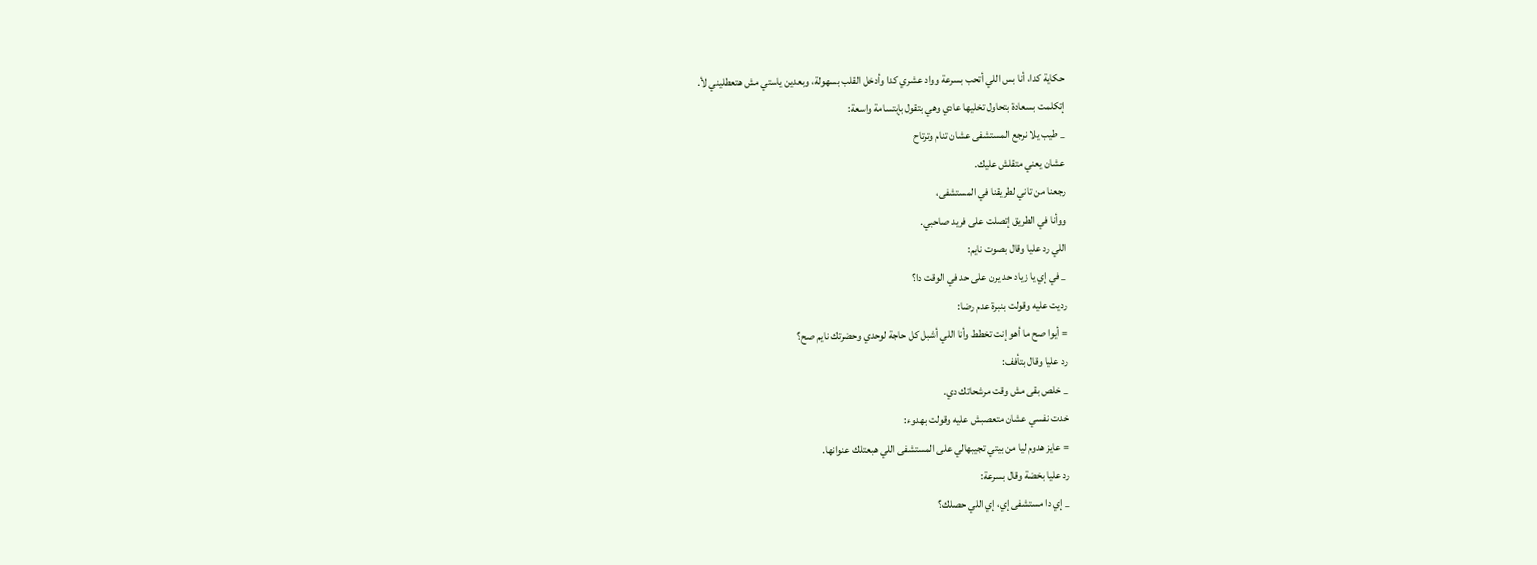حكاية كدا، أنا بس اللي أتحب بسرعة وواد عشري كدا وأدخل القلب بسهولة، وبعدين ياستي مش هتعطليني لأ.
إتكلمت بسعادة بتحاول تخليها عادي وهي بتقول بإبتسامة واسعة:
_ طيب يلا نرجع المستشفى عشان تنام وترتاح
عشان يعني متقلش عليك.
رجعنا من تاني لطريقنا في المستشفى،
ووأنا في الطريق إتصلت على فريد صاحبي.
اللي رد عليا وقال بصوت نايم:
_ في إي يا زياد حد يرن على حد في الوقت دا؟
رديت عليه وقولت بنبرة عدم رضا:
= أيوا صح ما أهو إنت تخطط وأنا اللي أشبل كل حاجة لوحدي وحضرتك نايم صح؟
رد عليا وقال بتأفف:
_ خلص بقى مش وقت مرشحاتك دي.
خدت نفسي عشان متعصبش عليه وقولت بهدوء:
= عايز هدوم ليا من بيتي تجيبهالي على المستشفى اللي هبعتلك عنوانها.
رد عليا بخضة وقال بسرعة:
_ إي دا مستشفى إي، إي اللي حصلك؟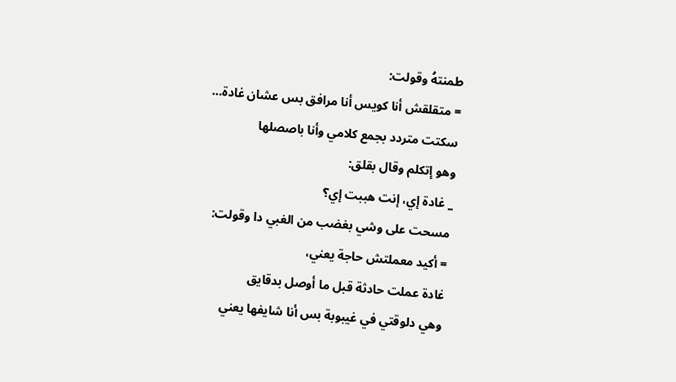طمنتهُ وقولت:
= متقلقش أنا كويس أنا مرافق بس عشان غادة…
سكتت متردد بجمع كلامي وأنا باصصلها
وهو إتكلم وقال بقلق:
_ غادة إي، إنت هببت إي؟
مسحت على وشي بغضب من الغبي دا وقولت:
= أكيد معملتش حاجة يعني،
غادة عملت حادثة قبل ما أوصل بدقايق
وهي دلوقتي في غيبوبة بس أنا شايفها يعني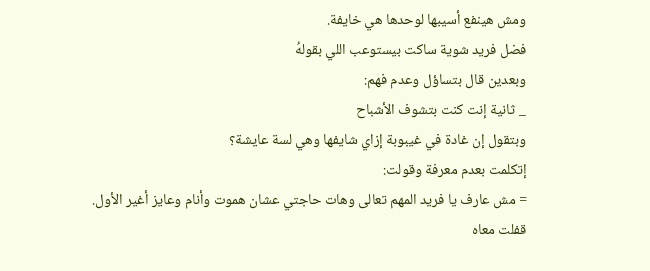ومش هينفع أسيبها لوحدها هي خايفة.
فضل فريد شوية ساكت بيستوعب اللي بقولهُ
وبعدين قال بتساؤل وعدم فهم:
_ ثانية إنت كنت بتشوف الأشباح
وبتقول إن غادة في غيبوبة إزاي شايفها وهي لسة عايشة؟
إتكلمت بعدم معرفة وقولت:
= مش عارف يا فريد المهم تعالى وهات حاجتي عشان هموت وأنام وعايز أغير الأول.
قفلت معاه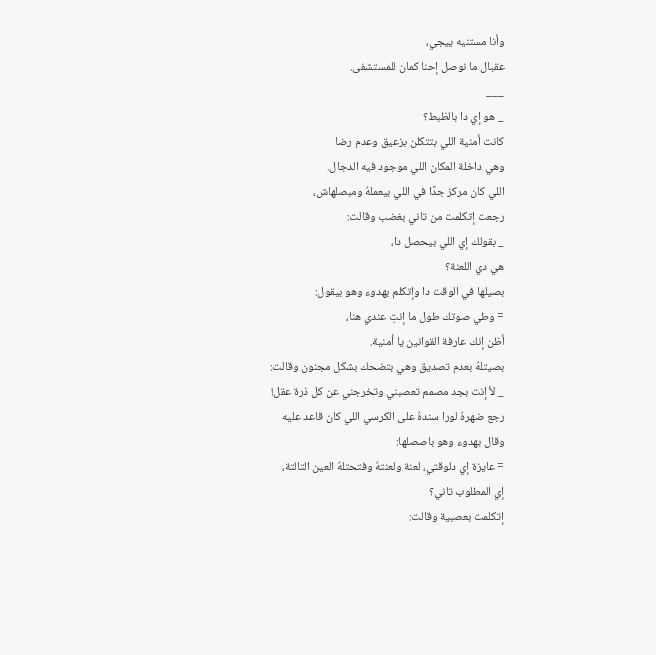وأنا مستنيه ييجي،
عقبال ما نوصل إحنا كمان للمستشفى.
___
_ هو إي دا بالظبط؟
كانت أمنية اللي بتتكلن بزعيق وعدم رضا
وهي داخلة المكان اللي موجود فيه الدجال.
اللي كان مركز جدًا في اللي بيعملهُ ومبصلهاش،
رجعت إتكلمت من تاني بغضب وقالت:
_ بقولك إي اللي بيحصل دا،
هي دي اللعنة؟
بصيلها في الوقت دا وإتكلم بهدوء وهو بيقول:
= وطي صوتك طول ما إنتِ عندي هنا،
أظن إنك عارفة القوانين يا أمنية.
بصيتلهُ بعدم تصديق وهي بتضحك بشكل مجنون وقالت:
_ لأ إنت بجد مصمم تعصبني وتخرجني عن كل ذرة عقل!
رجع ضهرهُ لورا سندهُ على الكرسي اللي كان قاعد عليه
وقال بهدوء وهو باصصلها:
= عايزة إي دلوقتي، لعنة ولعنتهُ وفتحتلهُ العين التالتة،
إي المطلوب تاني؟
إتكلمت بعصبية وقالت: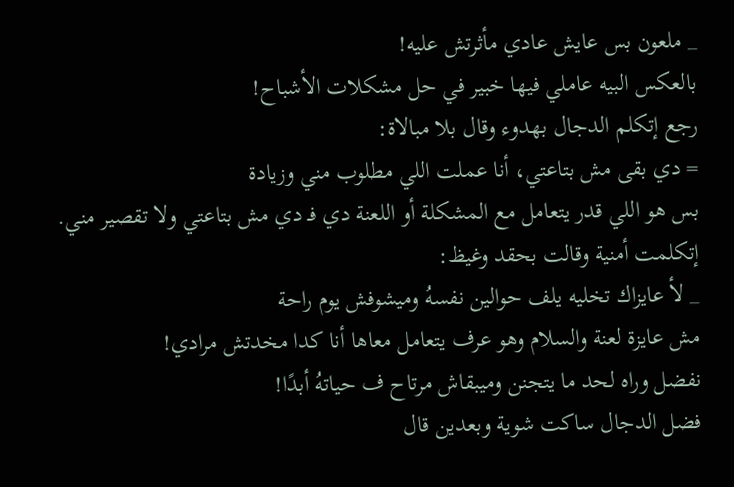_ ملعون بس عايش عادي مأثرتش عليه!
بالعكس البيه عاملي فيها خبير في حل مشكلات الأشباح!
رجع إتكلم الدجال بهدوء وقال بلا مبالاة:
= دي بقى مش بتاعتي، أنا عملت اللي مطلوب مني وزيادة
بس هو اللي قدر يتعامل مع المشكلة أو اللعنة دي فـ دي مش بتاعتي ولا تقصير مني.
إتكلمت أمنية وقالت بحقد وغيظ:
_ لأ عايزاك تخليه يلف حوالين نفسهُ وميشوفش يوم راحة
مش عايزة لعنة والسلام وهو عرف يتعامل معاها أنا كدا مخدتش مرادي!
نفضل وراه لحد ما يتجنن وميبقاش مرتاح ف حياتهُ أبدًا!
فضل الدجال ساكت شوية وبعدين قال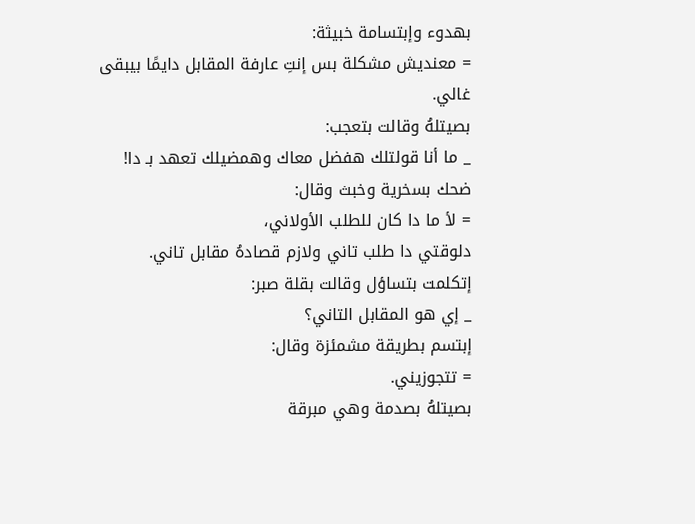بهدوء وإبتسامة خبيثة:
= معنديش مشكلة بس إنتِ عارفة المقابل دايمًا بيبقى غالي.
بصيتلهُ وقالت بتعجب:
_ ما أنا قولتلك هفضل معاك وهمضيلك تعهد بـ دا!
ضحك بسخرية وخبث وقال:
= لأ ما دا كان للطلب الأولاني،
دلوقتي دا طلب تاني ولازم قصادهُ مقابل تاني.
إتكلمت بتساؤل وقالت بقلة صبر:
_ إي هو المقابل التاني؟
إبتسم بطريقة مشمئزة وقال:
= تتجوزيني.
بصيتلهُ بصدمة وهي مبرقة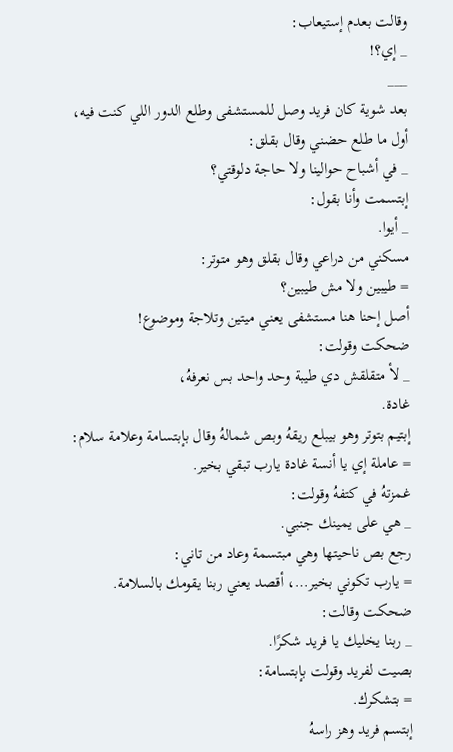وقالت بعدم إستيعاب:
_ إي؟!
___
بعد شوية كان فريد وصل للمستشفى وطلع الدور اللي كنت فيه،
أول ما طلع حضني وقال بقلق:
_ في أشباح حوالينا ولا حاجة دلوقتي؟
إبتسمت وأنا بقول:
_ أيوا.
مسكني من دراعي وقال بقلق وهو متوتر:
= طيبين ولا مش طيبين؟
أصل إحنا هنا مستشفى يعني ميتين وتلاجة وموضوع!
ضحكت وقولت:
_ لأ متقلقش دي طيبة وحد واحد بس نعرفهُ،
غادة.
إبتيم بتوتر وهو بيبلع ريقهُ وبص شمالهُ وقال بإبتسامة وعلامة سلام:
= عاملة إي يا أنسة غادة يارب تبقي بخير.
غمزتهُ في كتفهُ وقولت:
_ هي على يمينك جنبي.
رجع بص ناحيتها وهي مبتسمة وعاد من تاني:
= يارب تكوني بخير…، أقصد يعني ربنا يقومك بالسلامة.
ضحكت وقالت:
_ ربنا يخليك يا فريد شكرًا.
بصيت لفريد وقولت بإبتسامة:
= بتشكرك.
إبتسم فريد وهز راسهُ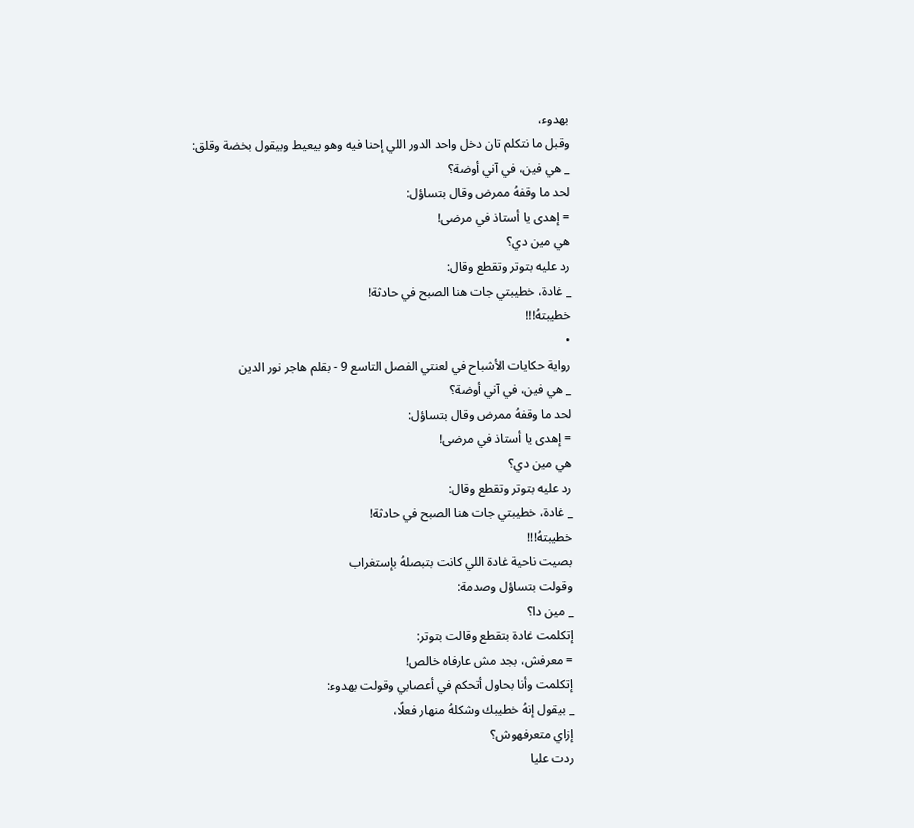بهدوء،
وقبل ما نتكلم تان دخل واحد الدور اللي إحنا فيه وهو بيعيط وبيقول بخضة وقلق:
_ هي فين، في آني أوضة؟
لحد ما وقفهُ ممرض وقال بتساؤل:
= إهدى يا أستاذ في مرضى!
هي مين دي؟
رد عليه بتوتر وتقطع وقال:
_ غادة، خطيبتي جات هنا الصبح في حادثة!
خطيبتهُ!!!
•
رواية حكايات الأشباح في لعنتي الفصل التاسع 9 - بقلم هاجر نور الدين
_ هي فين، في آني أوضة؟
لحد ما وقفهُ ممرض وقال بتساؤل:
= إهدى يا أستاذ في مرضى!
هي مين دي؟
رد عليه بتوتر وتقطع وقال:
_ غادة، خطيبتي جات هنا الصبح في حادثة!
خطيبتهُ!!!
بصيت ناحية غادة اللي كانت بتبصلهُ بإستغراب
وقولت بتساؤل وصدمة:
_ مين دا؟
إتكلمت غادة بتقطع وقالت بتوتر:
= معرفش، بجد مش عارفاه خالص!
إتكلمت وأنا بحاول أتحكم في أعصابي وقولت بهدوء:
_ بيقول إنهُ خطيبك وشكلهُ منهار فعلًا،
إزاي متعرفهوش؟
ردت عليا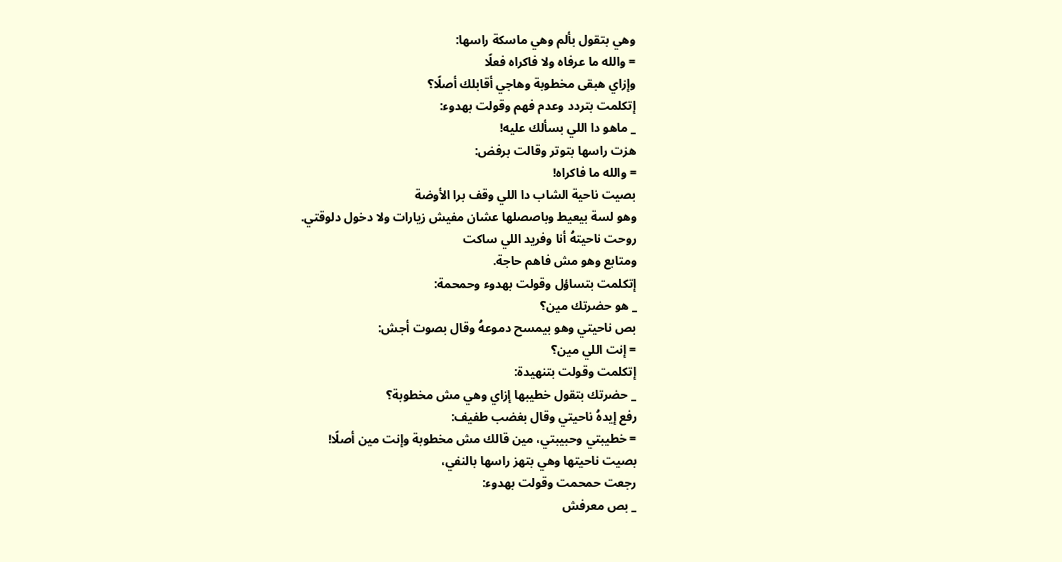وهي بتقول بألم وهي ماسكة راسها:
= والله ما عرفاه ولا فاكراه فعلًا
وإزاي هبقى مخطوبة وهاجي أقابلك أصلًا؟
إتكلمت بتردد وعدم فهم وقولت بهدوء:
_ ماهو دا اللي بسألك عليه!
هزت راسها بتوتر وقالت برفض:
= والله ما فاكراه!
بصيت ناحية الشاب دا اللي وقف برا الأوضة
وهو لسة بيعيط وباصصلها عشان مفيش زيارات ولا دخول دلوقتي.
روحت ناحيتهُ أنا وفريد اللي ساكت
ومتابع وهو مش فاهم حاجة.
إتكلمت بتساؤل وقولت بهدوء وحمحمة:
_ هو حضرتك مين؟
بص ناحيتي وهو بيمسح دموعهُ وقال بصوت أجش:
= إنت اللي مين؟
إتكلمت وقولت بتنهيدة:
_ حضرتك بتقول خطيبها إزاي وهي مش مخطوبة؟
رفع إيدهُ ناحيتي وقال بغضب طفيف:
= خطيبتي وحبيبتي، مين قالك مش مخطوبة وإنت مين أصلًا!
بصيت ناحيتها وهي بتهز راسها بالنفي،
رجعت حمحمت وقولت بهدوء:
_ بص معرفش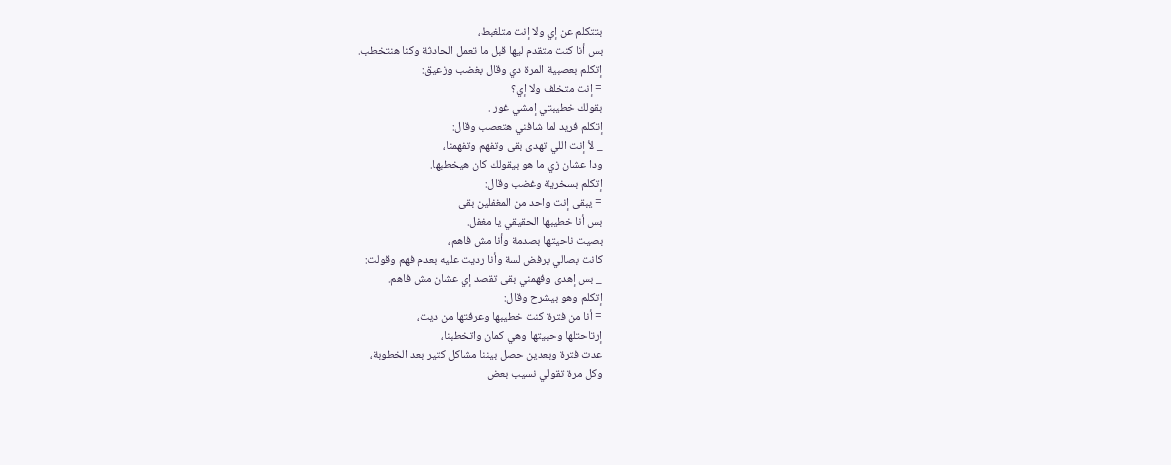بتتكلم عن إي ولا إنت متلغبط،
بس أنا كنت متقدم ليها قبل ما تعمل الحادثة وكنا هنتخطب.
إتكلم بعصبية المرة دي وقال بغضب وزعيق:
= إنت متخلف ولا إي؟
بقولك خطيبتي إمشي غور .
إتكلم فريد لما شافني هتعصب وقال:
_ لأ إنت اللي تهدى بقى وتفهم وتفهمنا،
ودا عشان زي ما هو بيقولك كان هيخطبها.
إتكلم بسخرية وغضب وقال:
= يبقى إنت واحد من المغفلين بقى
بس أنا خطيبها الحقيقي يا مغفل.
بصيت ناحيتها بصدمة وأنا مش فاهم،
كانت بصالي برفض لسة وأنا رديت عليه بعدم فهم وقولت:
_ بس إهدى وفهمني بقى تقصد إي عشان مش فاهم.
إتكلم وهو بيشرح وقال:
= أنا من فترة كنت خطيبها وعرفتها من ديت،
إرتاحتلها وحبيتها وهي كمان واتخطبنا،
عدت فترة وبعدين حصل بيننا مشاكل كتير بعد الخطوبة،
وكل مرة تقولي نسيب بعض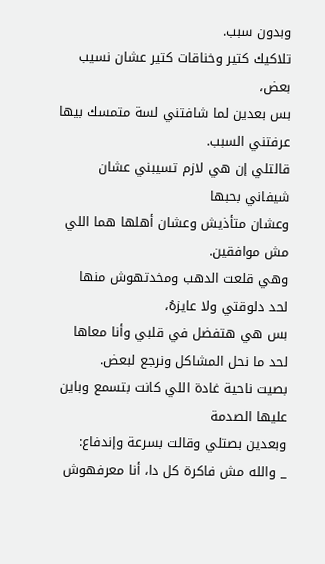وبدون سبب.
تلاكيك كتير وخناقات كتير عشان نسيب بعض،
بس بعدين لما شافتني لسة متمسك بيها عرفتني السبب.
قالتلي إن هي لازم تسيبني عشان شيفاني بحبها
وعشان متأذيش وعشان أهلها هما اللي مش موافقين.
وهي قلعت الدهب ومخدتهوش منها لحد دلوقتي ولا عايزهُ،
بس هي هتفضل في قلبي وأنا معاها لحد ما نحل المشاكل ونرجع لبعض.
بصيت ناحية غادة اللي كانت بتسمع وباين عليها الصدمة
وبعدين بصتلي وقالت بسرعة وإندفاع:
_ والله مش فاكرة كل دا، أنا معرفهوش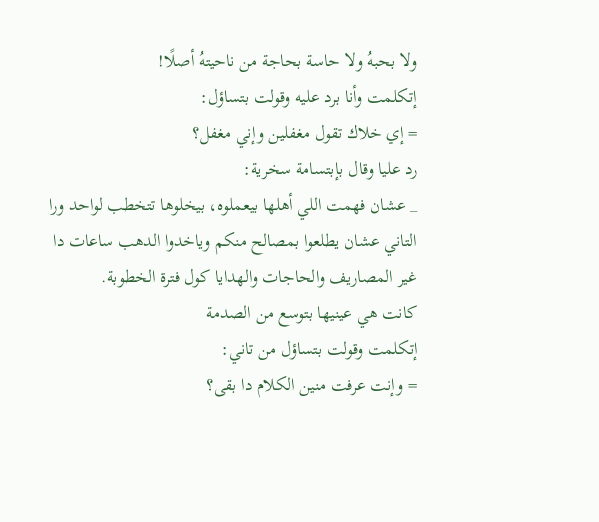ولا بحبهُ ولا حاسة بحاجة من ناحيتهُ أصلًا!
إتكلمت وأنا برد عليه وقولت بتساؤل:
= إي خلاك تقول مغفلين وإني مغفل؟
رد عليا وقال بإبتسامة سخرية:
_ عشان فهمت اللي أهلها بيعملوه، بيخلوها تتخطب لواحد ورا التاني عشان يطلعوا بمصالح منكم وياخدوا الدهب ساعات دا غير المصاريف والحاجات والهدايا كول فترة الخطوبة.
كانت هي عينيها بتوسع من الصدمة
إتكلمت وقولت بتساؤل من تاني:
= وإنت عرفت منين الكلام دا بقى؟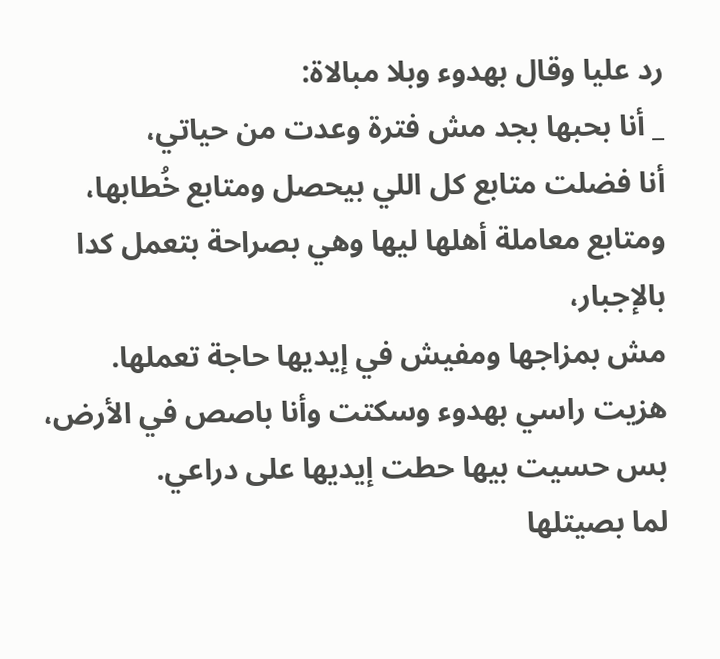رد عليا وقال بهدوء وبلا مبالاة:
_ أنا بحبها بجد مش فترة وعدت من حياتي،
أنا فضلت متابع كل اللي بيحصل ومتابع خُطابها،
ومتابع معاملة أهلها ليها وهي بصراحة بتعمل كدا بالإجبار،
مش بمزاجها ومفيش في إيديها حاجة تعملها.
هزيت راسي بهدوء وسكتت وأنا باصص في الأرض،
بس حسيت بيها حطت إيديها على دراعي.
لما بصيتلها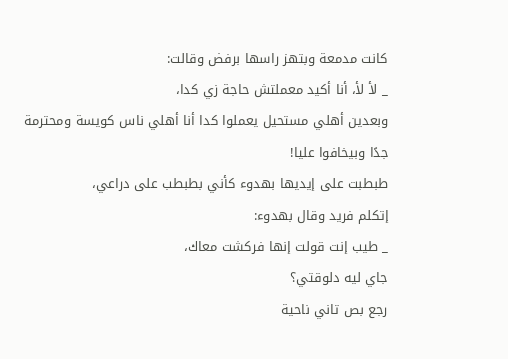كانت مدمعة وبتهز راسها برفض وقالت:
_ لأ لأ، أنا أكيد معملتش حاجة زي كدا،
وبعدين أهلي مستحيل يعملوا كدا أنا أهلي ناس كويسة ومحترمة جدًا وبيخافوا عليا!
طبطبت على إيديها بهدوء كأني بطبطب على دراعي،
إتكلم فريد وقال بهدوء:
_ طيب إنت قولت إنها فركشت معاك،
جاي ليه دلوقتي؟
رجع بص تاني ناحية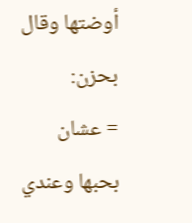أوضتها وقال بحزن:
= عشان بحبها وعندي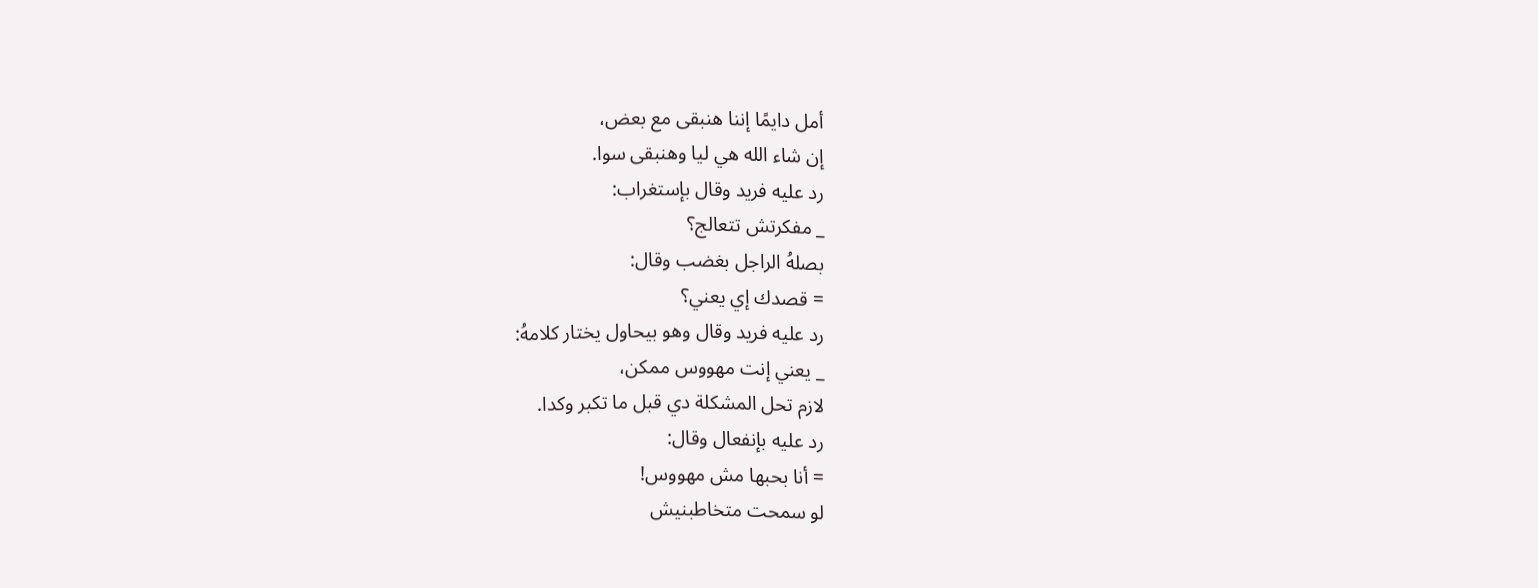أمل دايمًا إننا هنبقى مع بعض،
إن شاء الله هي ليا وهنبقى سوا.
رد عليه فريد وقال بإستغراب:
_ مفكرتش تتعالج؟
بصلهُ الراجل بغضب وقال:
= قصدك إي يعني؟
رد عليه فريد وقال وهو بيحاول يختار كلامهُ:
_ يعني إنت مهووس ممكن،
لازم تحل المشكلة دي قبل ما تكبر وكدا.
رد عليه بإنفعال وقال:
= أنا بحبها مش مهووس!
لو سمحت متخاطبنيش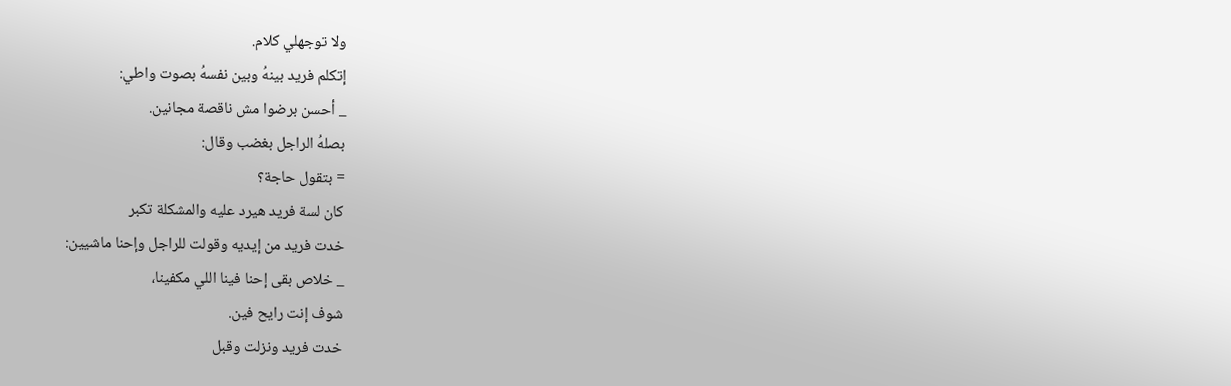ولا توجهلي كلام.
إتكلم فريد بينهُ وبين نفسهُ بصوت واطي:
_ أحسن برضوا مش ناقصة مجانين.
بصلهُ الراجل بغضب وقال:
= بتقول حاجة؟
كان لسة فريد هيرد عليه والمشكلة تكبر
خدت فريد من إيديه وقولت للراجل وإحنا ماشيين:
_ خلاص بقى إحنا فينا اللي مكفينا،
شوف إنت رايح فين.
خدت فريد ونزلت وقبل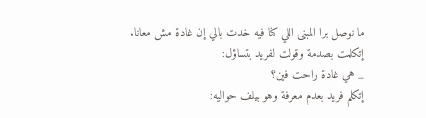ما نوصل برا المبنى اللي كنا فيه خدت بالي إن غادة مش معانا.
إتكلمت بصدمة وقولت لفريد بتساؤل:
_ هي غادة راحت فين؟
إتكلم فريد بعدم معرفة وهو بيلف حواليه: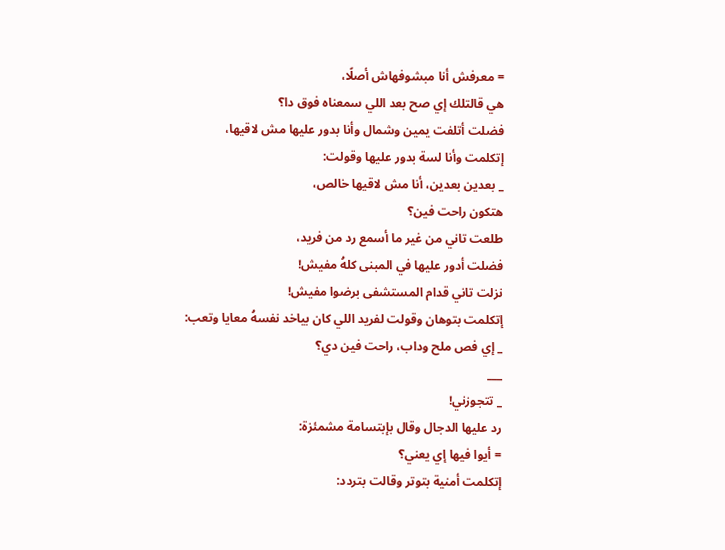= معرفش أنا مبشوفهاش أصلًا،
هي قالتلك إي صح بعد اللي سمعناه فوق دا؟
فضلت أتلفت يمين وشمال وأنا بدور عليها مش لاقيها،
إتكلمت وأنا لسة بدور عليها وقولت:
_ بعدين بعدين، أنا مش لاقيها خالص،
هتكون راحت فين؟
طلعت تاني من غير ما أسمع رد من فريد،
فضلت أدور عليها في المبنى كلهُ مفيش!
نزلت تاني قدام المستشفى برضوا مفيش!
إتكلمت بتوهان وقولت لفريد اللي كان بياخد نفسهُ معايا وتعب:
_ إي فص ملح وداب، راحت فين دي؟
___
_ تتجوزني!
رد عليها الدجال وقال بإبتسامة مشمئزة:
= أيوا فيها إي يعني؟
إتكلمت أمنية بتوتر وقالت بتردد: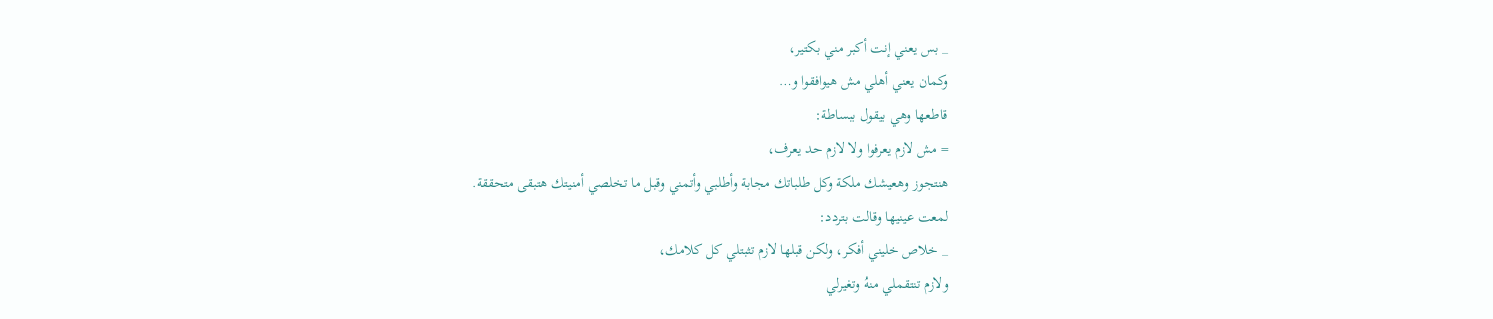_ بس يعني إنت أكبر مني بكتير،
وكمان يعني أهلي مش هيوافقوا و…
قاطعها وهي بيقول ببساطة:
= مش لازم يعرفوا ولا لازم حد يعرف،
هنتجوز وهعيشك ملكة وكل طلباتك مجابة وأطلبي وأتمني وقبل ما تخلصي أمنيتك هتبقى متحققة.
لمعت عينيها وقالت بتردد:
_ خلاص خليني أفكر، ولكن قبلها لازم تثبتلي كل كلامك،
ولازم تنتقملي منهُ وتغيرلي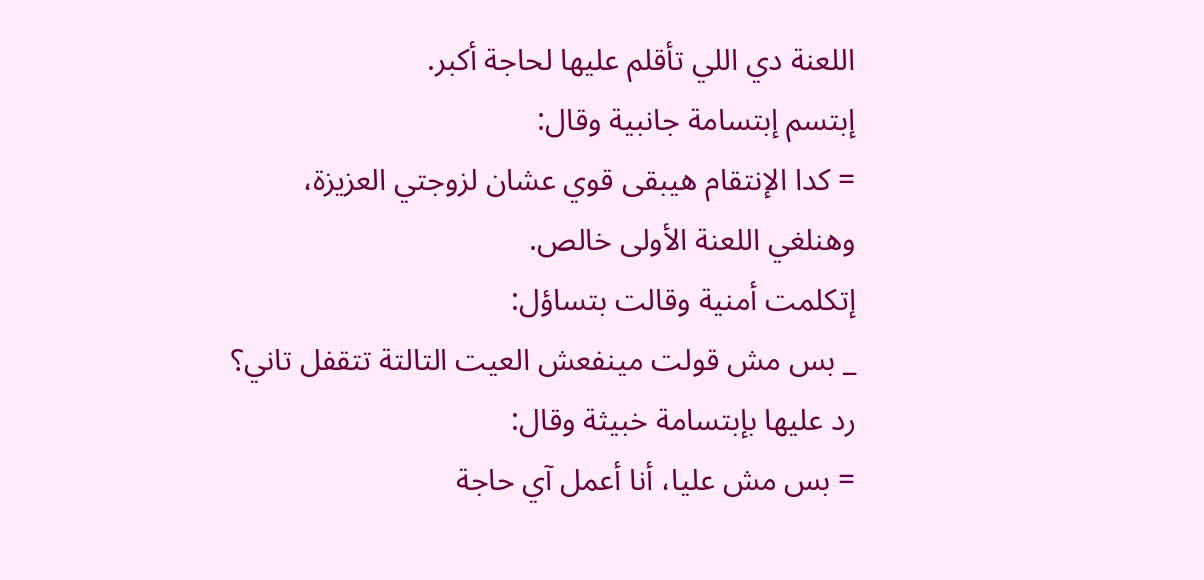اللعنة دي اللي تأقلم عليها لحاجة أكبر.
إبتسم إبتسامة جانبية وقال:
= كدا الإنتقام هيبقى قوي عشان لزوجتي العزيزة،
وهنلغي اللعنة الأولى خالص.
إتكلمت أمنية وقالت بتساؤل:
_ بس مش قولت مينفعش العيت التالتة تتقفل تاني؟
رد عليها بإبتسامة خبيثة وقال:
= بس مش عليا، أنا أعمل آي حاجة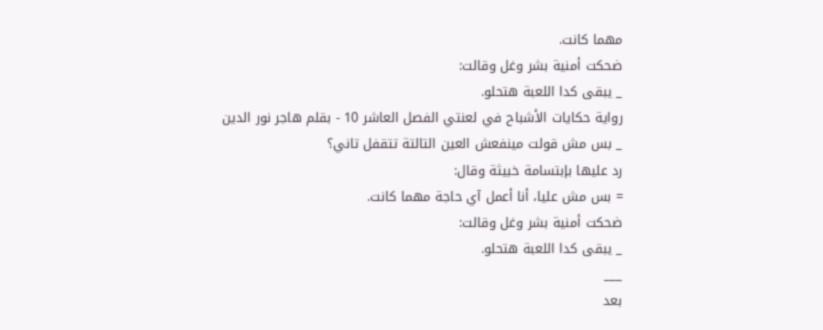مهما كانت.
ضحكت أمنية بشر وغل وقالت:
_ يبقى كدا اللعبة هتحلو.
رواية حكايات الأشباح في لعنتي الفصل العاشر 10 - بقلم هاجر نور الدين
_ بس مش قولت مينفعش العين التالتة تتقفل تاني؟
رد عليها بإبتسامة خبيثة وقال:
= بس مش عليا، أنا أعمل آي حاجة مهما كانت.
ضحكت أمنية بشر وغل وقالت:
_ يبقى كدا اللعبة هتحلو.
___
بعد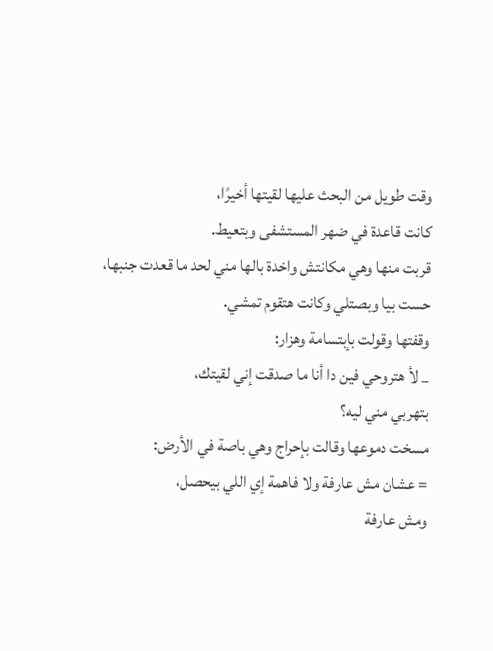وقت طويل من البحث عليها لقيتها أخيرًا،
كانت قاعدة في ضهر المستشفى وبتعيط.
قربت منها وهي مكانتش واخدة بالها مني لحد ما قعدت جنبها،
حست بيا وبصتلي وكانت هتقوم تمشي.
وقفتها وقولت بإبتسامة وهزار:
_ لأ هتروحي فين دا أنا ما صدقت إني لقيتك،
بتهربي مني ليه؟
مسخت دموعها وقالت بإحراج وهي باصة في الأرض:
= عشان مش عارفة ولا فاهمة إي اللي بيحصل،
ومش عارفة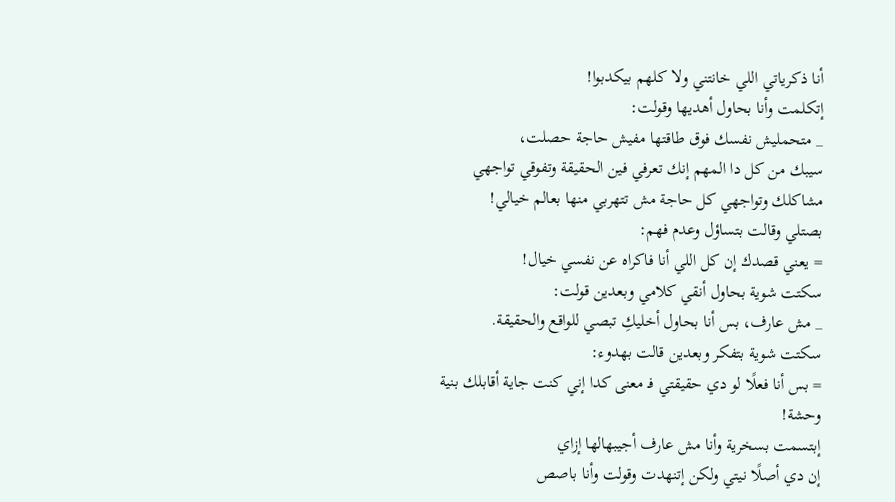أنا ذكرياتي اللي خانتني ولا كلهم بيكدبوا!
إتكلمت وأنا بحاول أهديها وقولت:
_ متحمليش نفسك فوق طاقتها مفيش حاجة حصلت،
سيبك من كل دا المهم إنك تعرفي فين الحقيقة وتفوقي تواجهي مشاكلك وتواجهي كل حاجة مش تتهربي منها بعالم خيالي!
بصتلي وقالت بتساؤل وعدم فهم:
= يعني قصدك إن كل اللي أنا فاكراه عن نفسي خيال!
سكتت شوية بحاول أنقي كلامي وبعدين قولت:
_ مش عارف، بس أنا بحاول أخليكِ تبصي للواقع والحقيقة.
سكتت شوية بتفكر وبعدين قالت بهدوء:
= بس أنا فعلًا لو دي حقيقتي فـ معنى كدا إني كنت جاية أقابلك بنية وحشة!
إبتسمت بسخرية وأنا مش عارف أجيبهالها إزاي
إن دي أصلًا نيتي ولكن إتنهدت وقولت وأنا باصص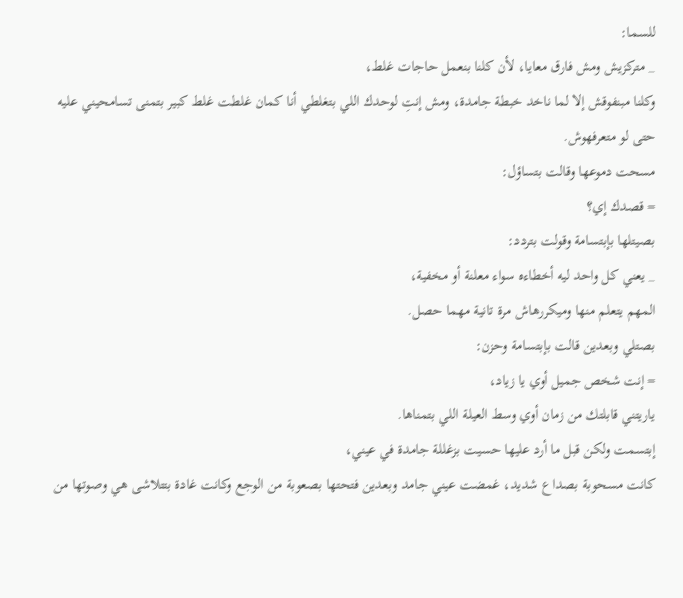للسما:
_ متركزيش ومش فارق معايا، لأن كلنا بنعمل حاجات غلط،
وكلنا مبنفوقش إلا لما ناخد خبطة جامدة، ومش إنتِ لوحدك اللي بتغلطي أنا كمان غلطت غلط كبير بتمنى تسامحيني عليه حتى لو متعرفهوش.
مسحت دموعها وقالت بتساؤل:
= قصدك إي؟
بصيتلها بإبتسامة وقولت بتردد:
_ يعني كل واحد ليه أخطاءه سواء معلنة أو مخفية،
المهم يتعلم منها وميكررهاش مرة تانية مهما حصل.
بصتلي وبعدين قالت بإبتسامة وحزن:
= إنت شخص جميل أوي يا زياد،
ياريتني قابلتك من زمان أوي وسط العيلة اللي بتمناها.
إبتسمت ولكن قبل ما أرد عليها حسيت بزغللة جامدة في عيني،
كانت مسحوبة بصداع شديد، غمضت عيني جامد وبعدين فتحتها بصعوبة من الوجع وكانت غادة بتتلاشى هي وصوتها من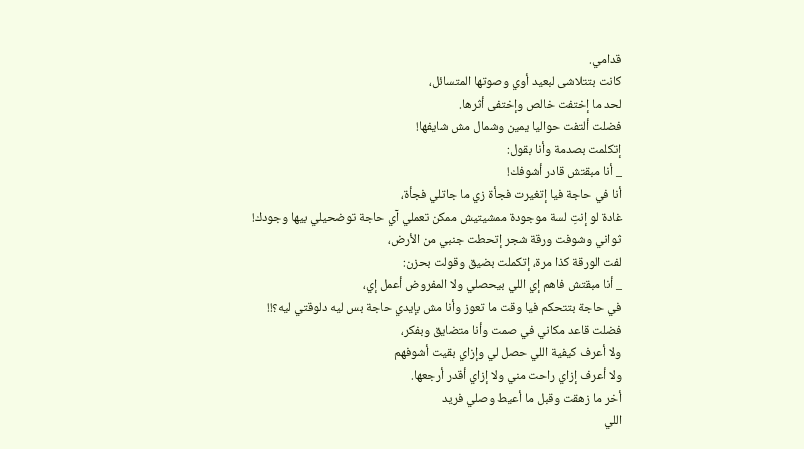قدامي.
كانت بتتلاشى لبعيد أوي وصوتها المتسائل،
لحد ما إختفت خالص وإختفى أثرها.
فضلت ألتفت حواليا يمين وشمال مش شايفها!
إتكلمت بصدمة وأنا بقول:
_ أنا مبقتش قادر أشوفك!
أنا في حاجة فيا إتغيرت فجأة زي ما جاتلي فجأة،
غادة لو إنتِ لسة موجودة ممشيتيش ممكن تعملي آي حاجة توضحيلي بيها وجودك!
ثواني وشوفت ورقة شجر إتحطت جنبي من الأرض،
لفت الورقة كذا مرة، إتكملت بضيق وقولت بحزن:
_ أنا مبقتش فاهم إي اللي بيحصلي ولا المفروض أعمل إي،
في حاجة بتتحكم فيا وقت ما تعوز وأنا مش بإيدي حاجة بس ليه دلوقتي ليه؟!!
فضلت قاعد مكاني في صمت وأنا متضايق وبفكر،
ولا أعرف كيفية اللي حصل لي وإزاي بقيت أشوفهم
ولا أعرف إزاي راحت مني ولا إزاي أقدر أرجعها.
أخر ما زهقت وقبل ما أعيط وصلي فريد
اللي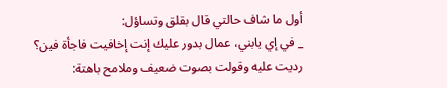أول ما شاف حالتي قال بقلق وتساؤل:
_ في إي يابني، عمال بدور عليك إنت إخافيت فاجأة فين؟
رديت عليه وقولت بصوت ضعيف وملامح باهتة: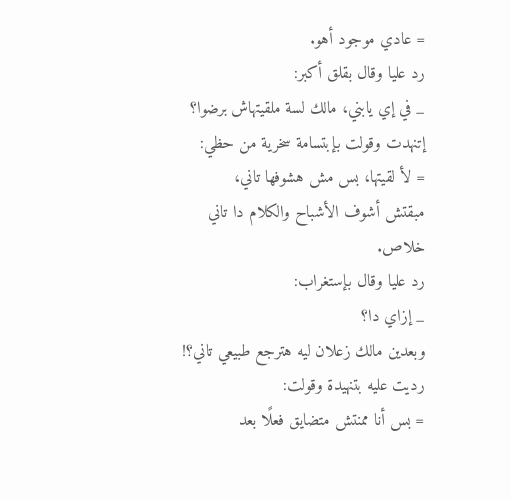= عادي موجود أهو.
رد عليا وقال بقلق أكبر:
_ في إي يابني، مالك لسة ملقيتهاش برضوا؟
إتنهدت وقولت بإبتسامة سخرية من حظي:
= لأ لقيتها، بس مش هشوفها تاني،
مبقتش أشوف الأشباح والكلام دا تاني خلاص.
رد عليا وقال بإستغراب:
_ إزاي دا؟
وبعدين مالك زعلان ليه هترجع طبيعي تاني؟!
رديت عليه بتنهيدة وقولت:
= بس أنا ممنتش متضايق فعلًا بعد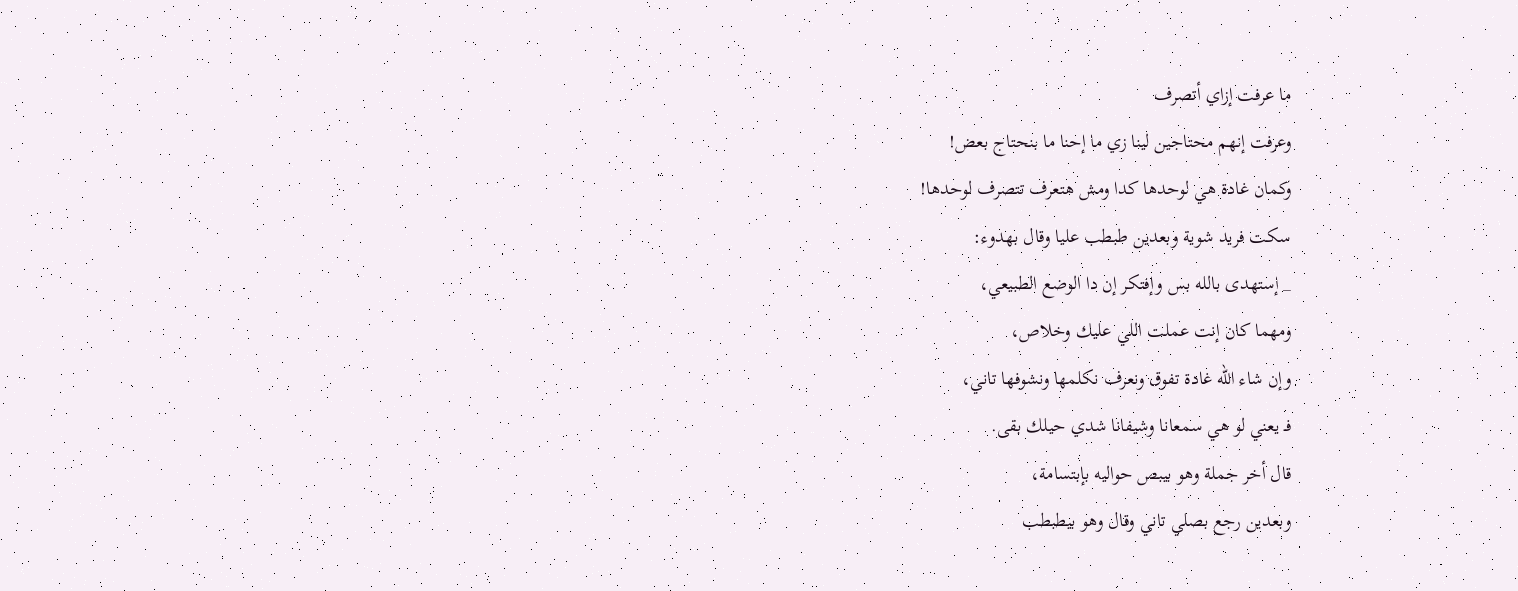ما عرفت إزاي أتصرف
وعرفت إنهم محتاجين لينا زي ما إحنا ما بنحتاج بعض!
وكمان غادة هي لوحدها كدا ومش هتعرف تتصرف لوحدها!
سكت فريد شوية وبعدين طبطب عليا وقال بهدوء:
_ إستهدى بالله بس وإفتكر إن دا الوضع الطبيعي،
ومهما كان إنت عملت اللي عليك وخلاص،
وإن شاء الله غادة تفوق ونعرف نكلمها ونشوفها تاني،
فـ يعني لو هي سمعانا وشيفانا شدي حيلك بقى.
قال أخر جملة وهو بيبص حواليه بإبتسامة،
وبعدين رجع بصلي تاني وقال وهو بيطبطب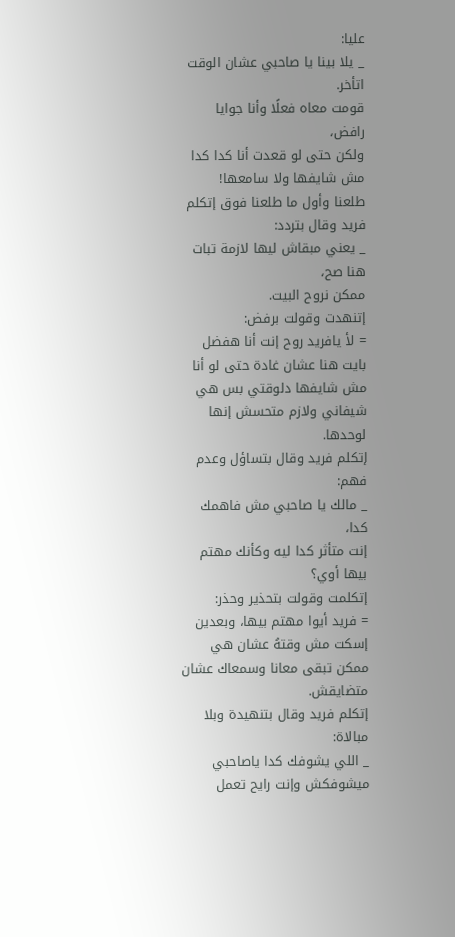عليا:
_ يلا بينا يا صاحبي عشان الوقت اتأخر.
قومت معاه فعلًا وأنا جوايا رافض،
ولكن حتى لو قعدت أنا كدا كدا مش شايفها ولا سامعها!
طلعنا وأول ما طلعنا فوق إتكلم فريد وقال بتردد:
_ يعني مبقاش ليها لازمة تبات هنا صح،
ممكن نروح البيت.
إتنهدت وقولت برفض:
= لأ يافريد روح إنت أنا هفضل بايت هنا عشان غادة حتى لو أنا مش شايفها دلوقتي بس هي شيفاني ولازم متحسش إنها لوحدها.
إتكلم فريد وقال بتساؤل وعدم فهم:
_ مالك يا صاحبي مش فاهمك كدا،
إنت متأثر كدا ليه وكأنك مهتم بيها أوي؟
إتكلمت وقولت بتحذير وحذر:
= فريد أيوا مهتم بيها، وبعدين إسكت مش وقتهُ عشان هي ممكن تبقى معانا وسمعاك عشان متضايقش.
إتكلم فريد وقال بتنهيدة وبلا مبالاة:
_ اللي يشوفك كدا ياصاحبي ميشوفكش وإنت رايح تعمل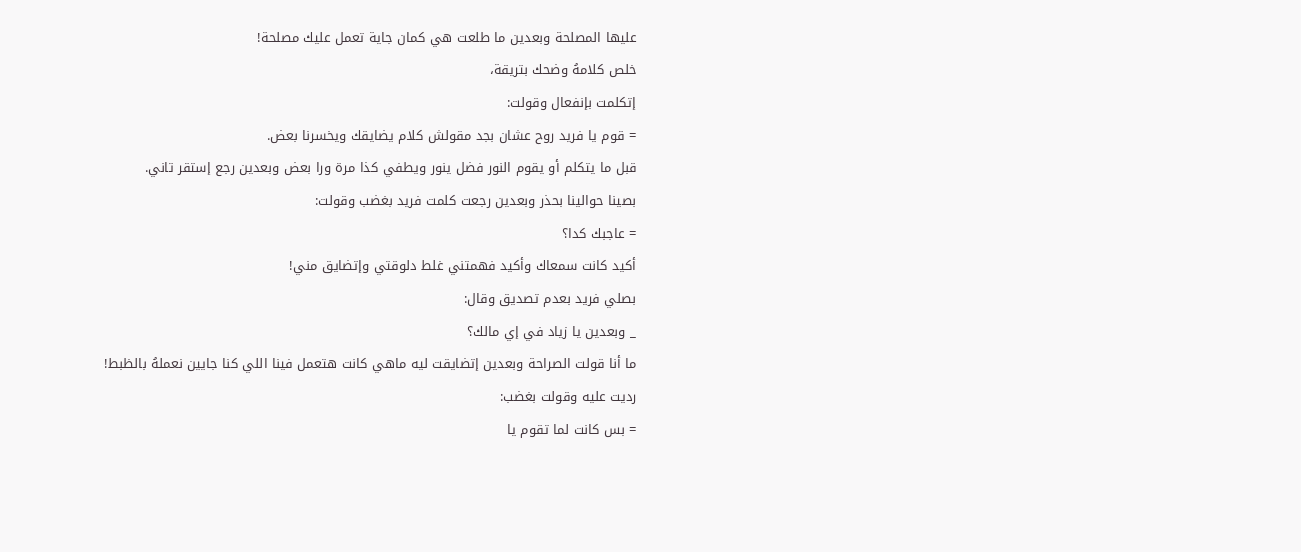عليها المصلحة وبعدين ما طلعت هي كمان جاية تعمل عليك مصلحة!
خلص كلامهُ وضحك بتريقة،
إتكلمت بإنفعال وقولت:
= قوم يا فريد روح عشان بجد مقولش كلام يضايقك ويخسرنا بعض.
قبل ما يتكلم أو يقوم النور فضل ينور ويطفي كذا مرة ورا بعض وبعدين رجع إستقر تاني.
بصينا حوالينا بحذر وبعدين رجعت كلمت فريد بغضب وقولت:
= عاجبك كدا؟
أكيد كانت سمعاك وأكيد فهمتني غلط دلوقتي وإتضايق مني!
بصلي فريد بعدم تصديق وقال:
_ وبعدين يا زياد في إي مالك؟
ما أنا قولت الصراحة وبعدين إتضايقت ليه ماهي كانت هتعمل فينا اللي كنا جايين نعملهُ بالظبط!
رديت عليه وقولت بغضب:
= بس كانت لما تقوم يا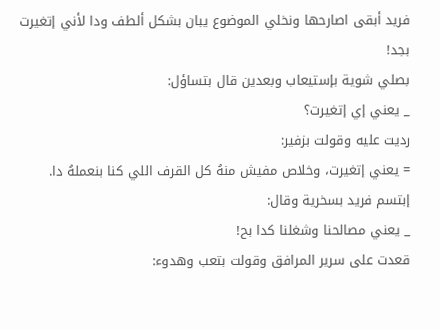فريد أبقى اصارحها ونخلي الموضوع يبان بشكل ألطف ودا لأني إتغيرت بجد!
بصلي شوية بإستيعاب وبعدين قال بتساؤل:
_ يعني إي إتغيرت؟
رديت عليه وقولت بزفير:
= يعني إتغيرت، وخلاص مفيش منهُ كل القرف اللي كنا بنعملهُ دا.
إبتسم فريد بسخرية وقال:
_ يعني مصالحنا وشغلنا كدا بح!
قعدت على سرير المرافق وقولت بتعب وهدوء: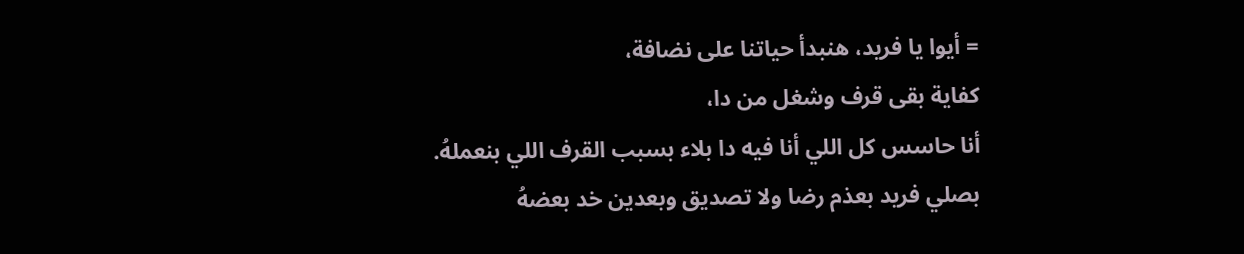= أيوا يا فريد، هنبدأ حياتنا على نضافة،
كفاية بقى قرف وشغل من دا،
أنا حاسس كل اللي أنا فيه دا بلاء بسبب القرف اللي بنعملهُ.
بصلي فريد بعذم رضا ولا تصديق وبعدين خد بعضهُ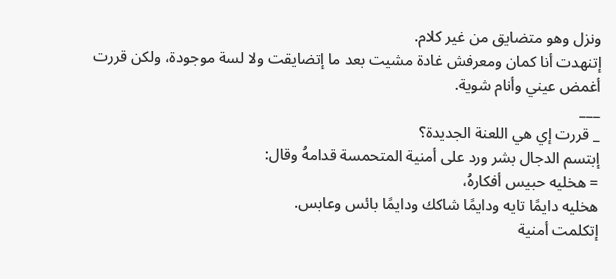ونزل وهو متضايق من غير كلام.
إتنهدت أنا كمان ومعرفش غادة مشيت بعد ما إتضايقت ولا لسة موجودة، ولكن قررت أغمض عيني وأنام شوية.
___
_ قررت إي هي اللعنة الجديدة؟
إبتسم الدجال بشر ورد على أمنية المتحمسة قدامهُ وقال:
= هخليه حبيس أفكارهُ،
هخليه دايمًا تايه ودايمًا شاكك ودايمًا بائس وعابس.
إتكلمت أمنية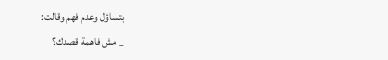بتساؤل وعدم فهم وقالت:
_ مش فاهمة قصدك؟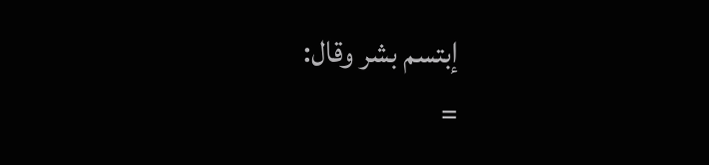إبتسم بشر وقال:
=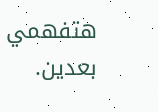هتفهمي بعدين.